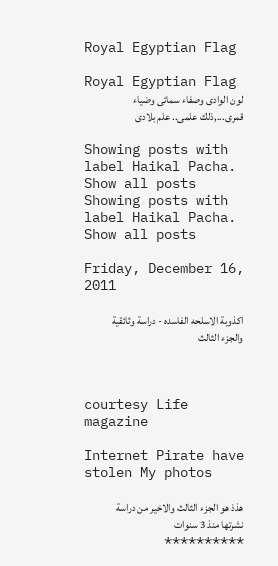Royal Egyptian Flag

Royal Egyptian Flag
لون الوادى وصفاء سمائى وضياء قمرى...,ذلك علمى.. علم بلادى

Showing posts with label Haikal Pacha. Show all posts
Showing posts with label Haikal Pacha. Show all posts

Friday, December 16, 2011

اكذوبة الاسلحه الفاسده - دراسة وثائقية والجزء الثالث



courtesy Life magazine

Internet Pirate have stolen My photos

هذذ هو الجزء الثالث والاخير من دراسة نشرتها منذ 3 سنوات
**********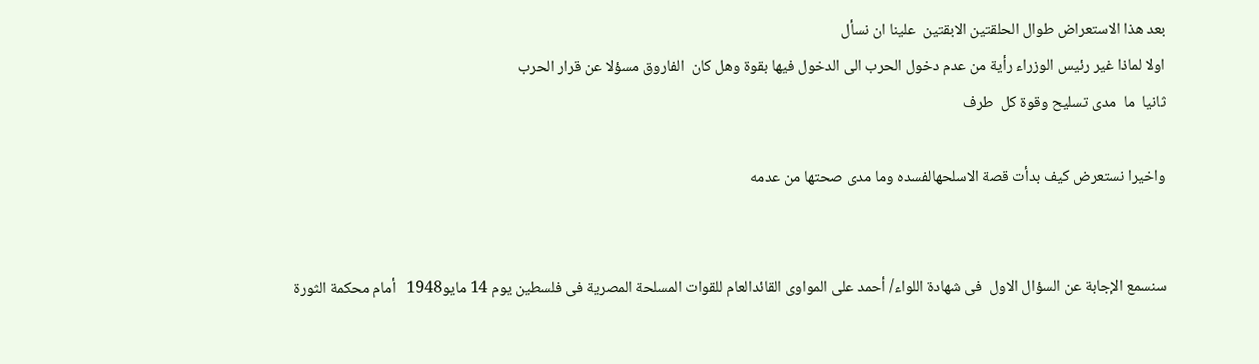بعد هذا الاستعراض طوال الحلقتين الابقتين  علينا ان نسأل
اولا لماذا غير رئيس الوزراء رأية من عدم دخول الحرب الى الدخول فيها بقوة وهل كان  الفاروق مسؤلا عن قرار الحرب
ثانيا  ما  مدى تسليح وقوة كل  طرف

واخيرا نستعرض كيف بدأت قصة الاسلحهالفسده وما مدى صحتها من عدمه


سنسمع الإجابة عن السؤال الاول  فى شهادة اللواء/ أحمد على المواوى القائدالعام للقوات المسلحة المصرية فى فلسطين يوم 14 مايو1948   أمام محكمة الثورة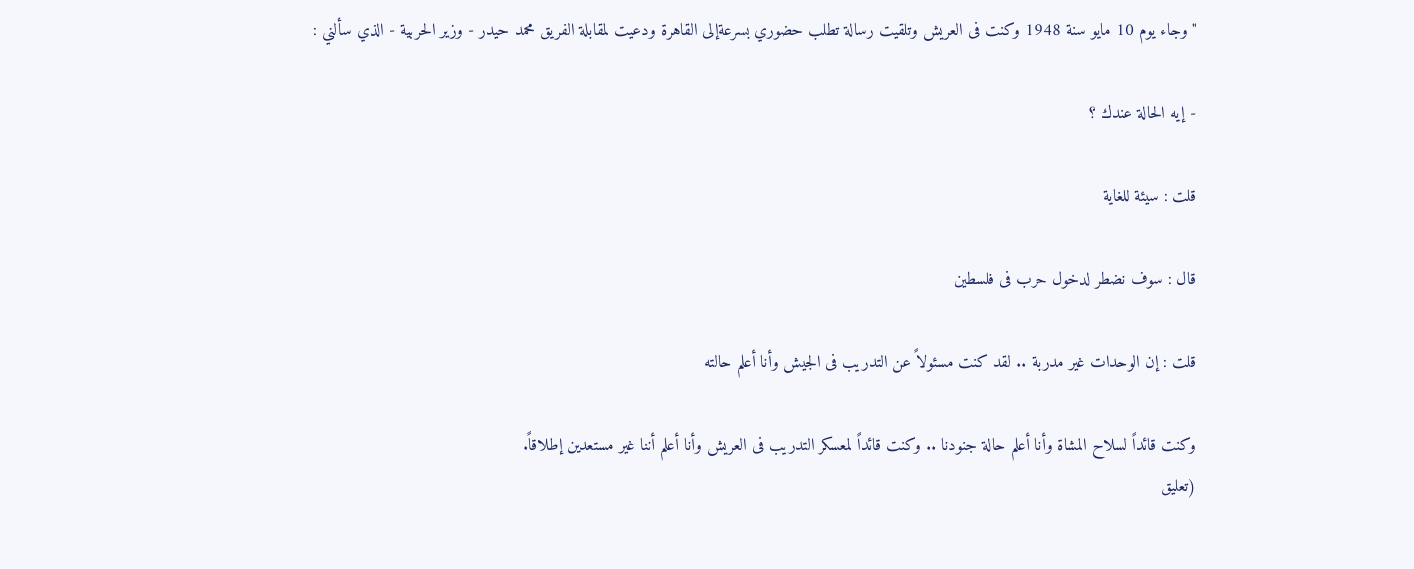"وجاء يوم 10 مايو سنة 1948 وكنت فى العريش وتلقيت رسالة تطلب حضوري بسرعةإلى القاهرة ودعيت لمقابلة الفريق محمد حيدر - وزير الحربية - الذي سألني :

- إيه الحالة عندك ؟

قلت : سيئة للغاية

قال : سوف نضطر لدخول حرب فى فلسطين

قلت : إن الوحدات غير مدربة .. لقد كنت مسئولاً عن التدريب فى الجيش وأنا أعلم حالته

وكنت قائداً لسلاح المشاة وأنا أعلم حالة جنودنا .. وكنت قائداً لمعسكر التدريب فى العريش وأنا أعلم أننا غير مستعدين إطلاقاً.
(تعليق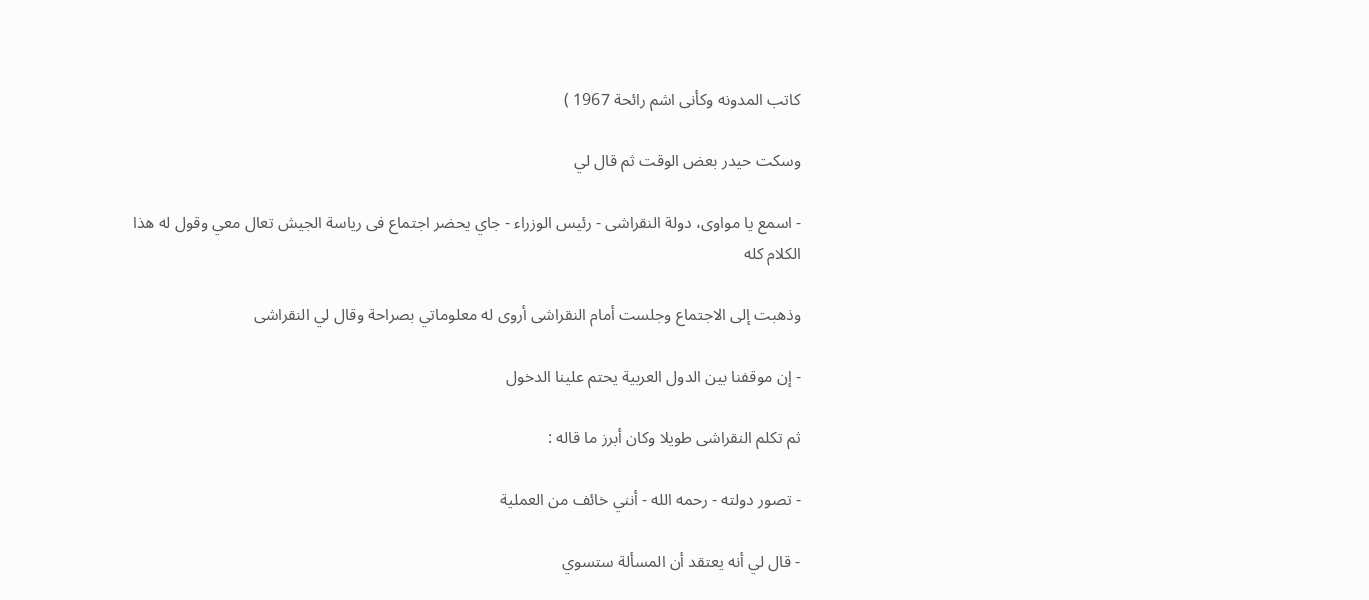كاتب المدونه وكأنى اشم رائحة 1967 )

وسكت حيدر بعض الوقت ثم قال لي

- اسمع يا مواوى، دولة النقراشى - رئيس الوزراء - جاي يحضر اجتماع فى رياسة الجيش تعال معي وقول له هذا الكلام كله

وذهبت إلى الاجتماع وجلست أمام النقراشى أروى له معلوماتي بصراحة وقال لي النقراشى

- إن موقفنا بين الدول العربية يحتم علينا الدخول

ثم تكلم النقراشى طويلا وكان أبرز ما قاله :

- تصور دولته - رحمه الله - أنني خائف من العملية

- قال لي أنه يعتقد أن المسألة ستسوي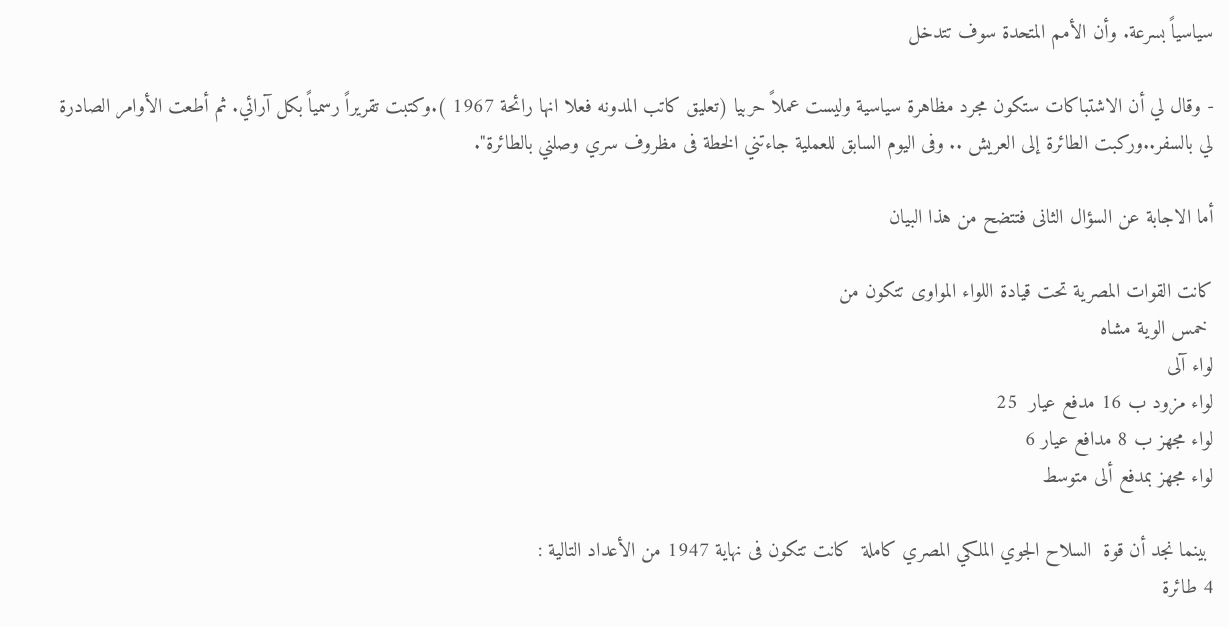سياسياً بسرعة. وأن الأمم المتحدة سوف تتدخل

- وقال لي أن الاشتباكات ستكون مجرد مظاهرة سياسية وليست عملاً حربيا (تعليق كاتب المدونه فعلا انها رائحة 1967 ).وكتبت تقريراً رسمياً بكل آرائي. ثم أطعت الأوامر الصادرة لي بالسفر..وركبت الطائرة إلى العريش .. وفى اليوم السابق للعملية جاءتني الخطة فى مظروف سري وصلني بالطائرة".

أما الاجابة عن السؤال الثانى فتتضح من هذا البيان

كانت القوات المصرية تحت قيادة اللواء المواوى تتكون من
 خمس الوية مشاه
لواء آلى
لواء مزود ب 16 مدفع عيار  25
لواء مجهز ب 8 مدافع عيار 6
لواء مجهز بمدفع ألى متوسط

 بينما نجد أن قوة  السلاح الجوي الملكي المصري كاملة  كانت تتكون فى نهاية 1947 من الأعداد التالية :
4 طائرة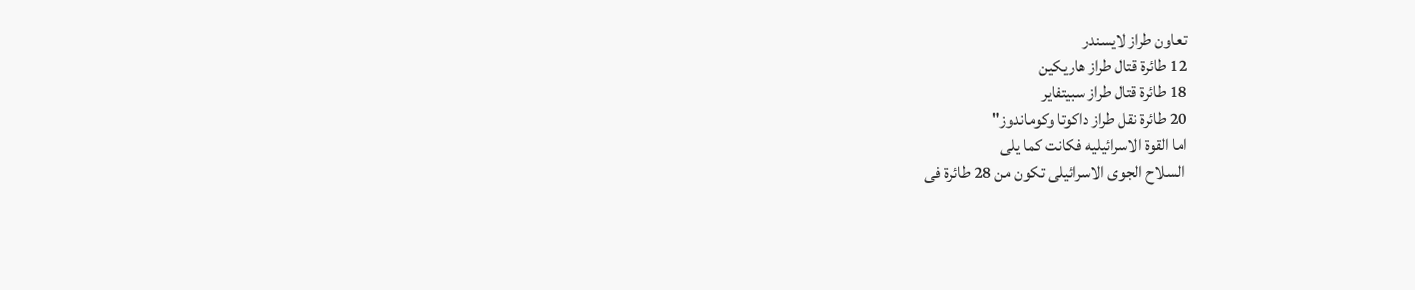تعاون طراز لايسندر
12 طائرة قتال طراز هاريكين
18 طائرة قتال طراز سبيتفاير
20 طائرة نقل طراز داكوتا وكوماندوز"
اما القوة الاسرائيليه فكانت كما يلى
 السلاح الجوى الاسرائيلى تكون من 28 طائرة فى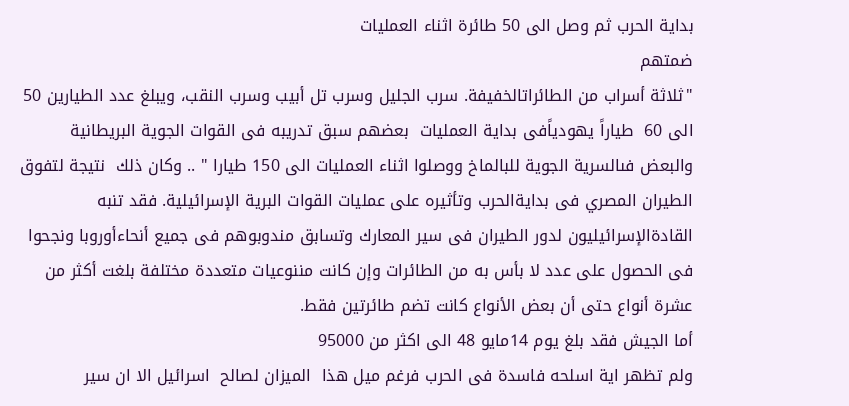بداية الحرب ثم وصل الى 50 طائرة اثناء العمليات
ضمتهم
"ثلاثة أسراب من الطائراتالخفيفة. سرب الجليل وسرب تل أبيب وسرب النقب، ويبلغ عدد الطيارين 50 الى 60  طياراً يهودياًفى بداية العمليات  بعضهم سبق تدريبه فى القوات الجوية البريطانية والبعض فىالسرية الجوية للبالماخ ووصلوا اثناء العمليات الى 150 طيارا " .. وكان ذلك  نتيجة لتفوق الطيران المصري فى بدايةالحرب وتأثيره على عمليات القوات البرية الإسرائيلية. فقد تنبه القادةالإسرائيليون لدور الطيران فى سير المعارك وتسابق مندوبوهم فى جميع أنحاءأوروبا ونجحوا فى الحصول على عدد لا بأس به من الطائرات وإن كانت مننوعيات متعددة مختلفة بلغت أكثر من عشرة أنواع حتى أن بعض الأنواع كانت تضم طائرتين فقط.
أما الجيش فقد بلغ يوم 14مايو 48 الى اكثر من 95000
ولم تظهر اية اسلحه فاسدة فى الحرب فرغم ميل هذا  الميزان لصالح  اسرائيل الا ان سير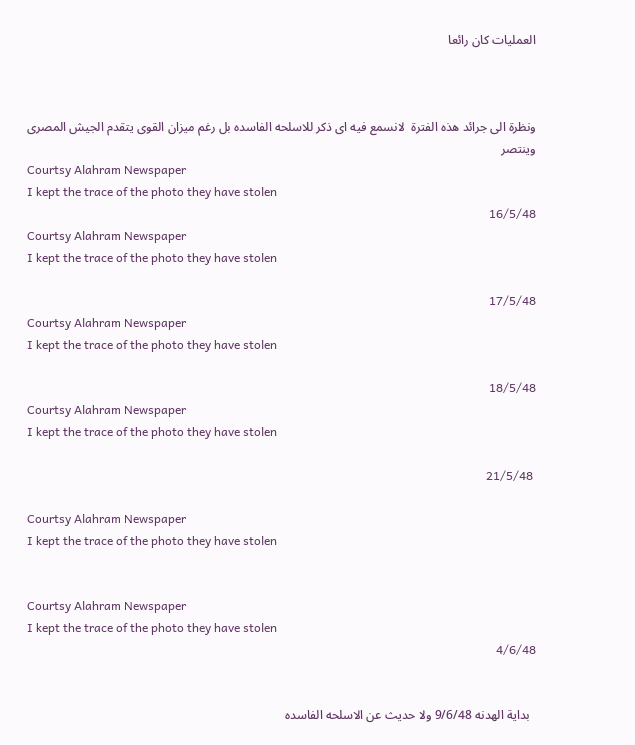العمليات كان رائعا



ونظرة الى جرائد هذه الفترة  لانسمع فيه اى ذكر للاسلحه الفاسده بل رغم ميزان القوى يتقدم الجيش المصرى وينتصر
Courtsy Alahram Newspaper
I kept the trace of the photo they have stolen
16/5/48
Courtsy Alahram Newspaper
I kept the trace of the photo they have stolen

17/5/48
Courtsy Alahram Newspaper
I kept the trace of the photo they have stolen

18/5/48
Courtsy Alahram Newspaper
I kept the trace of the photo they have stolen

 21/5/48

Courtsy Alahram Newspaper
I kept the trace of the photo they have stolen


Courtsy Alahram Newspaper
I kept the trace of the photo they have stolen
4/6/48


  بداية الهدنه 9/6/48 ولا حديث عن الاسلحه الفاسده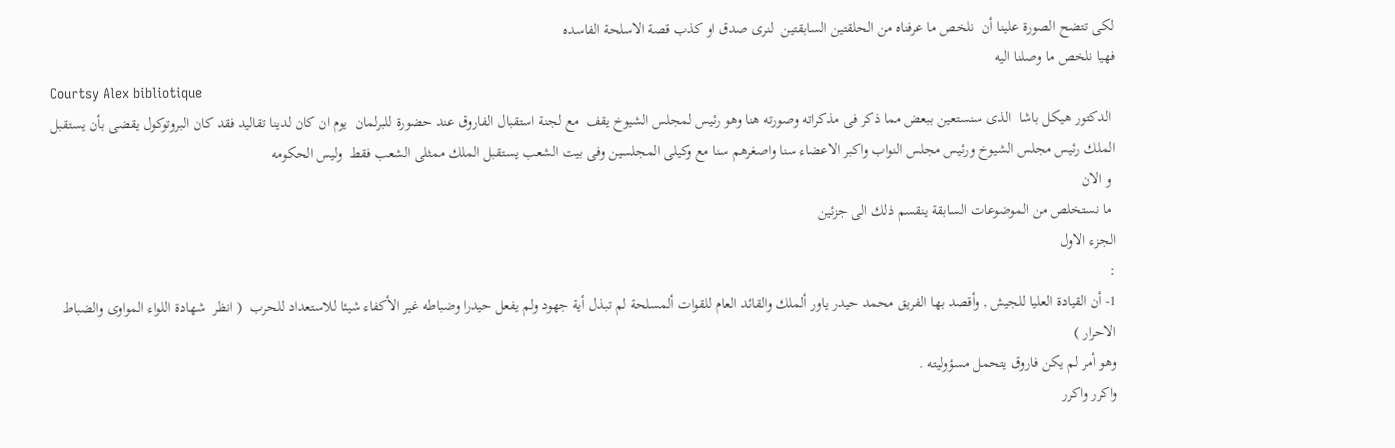لكى تتضح الصورة علينا أن  نلخص ما عرفناه من الحلقتين السابقتين  لنرى صدق او كذب قصة الاسلحة الفاسده
فهيا نلخص ما وصلنا اليه
Courtsy Alex bibliotique
 الدكتور هيكل باشا  الذى سنستعين ببعض مما ذكر فى مذكراته وصورته هنا وهو رئيس لمجلس الشيوخ يقف  مع لجنة استقبال الفاروق عند حضورة للبرلمان  يوم ان كان لدينا تقاليد فقد كان البروتوكول يقضى بأن يستقبل الملك رئيس مجلس الشيوخ ورئيس مجلس النواب واكبر الاعضاء سنا واصغرهم سنا مع وكيلى المجلسين وفى بيت الشعب يستقبل الملك ممثلى الشعب فقط  وليس الحكومه
 و الان
 ما نستخلص من الموضوعات السابقة ينقسم ذلك الى جزئين
الجزء الاول
:
1- أن القيادة العليا للجيش , وأقصد بها الفريق محمد حيدر ياور ألملك والقائد العام للقوات ألمسلحة لم تبذل أية جهود ولم يفعل حيدرا وضباطه غير الأكفاء شيئا للاستعداد للحرب  ( انظر  شهادة اللواء المواوى والضباط الاحرار )
وهو أمر لم يكن فاروق يتحمل مسؤوليته .
واكرر واكرر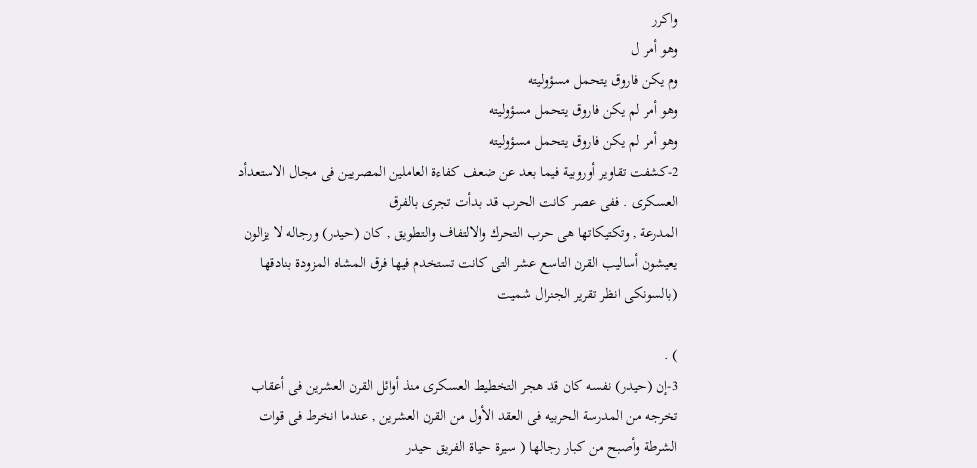واكرر
وهو أمر ل
وم يكن فاروق يتحمل مسؤوليته
وهو أمر لم يكن فاروق يتحمل مسؤوليته
وهو أمر لم يكن فاروق يتحمل مسؤوليته
2-كشفت تقاوير أوروبية فيما بعد عن ضعف كفاءة العاملين المصريين فى مجال الاستعدأد العسكرى . ففى عصر كانت الحرب قد بدأت تجرى بالفرق
المدرعة , وتكتيكاتها هى حرب التحرك والالتفاف والتطويق , كان (حيدر) ورجاله لا يزالون يعيشون أساليب القرن التاسع عشر التى كانت تستخدم فيها فرق المشاه المزودة بنادقها (بالسونكى انظر تقرير الجنرال شميت

) .
3-إن (حيدر) نفسه كان قد هجر التخطيط العسكرى منذ أوائل القرن العشرين فى أعقاب تخرجه من المدرسة الحربيه فى العقد الأول من القرن العشرين , عندما انخرط فى قوات الشرطة وأصبح من كبار رجالها ( سيرة حياة الفريق حيدر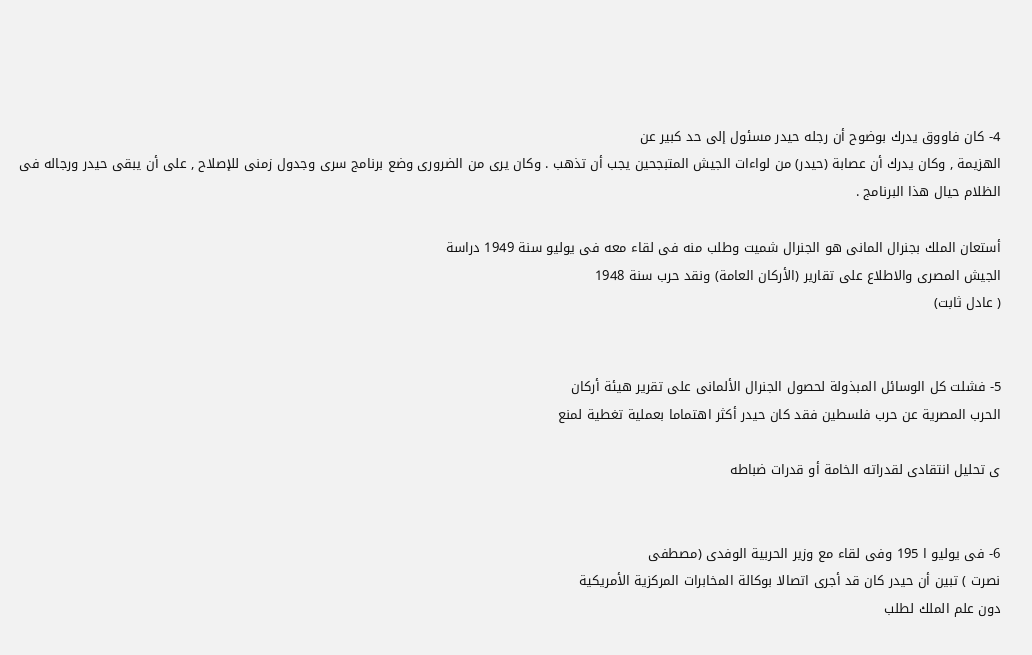4- كان فاووق يدرك بوضوح أن رجله حيدر مسئول إلى حد كبير عن
الهزيمة , وكان يدرك أن عصابة (حيدر) من لواءات الجيش المتبجحين يجب أن تذهب . وكان يرى من الضرورى وضع برنامج سرى وجدول زمنى للإصلاح , على أن يبقى حيدر ورجاله فى الظلام حيال هذا البرنامج .

أستعان الملك بجنرال المانى هو الجنرال شميت وطلب منه فى لقاء معه فى يوليو سنة 1949 دراسة
الجيش المصرى والاطلاع على تقارير (الأركان العامة) ونقد حرب سنة 1948
( عادل ثابت)


5- فشلت كل الوسائل المبذولة لحصول الجنرال الألمانى على تقرير هيئة أركان
الحرب المصرية عن حرب فلسطين فقد كان حيدر أكثر اهتماما بعملية تغطية لمنع

ى تحليل انتقادى لقدراته الخامة أو قدرات ضباطه


6- فى يوليو ا 195 وفى لقاء مع وزير الحربية الوفدى (مصطفى
نصرت ) تبين أن حيدر كان قد أجرى اتصالا بوكالة المخابرات المركزية الأمريكية
دون علم الملك لطلب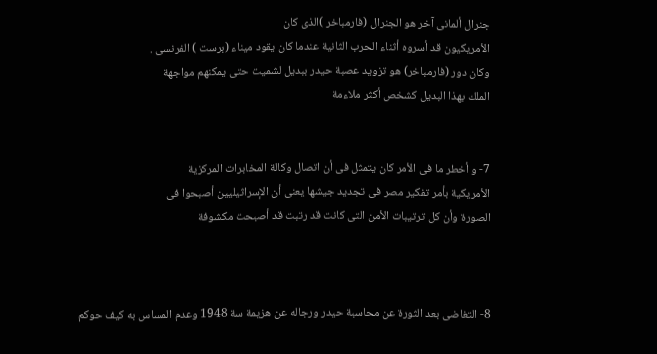جنرال ألمانى آخر هو الجنرال (فارمباخر )الذى كان
الأمريكيون قد أسروه أثناء الحرب الثانية عندما كان يقود ميناء (برست ) الفرنسى .
وكان دور (فارمباخر) هو تزويد عصبة حيدر ببديل لشميت حتى يمكنهم مواجهة
الملك بهذا البديل كشخص أكثر ملاءمة


7- و أخطر ما فى الأمر كان يتمثل فى أن اتصال وكالة المخابرات المركزية
الأمريكية بأمر تفكير مصر فى تجديد جيشها يعنى أن الإسراثيليين أصبحوا فى
الصورة وأن كل ترتيبات الأمن التى كانت قد رتبت قد أصبحت مكشوفة



8- التغاضى بعد الثورة عن محاسبة حيدر ورجاله عن هزيمة سة 1948 وعدم المساس به كيف حوكم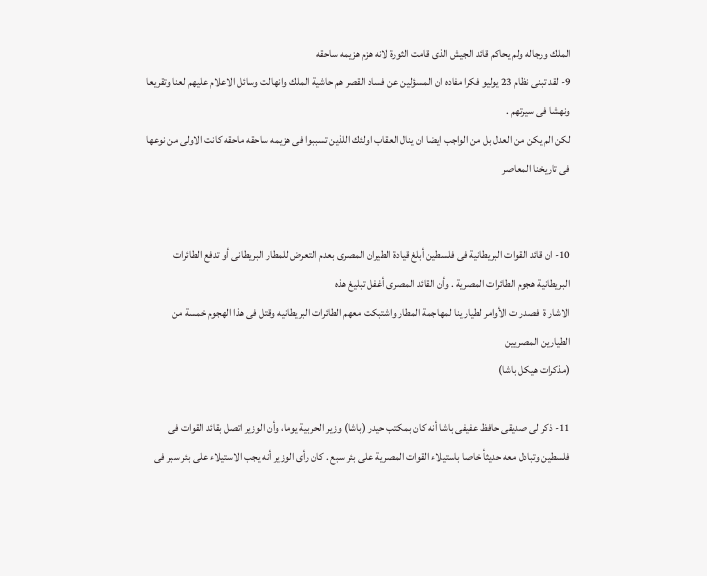الملك ورجاله ولم يحاكم قائد الجيش الذى قامت الثورة لانه هزم هزيمه ساحقه
9- لقد تبنى نظام 23 يوليو فكرا مفاده ان المسؤلين عن فساد القصر هم حاشية الملك وانهالت وسائل الاعلام عليهم لعنا وتقريعا ونهشا فى سيرتهم .
لكن الم يكن من العدل بل من الواجب ايضا ان ينال العقاب اولئك اللذين تسببوا فى هزيمه ساحقه ماحقه كانت الاولى من نوعها فى تاريخنا المعاصر


10- ان قائد القوات البريطانية فى فلسطين أبلغ قيادة الطيران المصرى بعدم التعرض للمطار البريطانى أو تدفع الطائرات
البريطانية هجوم الطائرات المصرية . وأن القائد المصرى أغفل تبليغ هذه
الاشار ة  فصدر ت الأوامر لطيار ينا لمهاجمة المطار واشتبكت معهم الطائرات البريطانيه وقتل فى هذا الهجوم خمسة من الطيارين المصريين
(مذكرات هيكل باشا)

11- ذكر لى صديقى حافظ عفيفى باشا أنه كان بمكتب حيدر (باشا) وزير الحربية يوما، وأن الوزير اتصل بقائد القوات فى فلسطين وتبادل معه حديثأ خاصا باستيلاء القوات المصرية على بئر سبع . كان رأى الوزير أنه يجب الاستيلاء على بئر سبر فى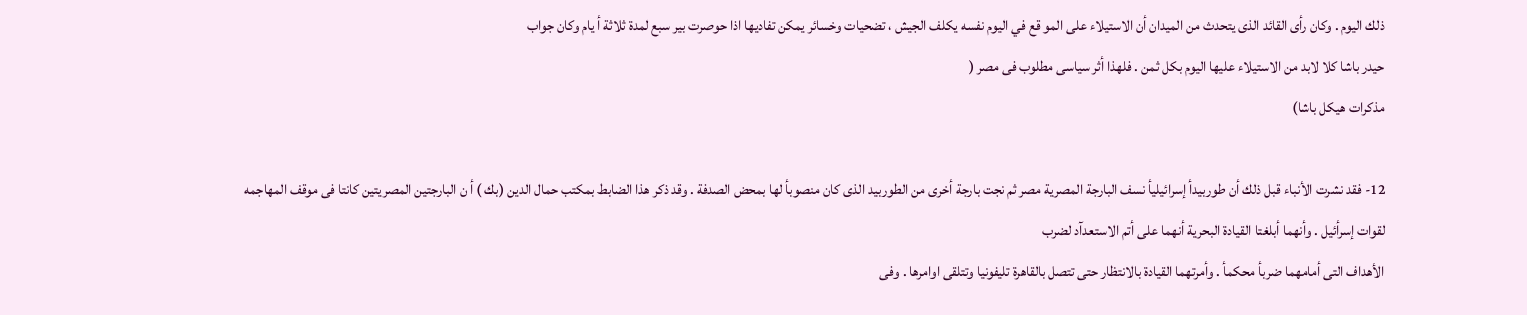ذلك اليوم . وكان رأى القائد الذى يتحدث من الميدان أن الاستيلاء على المو قع في اليوم نفسه يكلف الجيش ، تضحيات وخسائر يمكن تفاديها اذا حوصرت بير سبع لمدة ثلاثة أ يام وكان جواب
حيدر باشا كلا لابد من الاستيلاء عليها اليوم بكل ثمن . فلهذا أثر سياسى مطلوب فى مصر (
مذكرات هيكل باشا)

12- فقد نشرت الأنباء قبل ذلك أن طوربيدأ إسرائيليأ نسف البارجة المصرية مصر ثم نجت بارجة أخرى من الطوربيد الذى كان منصوبأ لها بمحض الصدفة . وقد ذكر هذا الضابط بمكتب حمال الدين (بك ) أ ن البارجتين المصريتين كانتا فى موقف المهاجمه
لقوات إسرأئيل . وأنهما أبلغتا القيادة البحرية أنهما على أتم الاستعدآد لضرب
الأهداف التى أمامهما ضربأ محكمأ . وأمرتهما القيادة بالانتظار حتى تتصل بالقاهرة تليفونيا وتتلقى اوامرها . وفى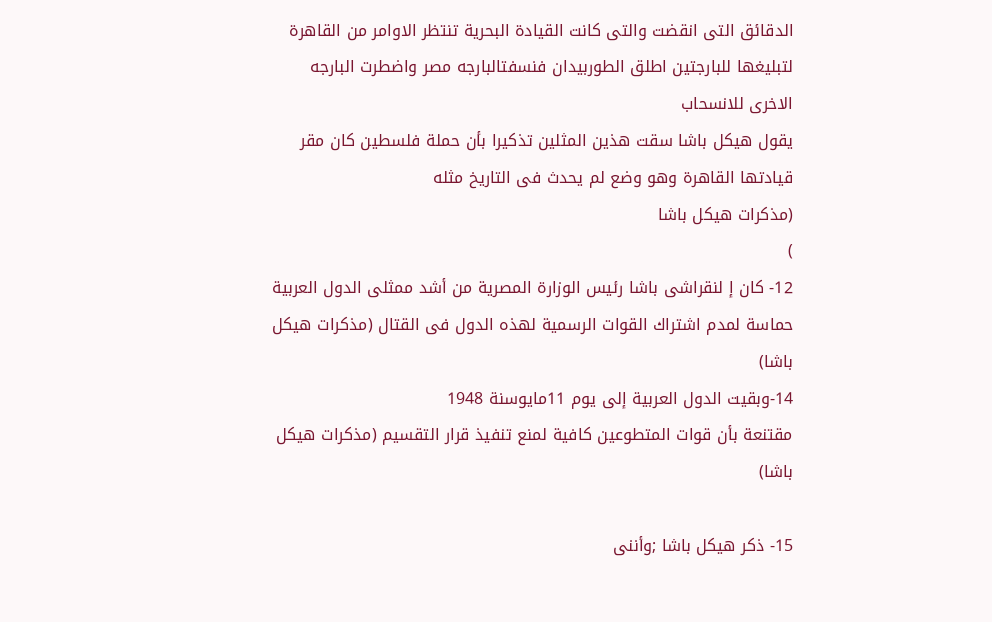الدقائق التى انقضت والتى كانت القيادة البحرية تنتظر الاوامر من القاهرة لتبليغها للبارجتين اطلق الطوربيدان فنسفتالبارجه مصر واضطرت البارجه الاخرى للانسحاب
يقول هيكل باشا سقت هذين المثلين تذكيرا بأن حملة فلسطين كان مقر قيادتها القاهرة وهو وضع لم يحدث فى التاريخ مثله
(مذكرات هيكل باشا
)
12- كان إ لنقراشى باشا رئيس الوزارة المصرية من أشد ممثلى الدول العربية حماسة لمدم اشتراك القوات الرسمية لهذه الدول فى القتال (مذكرات هيكل باشا)
14-وبقيت الدول العربية إلى يوم 11مايوسنة 1948
مقتنعة بأن قوات المتطوعين كافية لمنع تنفيذ قرار التقسيم (مذكرات هيكل باشا)

15- ذكر هيكل باشا ;وأننى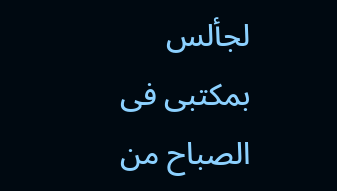لجألس بمكتبى فى الصباح من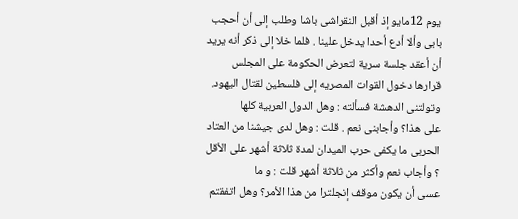يوم 12مايو إذ أقبل النقراشى باشا وطلب إلى أن أحجب بابى وألا أدع أحدا يدخل علينا . فلما خلا إلى ذكر أنه يريد أن أعقد جلسة سرية لتعرض الحكومة على المجلس قرارها دخول القوات المصريه إلى فلسطين لقتال اليهود. وتولتنى الدهشة فسألته : وهل الدول العربية كلها
على هذا؟ وأجابنى نعم . قلت : وهل لدى جيشنا من العتاد الحربى ما يكفى حرب الميدان لمدة ثلاثة أشهر على الأقل ؟ وأجاب نعم وأكثر من ثلاثة أشهر قلت : و ما
عسى أن يكون موقف إنجلترا من هذا الأمر؟ وهل اتفقتم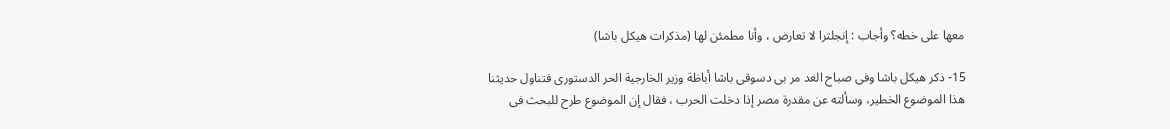معها على خطه؟ وأجاب : إنجلترا لا تعارض ، وأنا مطمئن لها (مذكرات هيكل باشا)

15- ذكر هيكل باشا وفى صباح الغد مر بى دسوقى باشا أباظة وزير الخارجية الحر الدستورى فتناول حديثنا هذا الموضوع الخطير، وسألته عن مقدرة مصر إذا دخلت الحرب ، فقال إن الموضوع طرح للبحث فى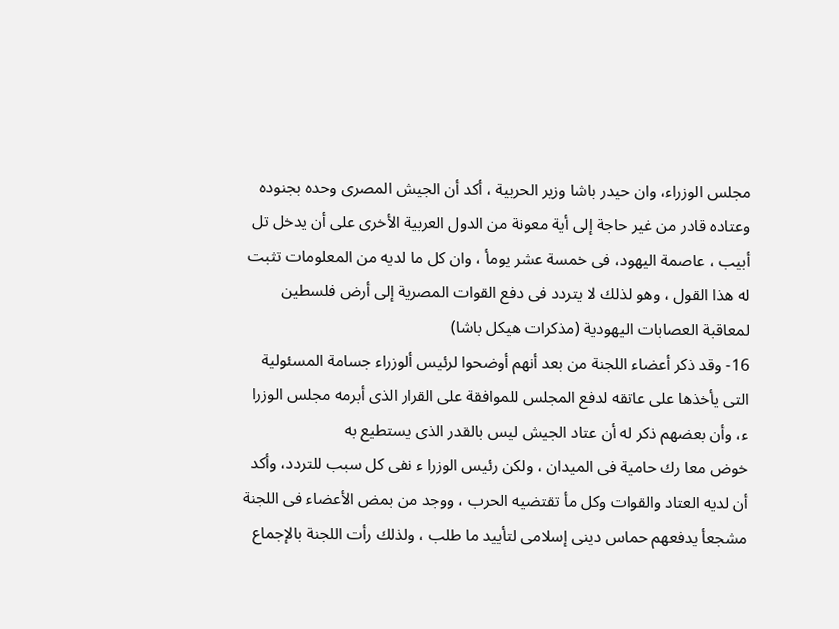مجلس الوزراء، وان حيدر باشا وزير الحربية ، أكد أن الجيش المصرى وحده بجنوده وعتاده قادر من غير حاجة إلى أية معونة من الدول العربية الأخرى على أن يدخل تل أبيب ، عاصمة اليهود، فى خمسة عشر يومأ ، وان كل ما لديه من المعلومات تثبت له هذا القول ، وهو لذلك لا يتردد فى دفع القوات المصرية إلى أرض فلسطين لمعاقبة العصابات اليهودية (مذكرات هيكل باشا)
16- وقد ذكر أعضاء اللجنة من بعد أنهم أوضحوا لرئيس ألوزراء جسامة المسئولية التى يأخذها على عاتقه لدفع المجلس للموافقة على القرار الذى أبرمه مجلس الوزرا ء، وأن بعضهم ذكر له أن عتاد الجيش ليس بالقدر الذى يستطيع به
خوض معا رك حامية فى الميدان ، ولكن رئيس الوزرا ء نفى كل سبب للتردد، وأكد أن لديه العتاد والقوات وكل مأ تقتضيه الحرب ، ووجد من بمض الأعضاء فى اللجنة مشجعأ يدفعهم حماس دينى إسلامى لتأييد ما طلب ، ولذلك رأت اللجنة بالإجماع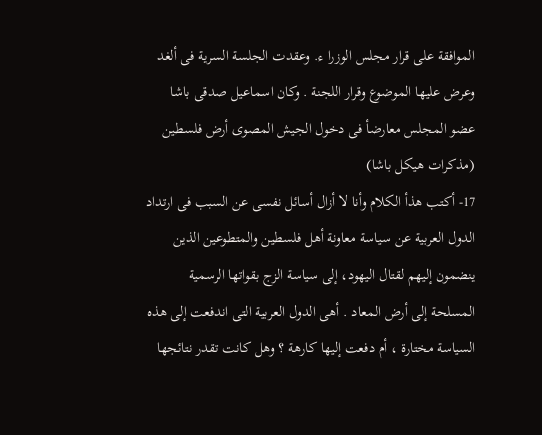الموافقة على قرار مجلس الوزرا ء. وعقدت الجلسة السرية فى ألغد وعرض عليها الموضوع وقرار اللجنة . وكان اسماعيل صدقى باشا عضو المجلس معارضأ فى دخول الجيش المصوى أرض فلسطين (مذكرات هيكل باشا)
17- أكتب هذأ الكلام وأنا لا أزال أسائل نفسى عن السبب فى ارتداد الدول العربية عن سياسة معاونة أهل فلسطين والمتطوعين الذين ينضمون إليهم لقتال اليهود، إلى سياسة الزج بقواتها الرسمية المسلحة إلى أرض المعاد . أهى الدول العربية التى اندفعت إلى هذه السياسة مختارة ، أم دفعت إليها كارهة ؟ وهل كانت تقدر نتائجها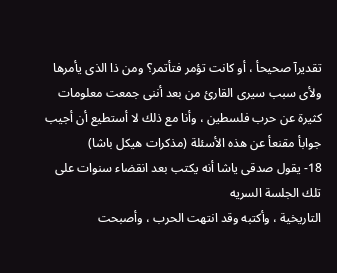تقديرآ صحيحأ ، أو كانت تؤمر فتأتمر؟ ومن ذا الذى يأمرها ولأى سبب سيرى القارئ من بعد أننى جمعت معلومات كثيرة عن حرب فلسطين ، وأنا مع ذلك لا أستطيع أن أجيب جوابأ مقنعأ عن هذه الأسئلة (مذكرات هيكل باشا)
18- يقول صدقى ياشا أنه يكتب بعد انقضاء سنوات على تلك الجلسة السريه
التاريخية ، وأكتبه وقد انتهت الحرب ، وأصبحت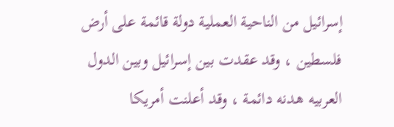إسرائيل من الناحية العملية دولة قائمة على أرض فلسطين ، وقد عقدت بين إسرائيل وبين الدول العربيه هدنه دائمة ، وقد أعلنت أمريكا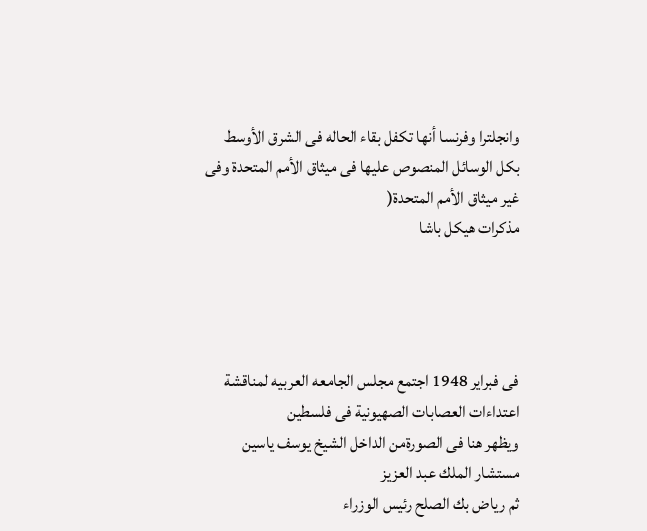وانجلترا وفرنسا أنها تكفل بقاء الحاله فى الشرق الأوسط بكل الوسائل المنصوص عليها فى ميثاق الأمم المتحدة وفى غير ميثاق الأمم المتحدة(
مذكرات هيكل باشا




فى فبراير 1948 اجتمع مجلس الجامعه العربيه لمناقشة اعتداءات العصابات الصهيونية فى فلسطين
ويظهر هنا فى الصورةمن الداخل الشيخ يوسف ياسين مستشار الملك عبد العزيز
ثم رياض بك الصلح رئيس الوزراء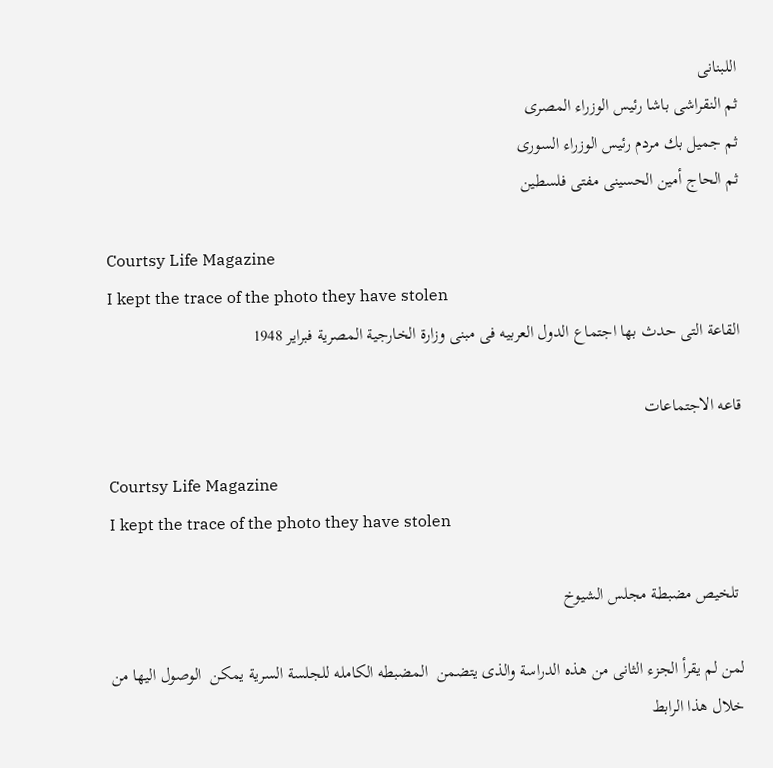اللبنانى
ثم النقراشى باشا رئيس الوزراء المصرى
ثم جميل بك مردم رئيس الوزراء السورى
ثم الحاج أمين الحسينى مفتى فلسطين

Courtsy Life Magazine
I kept the trace of the photo they have stolen
القاعة التى حدث بها اجتماع الدول العربيه فى مبنى وزارة الخارجية المصرية فبراير 1948

قاعه الاجتماعات

Courtsy Life Magazine
I kept the trace of the photo they have stolen

 تلخيص مضبطة مجلس الشيوخ

لمن لم يقرأ الجزء الثانى من هذه الدراسة والذى يتضمن  المضبطه الكامله للجلسة السرية يمكن  الوصول اليها من خلال هذا الرابط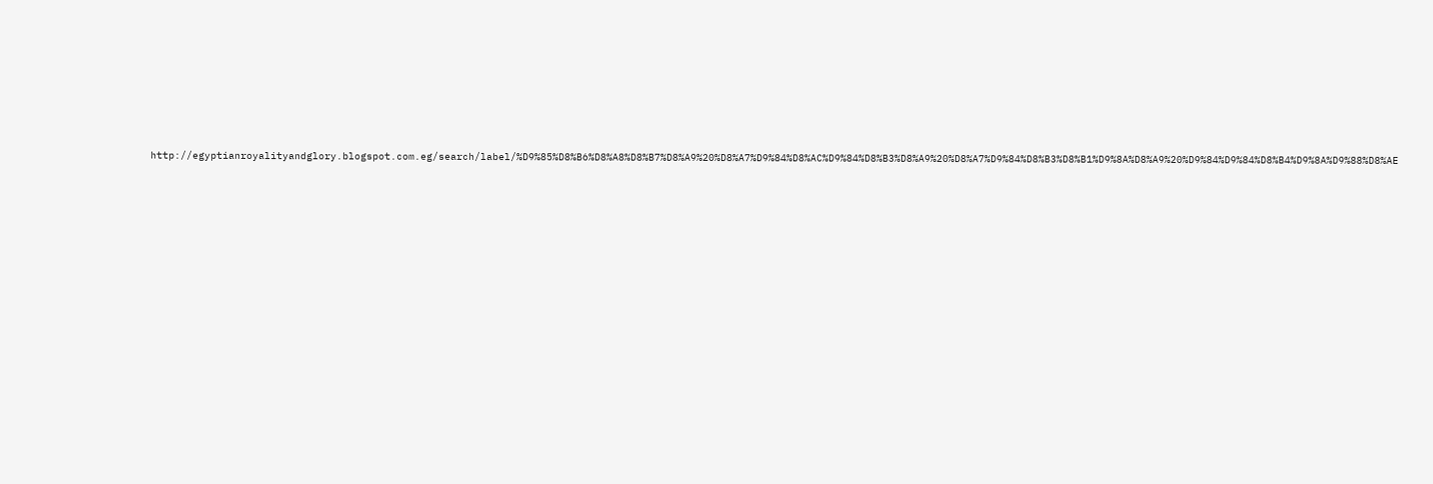http://egyptianroyalityandglory.blogspot.com.eg/search/label/%D9%85%D8%B6%D8%A8%D8%B7%D8%A9%20%D8%A7%D9%84%D8%AC%D9%84%D8%B3%D8%A9%20%D8%A7%D9%84%D8%B3%D8%B1%D9%8A%D8%A9%20%D9%84%D9%84%D8%B4%D9%8A%D9%88%D8%AE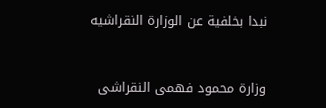نبدا بخلفية عن الوزارة النقراشيه


وزارة محمود فهمى النقراشى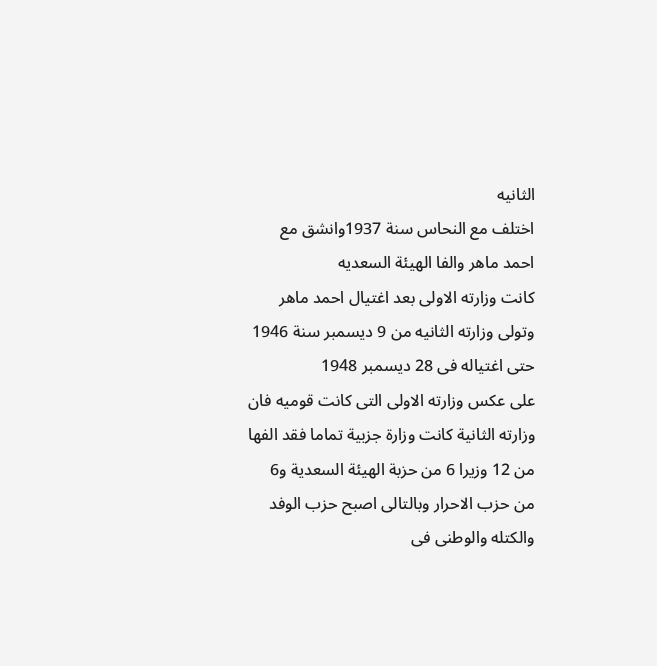الثانيه
اختلف مع النحاس سنة 1937وانشق مع احمد ماهر والفا الهيئة السعديه
كانت وزارته الاولى بعد اغتيال احمد ماهر
وتولى وزارته الثانيه من 9 ديسمبر سنة 1946 حتى اغتياله فى 28 ديسمبر 1948
على عكس وزارته الاولى التى كانت قوميه فان وزارته الثانية كانت وزارة جزبية تماما فقد الفها من 12 وزيرا 6 من حزبة الهيئة السعدية و6 من حزب الاحرار وبالتالى اصبح حزب الوفد والكتله والوطنى فى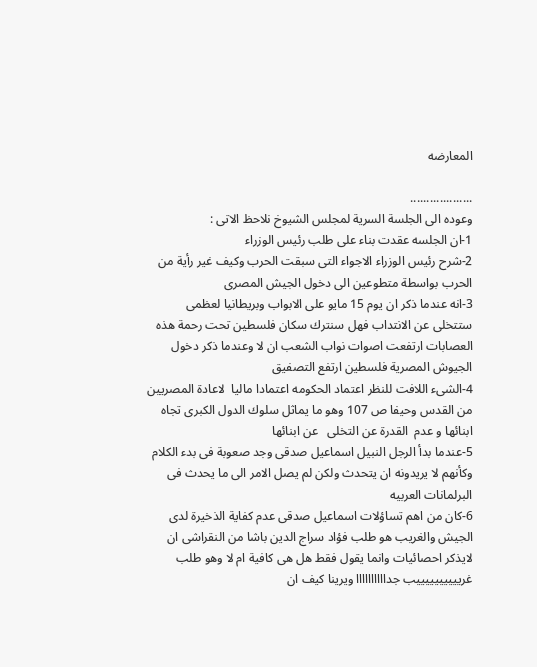المعارضه

...................
وعوده الى الجلسة السرية لمجلس الشيوخ نلاحظ الاتى :
1-ان الجلسه عقدت بناء على طلب رئيس الوزراء
2-شرح رئيس الوزراء الاجواء التى سبقت الحرب وكيف غير رأية من الحرب بواسطة متطوعين الى دخول الجيش المصرى
3-انه عندما ذكر ان يوم 15 مايو على الابواب وبريطانيا لعظمى ستتخلى عن الانتداب فهل سنترك سكان فلسطين تحت رحمة هذه العصابات ارتفعت اصوات نواب الشعب ان لا وعندما ذكر دخول الجيوش المصرية فلسطين ارتفع التصفيق
4-الشىء اللافت للنظر اعتماد الحكومه اعتمادا ماليا  لاعادة المصريين من القدس وحيفا ص 107 وهو ما يماثل سلوك الدول الكبرى تجاه ابنائها و عدم  القدرة عن التخلى   عن ابنائها
5-عندما بدأ الرجل النبيل اسماعيل صدقى وجد صعوبة فى بدء الكلام وكأنهم لا يريدونه ان يتحدث ولكن لم يصل الامر الى ما يحدث فى البرلمانات العربيه
6-كان من اهم تساؤلات اسماعيل صدقى عدم كفاية الذخيرة لدى الجيش والغريب هو طلب فؤاد سراج الدين باشا من النقراشى ان لايذكر احصائيات وانما يقول فقط هل هى كافية ام لا وهو طلب غرييييييييييب جداااااااااا ويرينا كيف ان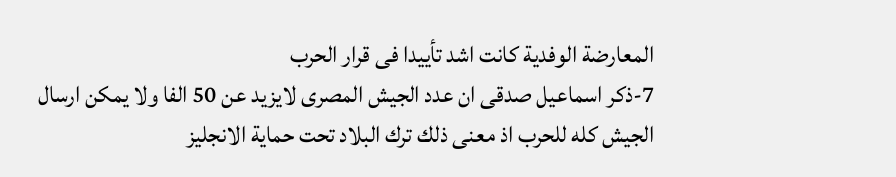المعارضة الوفدية كانت اشد تأييدا فى قرار الحرب
7-ذكر اسماعيل صدقى ان عدد الجيش المصرى لايزيد عن 50 الفا ولا يمكن ارسال الجيش كله للحرب اذ معنى ذلك ترك البلاد تحت حماية الانجليز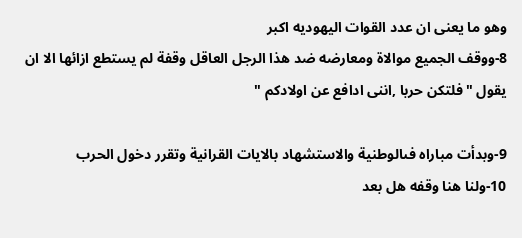وهو ما يعنى ان عدد القوات اليهوديه اكبر
8-ووقف الجميع موالاة ومعارضه ضد هذا الرجل العاقل وقفة لم يستطع ازائها الا ان يقول "فلتكن حربا ,اننى ادافع عن اولادكم "

9-وبدأت مباراه فىالوطنية والاستشهاد بالايات القرانية وتقرر دخول الحرب
10-ولنا هنا وقفه هل بعد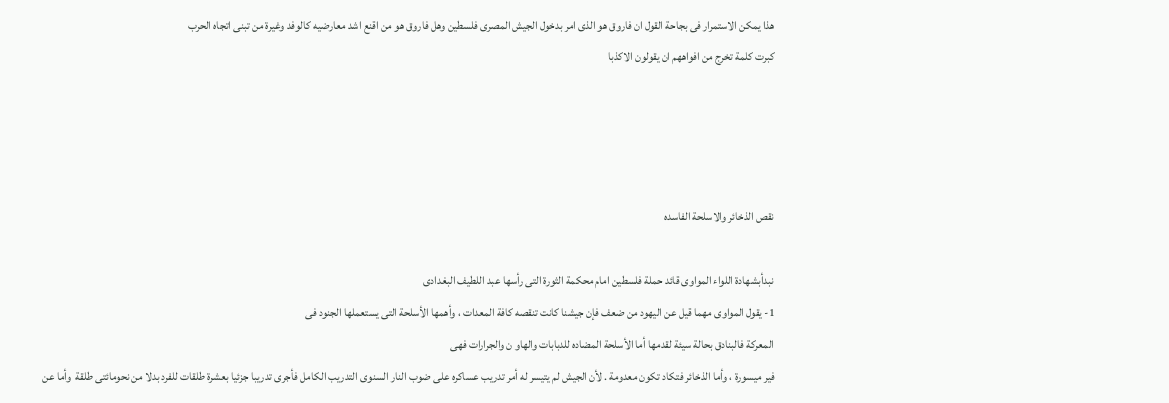هذا يمكن الاستمرار فى بجاحة القول ان فاروق هو الذى امر بدخول الجيش المصرى فلسطين وهل فاروق هو من اقنع اشد معارضيه كالوفد وغيرة من تبنى اتجاه الحرب
كبرت كلمة تخرج من افواههم ان يقولون الاكذبا




نقص الذخائر والاسلحة الفاسده

نبدأبشهادة اللواء المواوى قائد حملة فلسطين امام محكمة الثورة التى رأسها عبد اللطيف البغدادى
1- يقول المواوى مهما قيل عن اليهود من ضعف فإن جيشنا كانت تنقصه كافة المعدات ، وأهمها الأسلحة التى يستعملها الجنود فى
المعركة فالبنادق بحالة سيئة لقدمها أما الأسلحة المضاده للدبابات والهاو ن والجرارات فهى
فير ميسورة ، وأما الذخائر فتكاد تكون معدومة . لأن الجيش لم يتيسر له أمر تدريب عساكره على ضوب النار السنوى التدريب الكامل فأجرى تدريبا جزئيا بعشرة طلقات للفرد بدلا من نحومائتى طلقة  وأما عن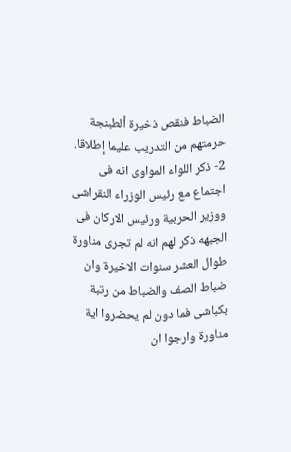الضباط فنقص ذخيرة ألطبنجة
حرمتهم من التدريب عليما إطلاقا.
2- ذكر اللواء المواوى انه فى اجتماع مع رئيس الوزراء النقراشى ووزير الحربية ورئيس الاركان فى الجبهه ذكر لهم انه لم تجرى مناورة طوال العشر سنوات الاخيرة وان ضباط الصف والضباط من رتبة بكباشى فما دون لم يحضروا اية مناورة وارجوا ان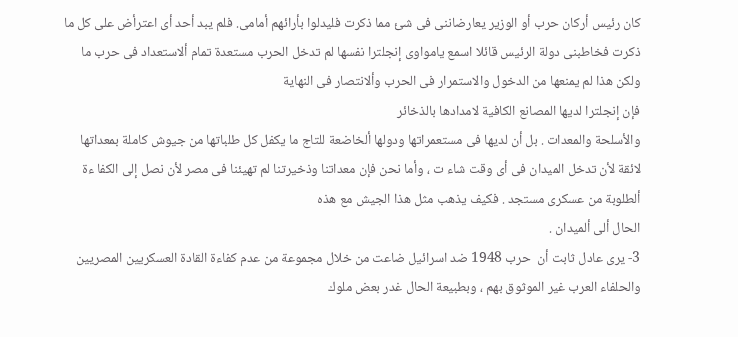كان رئيس أركان حرب أو الوزير يعارضاننى فى شئ مما ذكرت فليدلوا بأرائهم أمامى. فلم يبد أحد أى اعترأض على كل ما ذكرت فخاطبنى دولة الرئيس قائلا اسمع يامواوى إنجلترا نفسها لم تدخل الحرب مستعدة تمام ألاستعداد فى حرب ما ولكن هذا لم يمنعها من الدخول والاستمرار فى الحرب وألانتصار فى النهاية
فإن إنجلترا لديها المصانع الكافية لامدادها بالذخائر
والأسلحة والمعدات . بل أن لديها فى مستعمراتها ودولها ألخاضعة للتاج ما يكفل كل طلباتها من جيوش كاملة بمعداتها لائقة لأن تدخل الميدان فى أى وقت شاء ت ، وأما نحن فإن معداتنا وذخيرتنا لم تهيئنا فى مصر لأن نصل إلى الكفا ءة ألطلوبة من عسكرى مستجد . فكيف يذهب مثل هذا الجيش مع هذه
الحال ألى ألميدان .
3- يرى عادل ثابت أن  حرب 1948 ضد اسرائيل ضاعت من خلال مجموعة من عدم كفاءة القادة العسكريين المصريين والحلفاء العرب غير الموثوق بهم ، وبطبيعة الحال غدر بعض ملوك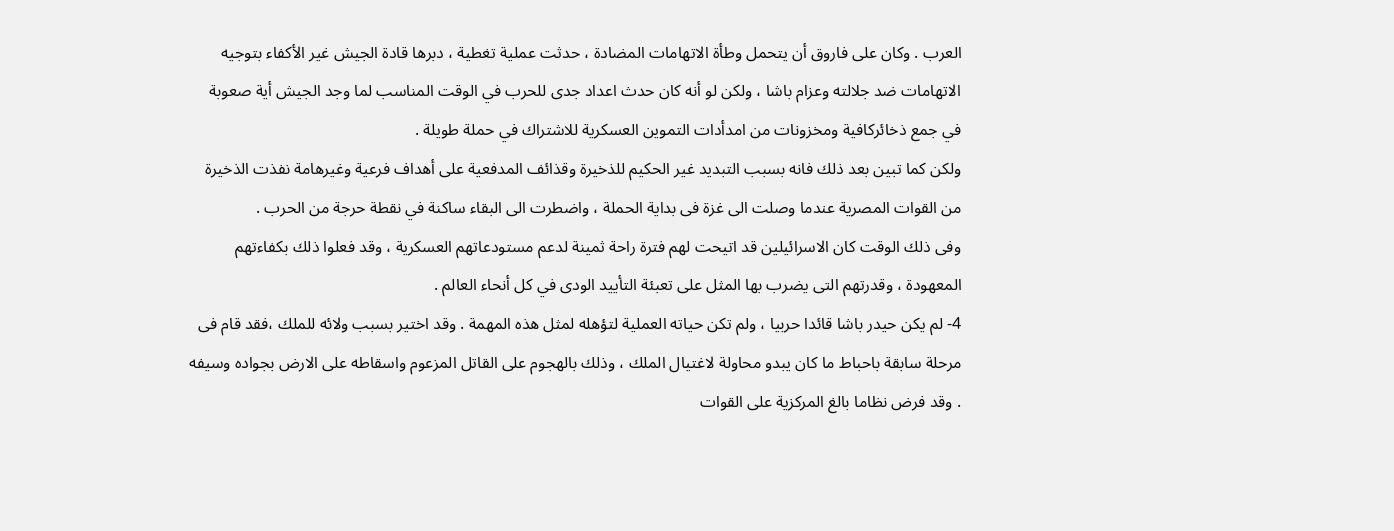العرب . وكان على فاروق أن يتحمل وطأة الاتهامات المضادة ، حدثت عملية تغطية ، دبرها قادة الجيش غير الأكفاء بتوجيه الاتهامات ضد جلالته وعزام باشا ، ولكن لو أنه كان حدث اعداد جدى للحرب في الوقت المناسب لما وجد الجيش أية صعوبة في جمع ذخائركافية ومخزونات من امدأدات التموين العسكرية للاشتراك في حملة طويلة .
ولكن كما تبين بعد ذلك فانه بسبب التبديد غير الحكيم للذخيرة وقذائف المدفعية على أهداف فرعية وغيرهامة نفذت الذخيرة من القوات المصرية عندما وصلت الى غزة فى بداية الحملة ، واضطرت الى البقاء ساكنة في نقطة حرجة من الحرب .
وفى ذلك الوقت كان الاسرائيلين قد اتيحت لهم فترة راحة ثمينة لدعم مستودعاتهم العسكرية ، وقد فعلوا ذلك بكفاءتهم المعهودة ، وقدرتهم التى يضرب بها المثل على تعبئة التأييد الودى في كل أنحاء العالم .
4- لم يكن حيدر باشا قائدا حربيا ، ولم تكن حياته العملية لتؤهله لمثل هذه المهمة . وقد اختير بسبب ولائه للملك ،فقد قام فى مرحلة سابقة باحباط ما كان يبدو محاولة لاغتيال الملك ، وذلك بالهجوم على القاتل المزعوم واسقاطه على الارض بجواده وسيفه . وقد فرض نظاما بالغ المركزية على القوات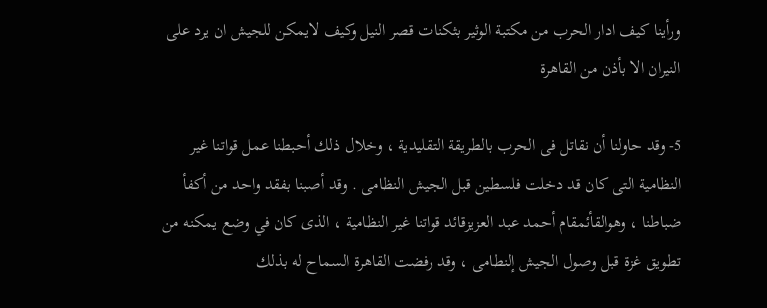ورأينا كيف ادار الحرب من مكتبة الوثير بثكنات قصر النيل وكيف لايمكن للجيش ان يرد على النيران الا بأذن من القاهرة

5- وقد حاولنا أن نقاتل فى الحرب بالطريقة التقليدية ، وخلال ذلك أحبطنا عمل قواتنا غير النظامية التى كان قد دخلت فلسطين قبل الجيش النظامى . وقد أصبنا بفقد واحد من أكفأ ضباطنا ، وهوالقأئمقام أحمد عبد العزيزقائد قواتنا غير النظامية ، الذى كان في وضع يمكنه من تطويق غزة قبل وصول الجيش إلنطامى ، وقد رفضت القاهرة السماح له بذلك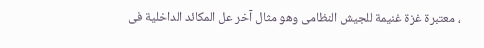، معتبرة غزة غنيمة للجيش النظامى وهو مثال آخر عل المكائد الداخلية فى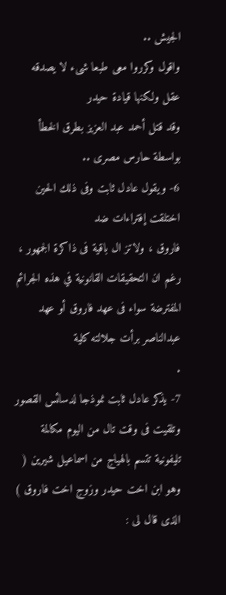الجيش ..
واقول وكرروا معى طبعا شىء لا يصدقه عقل ولكنها قيادة حيدر
وقد قتل أحمد عبد العزيز بطرق الخطأ بواسطة حارس مصرى ..
6- ويقول عادل ثابت وفى ذلك الحين اختلقت إفتراءات ضد
فاروق ، ولاتز ال باقية فى ذاكرة الجمهور ، رغم ان التحقيقات القانونية في هذه الجرائم المفترضة سواء فى عهد فاروق أو عهد عبدالناصر برأت جلالته كلية
.
7- يذكر عادل ثابت نموذجا لدسائس القصور
وتلقيت فى وقت تال من اليوم مكالمة تليفونية تتسم بالهياج من اسماعيل شيرين ( وهو ابن اخت حيدر وزوج اخت فاروق ) الذى قال لى :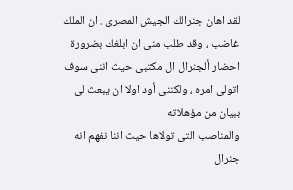لقد اهان جنرالك الجيش المصرى . ان الملك غاضب ، وقد طلب منى ان ابلغك بضرورة احضار ألجنرال ال مكتبى حيث اننى سوف اتولى امره ، ولكننى أود اولا ان يبعث لى ببيان من مؤهلاته
والمناصب التى تولاها حيث اننا نفهم انه جنرال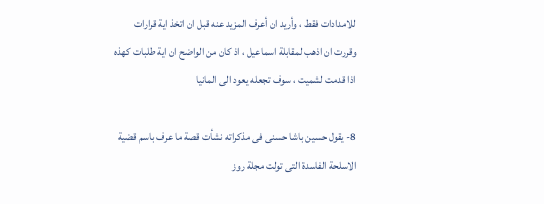للامدادات فقط ، وأريد ان أعرف المزيد عنه قبل ان اتخذ اية قرارات وقررت ان اذهب لمقابلة اسماعيل ، اذ كان من الواضح ان اية طلبات كهذه اذا قدمت لشميت ، سوف تجعله يعود الى المانيا

8- يقول حسين باشا حسنى فى مذكراته نشأت قصة ما عرف باسم قضية الاسلحة الفاسدة التى تولت مجلة روز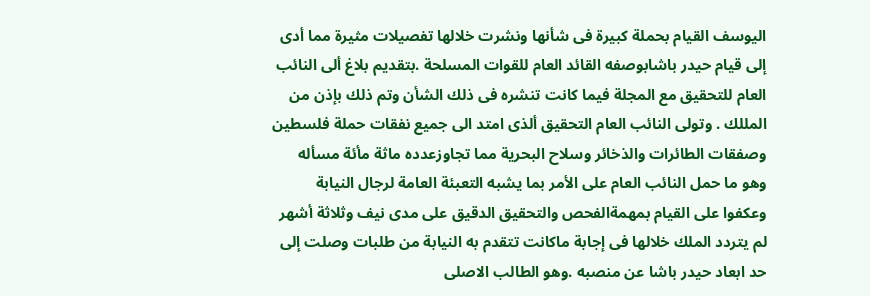اليوسف القيام بحملة كبيرة فى شأنها ونشرت خلالها تفصيلات مثيرة مما أدى إلى قيام حيدر باشابوصفه القائد العام للقوات المسلحة .بتقديم بلاغ ألى النائب العام للتحقيق مع المجلة فيما كانت تنشره فى ذلك الشأن وتم ذلك بإذن من المللك . وتولى النائب العام التحقيق ألذى امتد الى جميع نفقات حملة فلسطين وصفقات الطائرات والذخائر وسلاح البحرية مما تجاوزعدده ماثة مأئة مسأله وهو ما حمل النائب العام على الأمر بما يشبه التعبئة العامة لرجال النيابة وعكفوا على القيام بمهمةالفحص والتحقيق الدقيق على مدى نيف وثلاثة أشهر لم يتردد الملك خلالها فى إجابة ماكانت تتقدم به النيابة من طلبات وصلت إلى حد ابعاد حيدر باشا عن منصبه .وهو الطالب الاصلى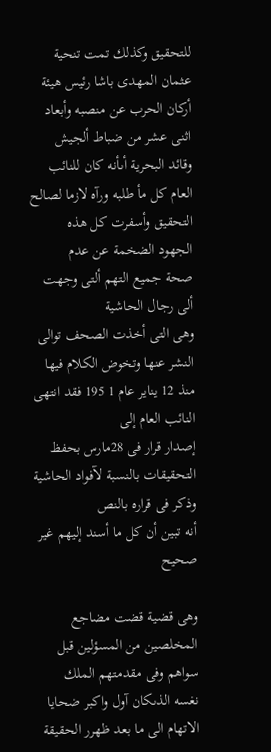للتحقيق وكذلك تمت تنحية عثمان المهدى باشا رئيس هيئة أركان الحرب عن منصبه وأبعاد اثنى عشر من ضباط ألجيش وقائد البحرية أىأنه كان للنائب العام كل مأ طلبه ورآه لازما لصالح التحقيق وأسفرت كل هذه الجهود الضخمة عن عدم
صحة جميع التهم ألتى وجهت ألى رجال الحاشية
وهى التى أخذت الصحف توالى
النشر عنها وتخوض الكلام فيها منذ 12 يناير عام 1 195 فقد انتهى النائب العام إلى
إصدار قرار فى 28مارس بحفظ التحقيقات بالنسبة لآفواد الحاشية وذكر فى قراره بالنص
أنه تبين أن كل ما أسند إليهم غير صحيح

وهى قضية قضت مضاجع المخلصين من المسؤلين قبل سواهم وفى مقدمتهم الملك
نغسه الذىكان آول واكبر ضحايا الاتهام الى ما بعد ظهرر الحقيقة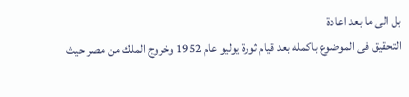بل الى ما بعد اعادة
التحقيق فى الموضوع باكمله بعد قيام ثورة يوليو عام 1952 وخروج الملك من مصر حيث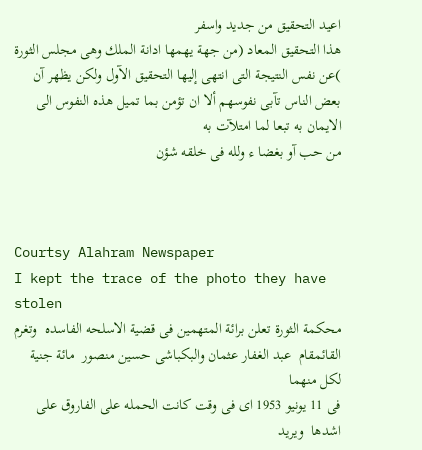اعيد التحقيق من جديد واسفر
هذا التحقيق المعاد (من جهة يهمها ادانة الملك وهى مجلس الثورة )عن نفس النتيجة التى انتهى إليها التحقيق الآول ولكن يظهر آن
بعض الناس تآبى نفوسهم ألا ان تؤمن بما تميل هذه النفوس الى الايمان به تبعا لما امتلآت به
من حب آو بغضا ء ولله فى خلقه شؤن



Courtsy Alahram Newspaper
I kept the trace of the photo they have stolen
محكمة الثورة تعلن برائة المتهمين فى قضية الاسلحه الفاسده  وتغرم القائمقام  عبد الغفار عثمان والبكباشى حسين منصور  مائة جنية لكل منهما
فى 11 يونيو 1953 اى فى وقت كانت الحمله على الفاروق على اشدها  ويريد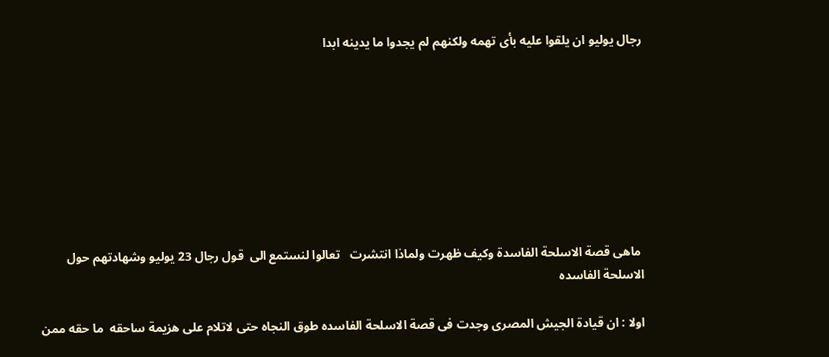رجال يوليو ان يلقوا عليه بأى تهمه ولكنهم لم يجدوا ما يدينه ابدا








 ماهى قصة الاسلحة الفاسدة وكيف ظهرت ولماذا انتشرت   تعالوا لنستمع الى  قول رجال 23 يوليو وشهادتهم حول الاسلحة الفاسده

اولا : ان قيادة الجيش المصرى وجدت فى قصة الاسلحة الفاسده طوق النجاه حتى لاتلام على هزيمة ساحقه  ما حقه ممن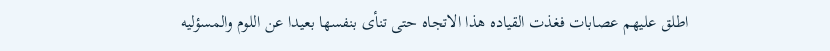اطلق عليهم عصابات فغذت القياده هذا الاتجاه حتى تنأى بنفسها بعيدا عن اللوم والمسؤليه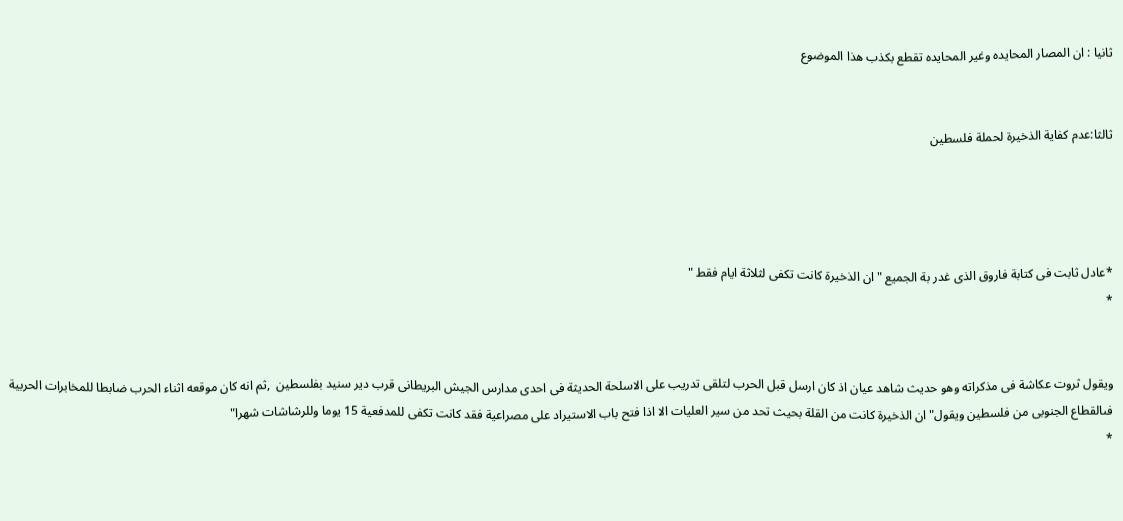ثانيا : ان المصار المحايده وغير المحايده تقطع بكذب هذا الموضوع


ثالثا:عدم كفاية الذخيرة لحملة فلسطين




*عادل ثابت فى كتابة فاروق الذى غدر بة الجميع "ان الذخيرة كانت تكفى لثلاثة ايام فقط "
*


ويقول ثروت عكاشة فى مذكراته وهو حديث شاهد عيان اذ كان ارسل قبل الحرب لتلقى تدريب على الاسلحة الحديثة فى احدى مدارس الجيش البريطانى قرب دير سنيد بفلسطين  ,ثم انه كان موقعه اثناء الحرب ضابطا للمخابرات الحربية فىالقطاع الجنوبى من فلسطين ويقول"ان الذخيرة كانت من القلة بحيث تحد من سير العليات الا اذا فتح باب الاستيراد على مصراعية فقد كانت تكفى للمدفعية 15 يوما وللرشاشات شهرا"
*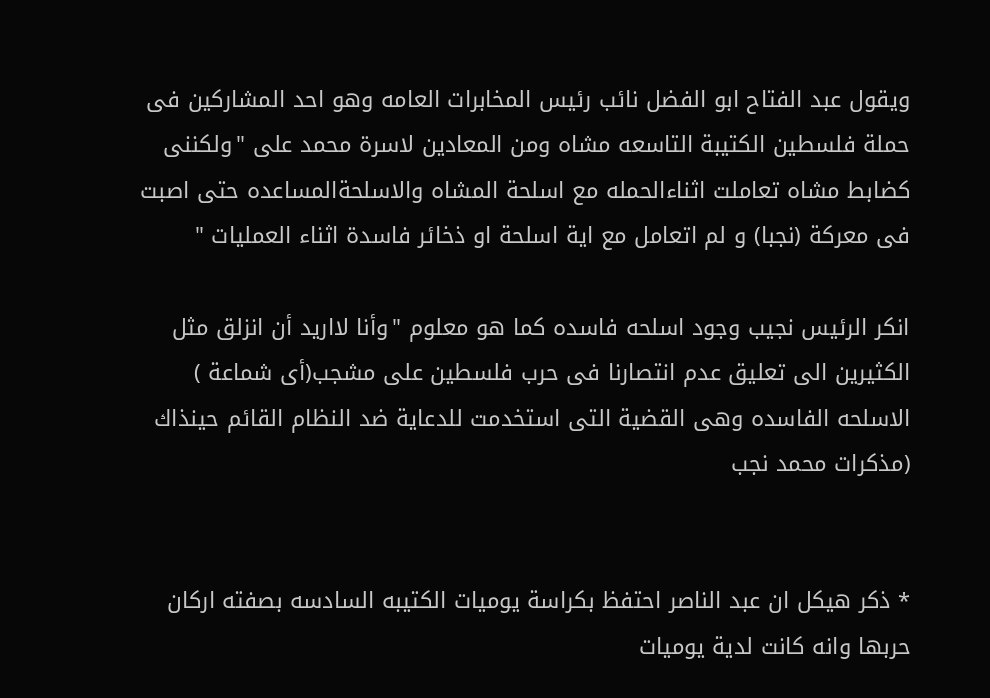ويقول عبد الفتاح ابو الفضل نائب رئيس المخابرات العامه وهو احد المشاركين فى حملة فلسطين الكتيبة التاسعه مشاه ومن المعادين لاسرة محمد على "ولكننى كضابط مشاه تعاملت اثناءالحمله مع اسلحة المشاه والاسلحةالمساعده حتى اصبت فى معركة (نجبا) و لم اتعامل مع اية اسلحة او ذخائر فاسدة اثناء العمليات "

انكر الرئيس نجيب وجود اسلحه فاسده كما هو معلوم "وأنا لااريد أن انزلق مثل الكثيرين الى تعليق عدم انتصارنا فى حرب فلسطين على مشجب(أى شماعة ) الاسلحه الفاسده وهى القضية التى استخدمت للدعاية ضد النظام القائم حينذاك (مذكرات محمد نجب


* ذكر هيكل ان عبد الناصر احتفظ بكراسة يوميات الكتيبه السادسه بصفته اركان حربها وانه كانت لدية يوميات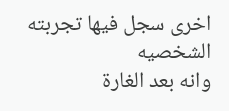اخرى سجل فيها تجربته الشخصيه
وانه بعد الغارة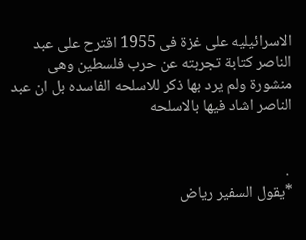الاسرائيليه على غزة فى 1955 اقترح على عبد الناصر كتابة تجربته عن حرب فلسطين وهى منشورة ولم يرد بها ذكر للاسلحه الفاسده بل ان عبد الناصر اشاد فيها بالاسلحه


 .
*يقول السفير رياض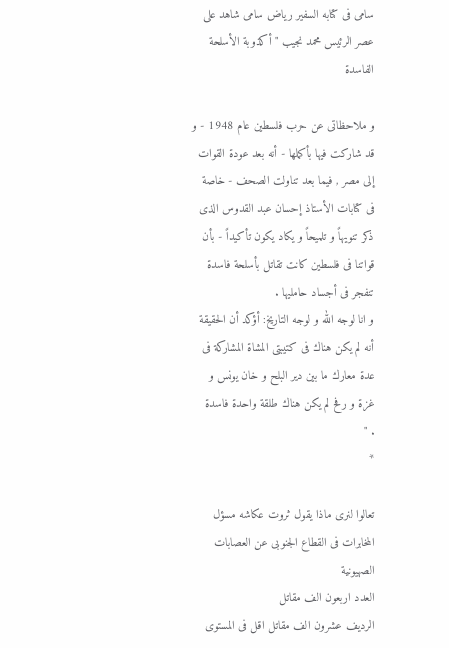سامى فى كتابه السفير رياض سامى شاهد على عصر الرئيس محمد نجيب " أكذوبة الأسلحة الفاسدة

و ملاحظاتى عن حرب فلسطين عام 1948 - و قد شاركت فيها بأكملها - أنه بعد عودة القوات إلى مصر , فيما بعد تناولت الصحف - خاصة فى كتابات الأستاذ إحسان عبد القدوس الذى ذكر تنويهاً و تلميحاً و يكاد يكون تأكيداً - بأن قواتنا فى فلسطين كانت تقاتل بأسلحة فاسدة تنفجر فى أجساد حامليها .
و انا لوجه الله و لوجه التاريخ: أؤكد أن الحقيقة أنه لم يكن هناك فى كتيبتى المشاة المشاركة فى
عدة معارك ما بين دير البلح و خان يونس و غزة و رفح لم يكن هناك طلقة واحدة فاسدة
. "
*

تعالوا لنرى ماذا يقول ثروت عكاشه مسؤل المخابرات فى القطاع الجنوبى عن العصابات الصهيونية
العدد اربعون الف مقاتل
الرديف عشرون الف مقاتل اقل فى المستوى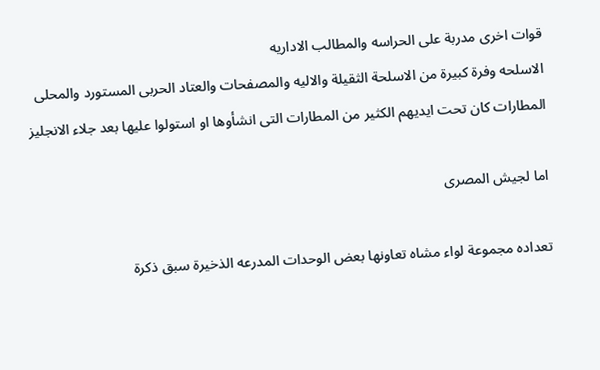قوات اخرى مدربة على الحراسه والمطالب الاداريه
الاسلحه وفرة كبيرة من الاسلحة الثقيلة والاليه والمصفحات والعتاد الحربى المستورد والمحلى
المطارات كان تحت ايديهم الكثير من المطارات التى انشأوها او استولوا عليها بعد جلاء الانجليز

اما لجيش المصرى

تعداده مجموعة لواء مشاه تعاونها بعض الوحدات المدرعه الذخيرة سبق ذكرة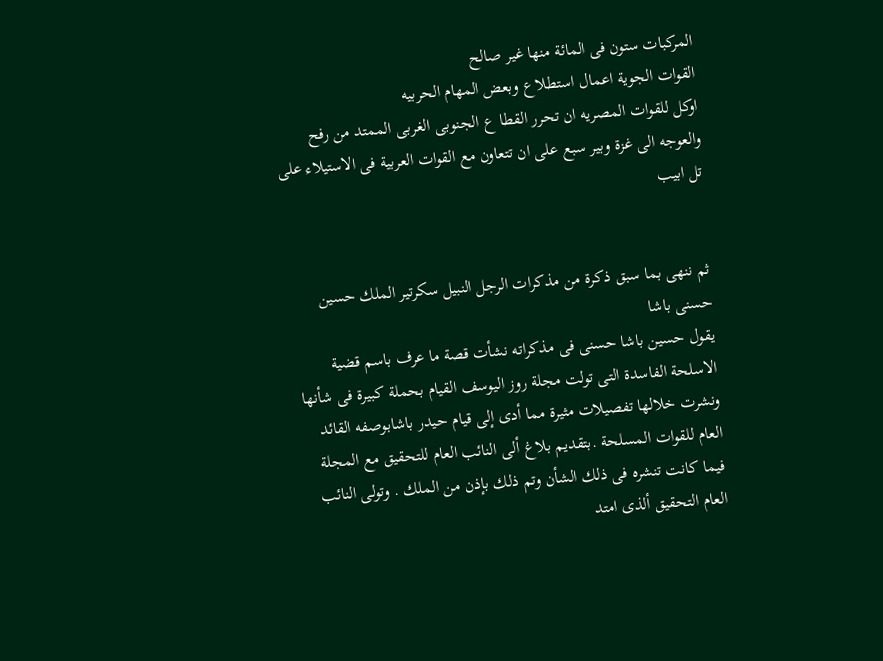المركبات ستون فى المائة منها غير صالح
القوات الجوية اعمال استطلاع وبعض المهام الحربيه
اوكل للقوات المصريه ان تحرر القطا ع الجنوبى الغربى الممتد من رفح والعوجه الى غزة وبير سبع على ان تتعاون مع القوات العربية فى الاستيلاء على تل ابيب


ثم ننهى بما سبق ذكرة من مذكرات الرجل النبيل سكرتير الملك حسين حسنى باشا
يقول حسين باشا حسنى فى مذكراته نشأت قصة ما عرف باسم قضية الاسلحة الفاسدة التى تولت مجلة روز اليوسف القيام بحملة كبيرة فى شأنها ونشرت خلالها تفصيلات مثيرة مما أدى إلى قيام حيدر باشابوصفه القائد العام للقوات المسلحة .بتقديم بلاغ ألى النائب العام للتحقيق مع المجلة فيما كانت تنشره فى ذلك الشأن وتم ذلك بإذن من الملك . وتولى النائب العام التحقيق ألذى امتد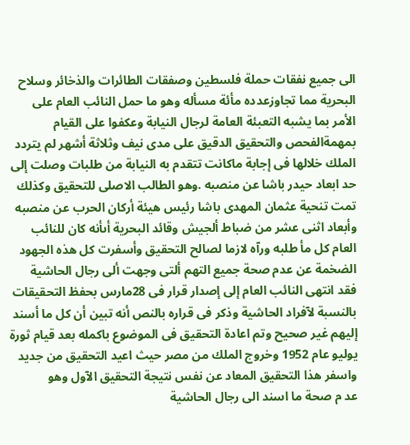الى جميع نفقات حملة فلسطين وصفقات الطائرات والذخائر وسلاح البحرية مما تجاوزعدده مأئة مسأله وهو ما حمل النائب العام على الأمر بما يشبه التعبئة العامة لرجال النيابة وعكفوا على القيام بمهمةالفحص والتحقيق الدقيق على مدى نيف وثلاثة أشهر لم يتردد الملك خلالها فى إجابة ماكانت تتقدم به النيابة من طلبات وصلت إلى حد ابعاد حيدر باشا عن منصبه .وهو الطالب الاصلى للتحقيق وكذلك تمت تنحية عثمان المهدى باشا رئيس هيئة أركان الحرب عن منصبه وأبعاد اثنى عشر من ضباط ألجيش وقائد البحرية أىأنه كان للنائب العام كل مأ طلبه ورآه لازما لصالح التحقيق وأسفرت كل هذه الجهود الضخمة عن عدم صحة جميع التهم ألتى وجهت ألى رجال الحاشية فقد انتهى النائب العام إلى إصدار قرار فى 28مارس بحفظ التحقيقات بالنسبة لآفراد الحاشية وذكر فى قراره بالنص أنه تبين أن كل ما أسند إليهم غير صحيح وتم اعادة التحقيق فى الموضوع باكمله بعد قيام ثورة يوليو عام 1952 وخروج الملك من مصر حيث اعيد التحقيق من جديد واسفر هذا التحقيق المعاد عن نفس نتيجة التحقيق الآول وهو
عد م صحة ما اسند الى رجال الحاشية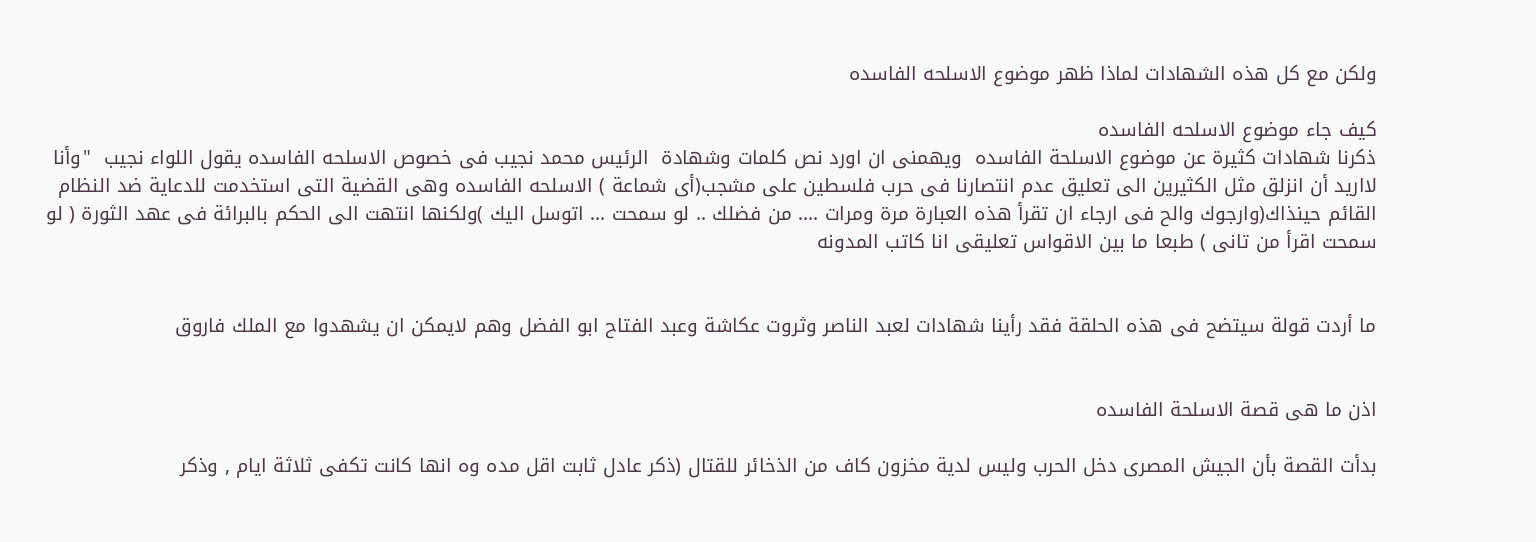ولكن مع كل هذه الشهادات لماذا ظهر موضوع الاسلحه الفاسده

كيف جاء موضوع الاسلحه الفاسده
ذكرنا شهادات كثيرة عن موضوع الاسلحة الفاسده  ويهمنى ان اورد نص كلمات وشهادة  الرئيس محمد نجيب فى خصوص الاسلحه الفاسده يقول اللواء نجيب  "وأنا لااريد أن انزلق مثل الكثيرين الى تعليق عدم انتصارنا فى حرب فلسطين على مشجب(أى شماعة ) الاسلحه الفاسده وهى القضية التى استخدمت للدعاية ضد النظام القائم حينذاك(وارجوك والح فى ارجاء ان تقرأ هذه العبارة مرة ومرات .... من فضلك .. لو سمحت ... اتوسل اليك )ولكنها انتهت الى الحكم بالبرائة فى عهد الثورة ( لو سمحت اقرأ من تانى ) طبعا ما بين الاقواس تعليقى انا كاتب المدونه


ما أردت قولة سيتضح فى هذه الحلقة فقد رأينا شهادات لعبد الناصر وثروت عكاشة وعبد الفتاح ابو الفضل وهم لايمكن ان يشهدوا مع الملك فاروق


اذن ما هى قصة الاسلحة الفاسده

بدأت القصة بأن الجيش المصرى دخل الحرب وليس لدية مخزون كاف من الذخائر للقتال (ذكر عادل ثابت اقل مده وه انها كانت تكفى ثلاثة ايام , وذكر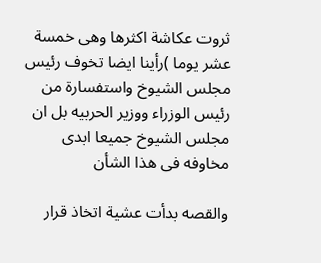ثروت عكاشة اكثرها وهى خمسة عشر يوما )رأينا ايضا تخوف رئيس مجلس الشيوخ واستفسارة من رئيس الوزراء ووزير الحربيه بل ان مجلس الشيوخ جميعا ابدى مخاوفه فى هذا الشأن

والقصه بدأت عشية اتخاذ قرار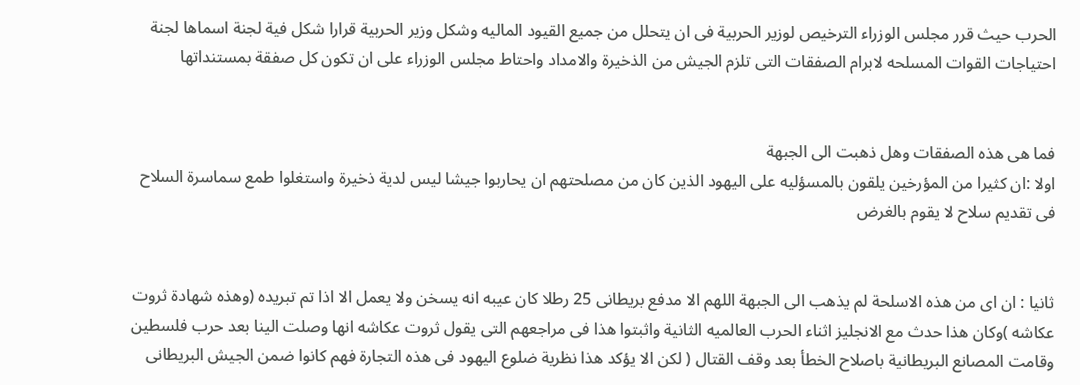الحرب حيث قرر مجلس الوزراء الترخيص لوزير الحربية فى ان يتحلل من جميع القيود الماليه وشكل وزير الحربية قرارا شكل فية لجنة اسماها لجنة احتياجات القوات المسلحه لابرام الصفقات التى تلزم الجيش من الذخيرة والامداد واحتاط مجلس الوزراء على ان تكون كل صفقة بمستنداتها


فما هى هذه الصفقات وهل ذهبت الى الجبهة
اولا :ان كثيرا من المؤرخين يلقون بالمسؤليه على اليهود الذين كان من مصلحتهم ان يحاربوا جيشا ليس لدية ذخيرة واستغلوا طمع سماسرة السلاح فى تقديم سلاح لا يقوم بالغرض


ثانيا : ان اى من هذه الاسلحة لم يذهب الى الجبهة اللهم الا مدفع بريطانى 25 رطلا كان عيبه انه يسخن ولا يعمل الا اذا تم تبريده (وهذه شهادة ثروت عكاشه )وكان هذا حدث مع الانجليز اثناء الحرب العالميه الثانية واثبتوا هذا فى مراجعهم التى يقول ثروت عكاشه انها وصلت الينا بعد حرب فلسطين وقامت المصانع البريطانية باصلاح الخطأ بعد وقف القتال ( لكن الا يؤكد هذا نظرية ضلوع اليهود فى هذه التجارة فهم كانوا ضمن الجيش البريطانى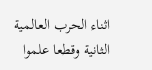اثناء الحرب العالمية الثانية وقطعا علموا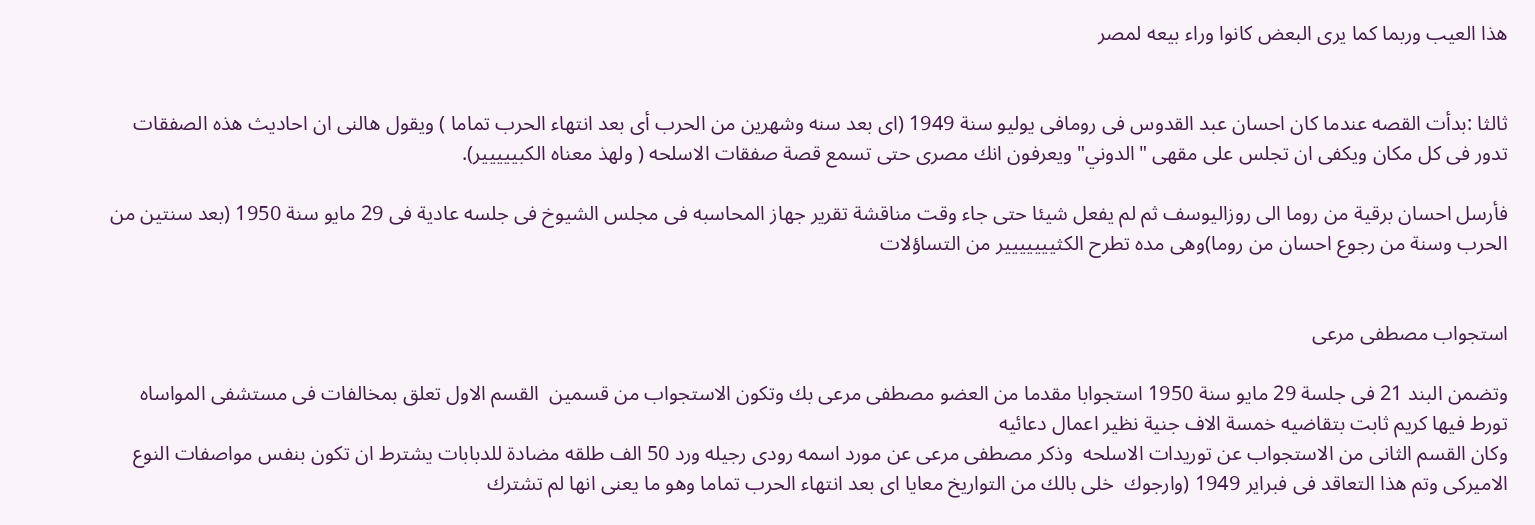هذا العيب وربما كما يرى البعض كانوا وراء بيعه لمصر


ثالثا :بدأت القصه عندما كان احسان عبد القدوس فى رومافى يوليو سنة 1949 (اى بعد سنه وشهرين من الحرب أى بعد انتهاء الحرب تماما ) ويقول هالنى ان احاديث هذه الصفقات تدور فى كل مكان ويكفى ان تجلس على مقهى "الدوني" ويعرفون انك مصرى حتى تسمع قصة صفقات الاسلحه ( ولهذ معناه الكبييييير).

فأرسل احسان برقية من روما الى روزاليوسف ثم لم يفعل شيئا حتى جاء وقت مناقشة تقرير جهاز المحاسبه فى مجلس الشيوخ فى جلسه عادية فى 29 مايو سنة 1950 (بعد سنتين من الحرب وسنة من رجوع احسان من روما)وهى مده تطرح الكثييييييير من التساؤلات


استجواب مصطفى مرعى

وتضمن البند 21 فى جلسة 29 مايو سنة 1950 استجوابا مقدما من العضو مصطفى مرعى بك وتكون الاستجواب من قسمين  القسم الاول تعلق بمخالفات فى مستشفى المواساه  تورط فيها كريم ثابت بتقاضيه خمسة الاف جنية نظير اعمال دعائيه
وكان القسم الثانى من الاستجواب عن توريدات الاسلحه  وذكر مصطفى مرعى عن مورد اسمه رودى رجيله ورد 50 الف طلقه مضادة للدبابات يشترط ان تكون بنفس مواصفات النوع الاميركى وتم هذا التعاقد فى فبراير 1949 (وارجوك  خلى بالك من التواريخ معايا اى بعد انتهاء الحرب تماما وهو ما يعنى انها لم تشترك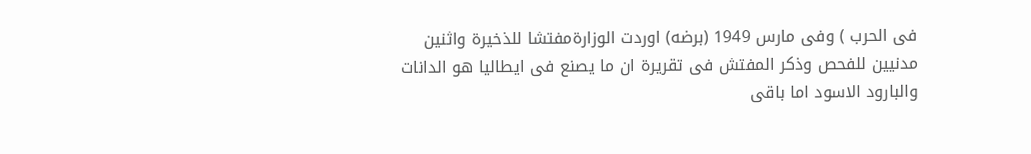فى الحرب ) وفى مارس 1949 (برضه) اوردت الوزارةمفتشا للذخيرة واثنين مدنيين للفحص وذكر المفتش فى تقريرة ان ما يصنع فى ايطاليا هو الدانات والبارود الاسود اما باقى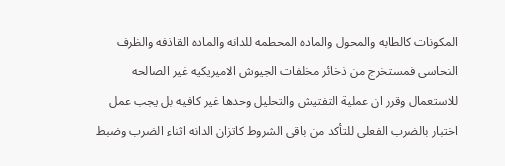المكونات كالطابه والمحول والماده المحطمه للدانه والماده القاذفه والظرف النحاسى فمستخرج من ذخائر مخلفات الجيوش الاميريكيه غير الصالحه للاستعمال وقرر ان عملية التفتيش والتحليل وحدها غير كافيه بل يجب عمل اختبار بالضرب الفعلى للتأكد من باقى الشروط كاتزان الدانه اثناء الضرب وضبط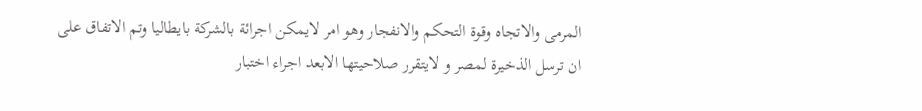المرمى والاتجاه وقوة التحكم والانفجار وهو امر لايمكن اجرائة بالشركة بايطاليا وتم الاتفاق على ان ترسل الذخيرة لمصر و لايتقرر صلاحيتها الابعد اجراء اختبار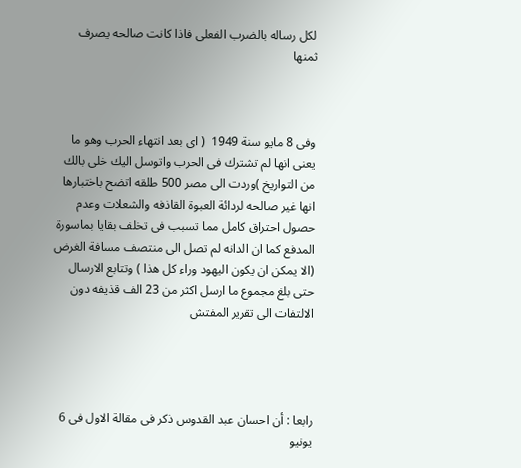لكل رساله بالضرب الفعلى فاذا كانت صالحه يصرف ثمنها



وفى 8 مايو سنة 1949  ( اى بعد انتهاء الحرب وهو ما يعنى انها لم تشترك فى الحرب واتوسل اليك خلى بالك من التواريخ )وردت الى مصر 500 طلقه اتضح باختبارها انها غير صالحه لردائة العبوة القاذفه والشعلات وعدم حصول احتراق كامل مما تسبب فى تخلف بقايا بماسورة المدفع كما ان الدانه لم تصل الى منتصف مسافة الغرض (الا يمكن ان يكون اليهود وراء كل هذا ) وتتابع الارسال حتى بلغ مجموع ما ارسل اكثر من 23 الف قذيفه دون الالتفات الى تقرير المفتش




رابعا : أن احسان عبد القدوس ذكر فى مقالة الاول فى 6 يونيو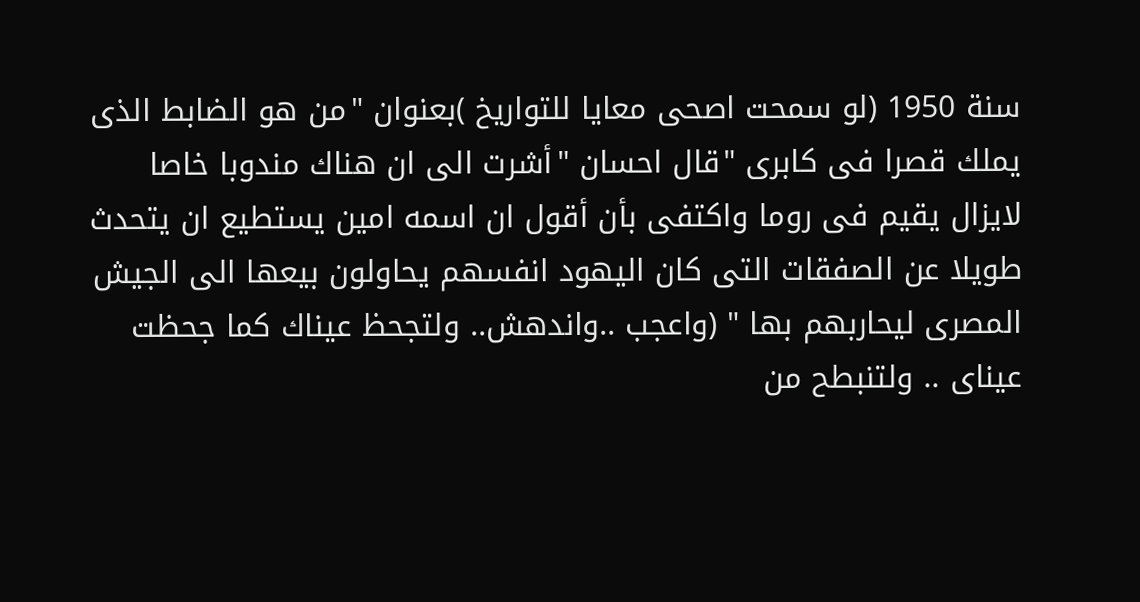سنة 1950 (لو سمحت اصحى معايا للتواريخ )بعنوان "من هو الضابط الذى يملك قصرا فى كابرى "قال احسان "أشرت الى ان هناك مندوبا خاصا لايزال يقيم فى روما واكتفى بأن أقول ان اسمه امين يستطيع ان يتحدث طويلا عن الصفقات التى كان اليهود انفسهم يحاولون بيعها الى الجيش المصرى ليحاربهم بها " (واعجب ..واندهش.. ولتجحظ عيناك كما جحظت عيناى .. ولتنبطح من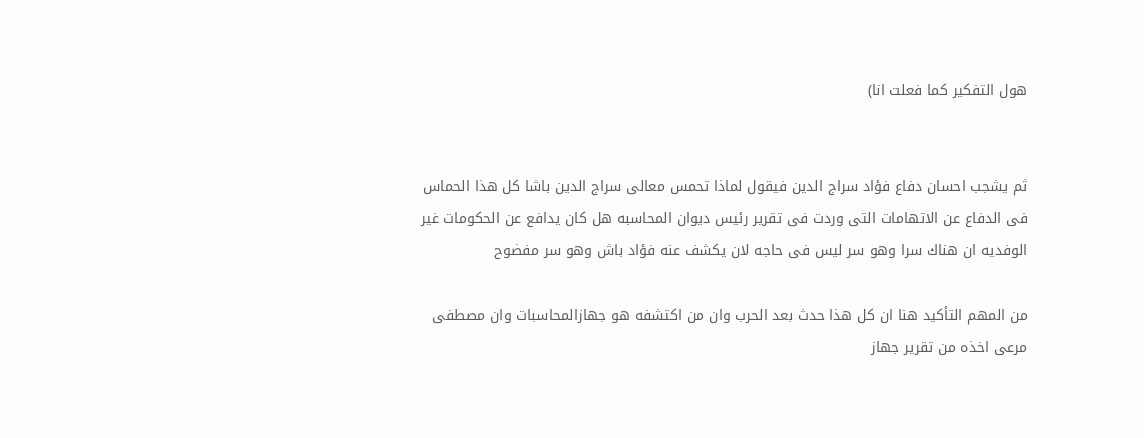هول التفكير كما فعلت انا)


ثم يشجب احسان دفاع فؤاد سراج الدين فيقول لماذا تحمس معالى سراج الدين باشا كل هذا الحماس فى الدفاع عن الاتهامات التى وردت فى تقرير رئيس ديوان المحاسبه هل كان يدافع عن الحكومات غير الوفديه ان هناك سرا وهو سر ليس فى حاجه لان يكشف عنه فؤاد باش وهو سر مفضوح

من المهم التأكيد هنا ان كل هذا حدث بعد الحرب وان من اكتشفه هو جهازالمحاسبات وان مصطفى مرعى اخذه من تقرير جهاز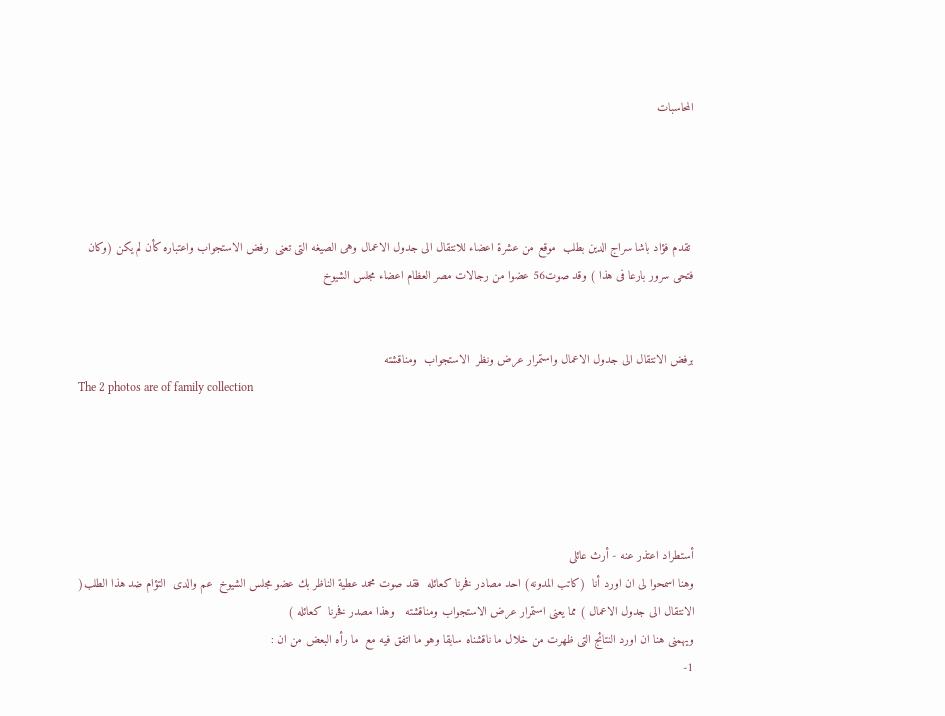المحاسبات




 تقدم فؤاد باشا سراج الدين بطلب  موقع من عشرة اعضاء للانتقال الى جدول الاعمال وهى الصيغه التى تعنى  رفض الاستجواب واعتباره كأن لم يكن (وكان فتحى سرور بارعا فى هذا ) وقد صوت56 عضوا من رجالات مصر العظام اعضاء مجلس الشيوخ


برفض الانتقال الى جدول الاعمال واستمرار عرض ونظر  الاستجواب  ومناقشته
The 2 photos are of family collection





أستطراد اعتذر عنه - أرث عائلى
وهنا اسمحوا لى ان اورد أنا  (كاتب المدونه) احد مصادر فخرنا كعائله  فقد صوت محمد عطية الناظر بك عضو مجلس الشيوخ  عم والدى  التؤام ضد هذا الطلب( الانتقال الى جدول الاعمال ) مما يعنى استمرار عرض الاستجواب ومناقشته   وهذا مصدر فخرنا  كعائله )
ويهمنى هنا ان اورد النتائج التى ظهرت من خلال ما ناقشناه سابقا وهو ما اتفق فيه مع  ما رأه البعض من ان :
1-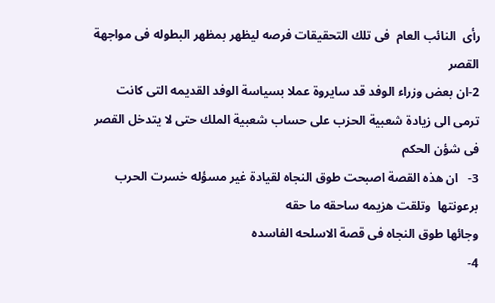رأى  النائب العام  فى تلك التحقيقات فرصه ليظهر بمظهر البطوله فى مواجهة القصر
2-ان بعض وزراء الوفد قد سايروة عملا بسياسة الوفد القديمه التى كانت ترمى الى زيادة شعبية الحزب على حساب شعبية الملك حتى لا يتدخل القصر فى شؤن الحكم
3-   ان هذه القصة اصبحت طوق النجاه لقيادة غير مسؤله خسرت الحرب برعونتها  وتلقت هزيمه ساحقه ما حقه
وجائها طوق النجاه فى قصة الاسلحه الفاسده
4-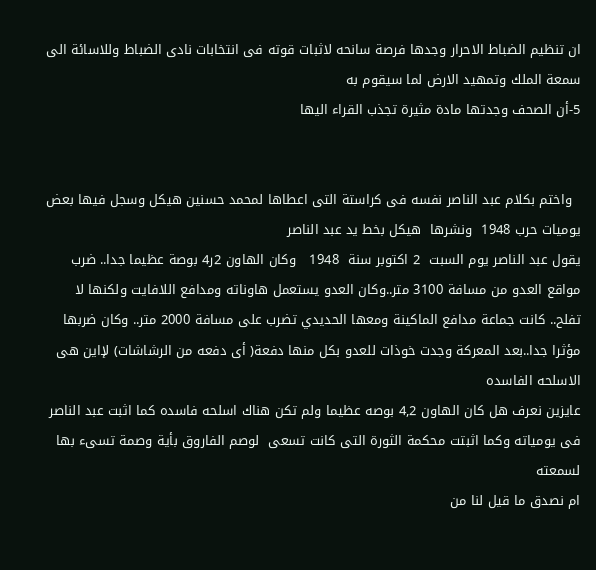ان تنظيم الضباط الاحرار وجدها فرصة سانحه لاثبات قوته فى انتخابات نادى الضباط وللاسائة الى سمعة الملك وتمهيد الارض لما سيقوم به
5-أن الصحف وجدتها مادة مثيرة تجذب القراء اليها


  واختم بكلام عبد الناصر نفسه فى كراستة التى اعطاها لمحمد حسنين هيكل وسجل فيها بعض يوميات حرب 1948  ونشرها  هيكل بخط يد عبد الناصر
يقول عبد الناصر يوم السبت  2 اكتوبر سنة  1948   وكان الهاون 2ر4 بوصة عظيما جدا.. ضرب مواقع العدو من مسافة 3100 متر..وكان العدو يستعمل هاوناته ومدافع اللافايت ولكنها لا تفلح.. كانت جماعة مدافع الماكينة ومعها الحديدي تضرب على مسافة 2000 متر.. وكان ضربها مؤثرا جدا..بعد المعركة وجدت خوذات للعدو بكل منها دفعة( أى دفعه من الرشاشات) لإاين هى الاسلحه الفاسده
عايزين نعرف هل كان الهاون 4,2 بوصه عظيما ولم تكن هناك اسلحه فاسده كما اثبت عبد الناصر فى يومياته وكما اثبتت محكمة الثورة التى كانت تسعى  لوصم الفاروق بأية وصمة تسىء بها لسمعته
ام نصدق ما قيل لنا من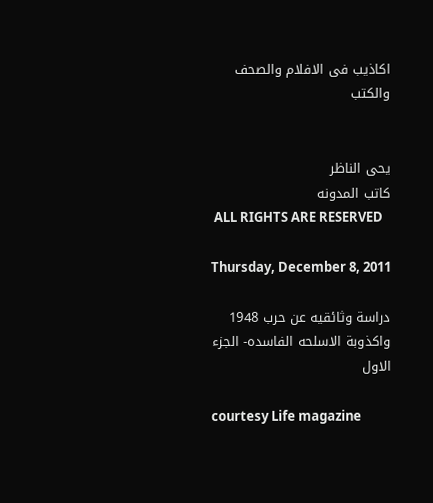اكاذيب فى الافلام والصحف والكتب


يحى الناظر
كاتب المدونه
 ALL RIGHTS ARE RESERVED

Thursday, December 8, 2011

دراسة وثائقيه عن حرب 1948 واكذوبة الاسلحه الفاسده- الجزء الاول

courtesy Life magazine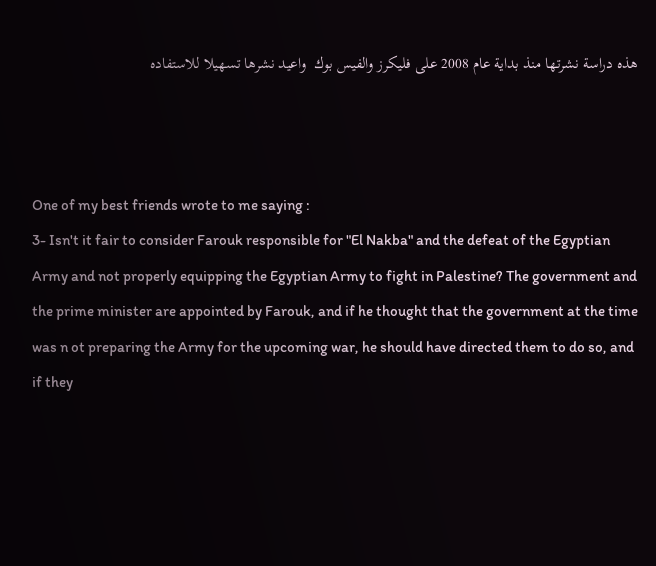هذه دراسة نشرتها منذ بداية عام 2008 على فليكرز والفيس بوك  واعيد نشرها تسهيلا للاستفاده



One of my best friends wrote to me saying :
3- Isn't it fair to consider Farouk responsible for "El Nakba" and the defeat of the Egyptian Army and not properly equipping the Egyptian Army to fight in Palestine? The government and the prime minister are appointed by Farouk, and if he thought that the government at the time was n ot preparing the Army for the upcoming war, he should have directed them to do so, and if they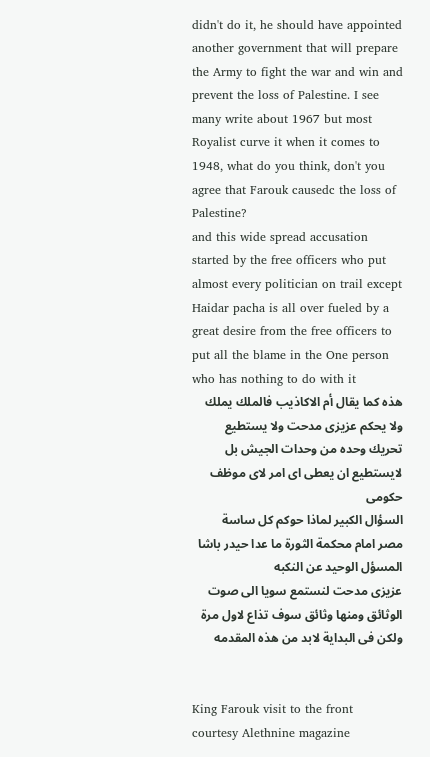didn't do it, he should have appointed another government that will prepare the Army to fight the war and win and prevent the loss of Palestine. I see many write about 1967 but most Royalist curve it when it comes to 1948, what do you think, don't you agree that Farouk causedc the loss of Palestine?
and this wide spread accusation started by the free officers who put almost every politician on trail except Haidar pacha is all over fueled by a great desire from the free officers to put all the blame in the One person who has nothing to do with it
هذه كما يقال أم الاكاذيب فالملك يملك ولا يحكم عزيزى مدحت ولا يستطيع تحريك وحده من وحدات الجيش بل لايستطيع ان يعطى اى امر لاى موظف حكومى
السؤال الكبير لماذا حوكم كل ساسة مصر امام محكمة الثورة ما عدا حيدر باشا المسؤل الوحيد عن النكبه
عزيزى مدحت لنستمع سويا الى صوت الوثائق ومنها وثائق سوف تذاع لاول مرة
ولكن فى البداية لابد من هذه المقدمه


King Farouk visit to the front  courtesy Alethnine magazine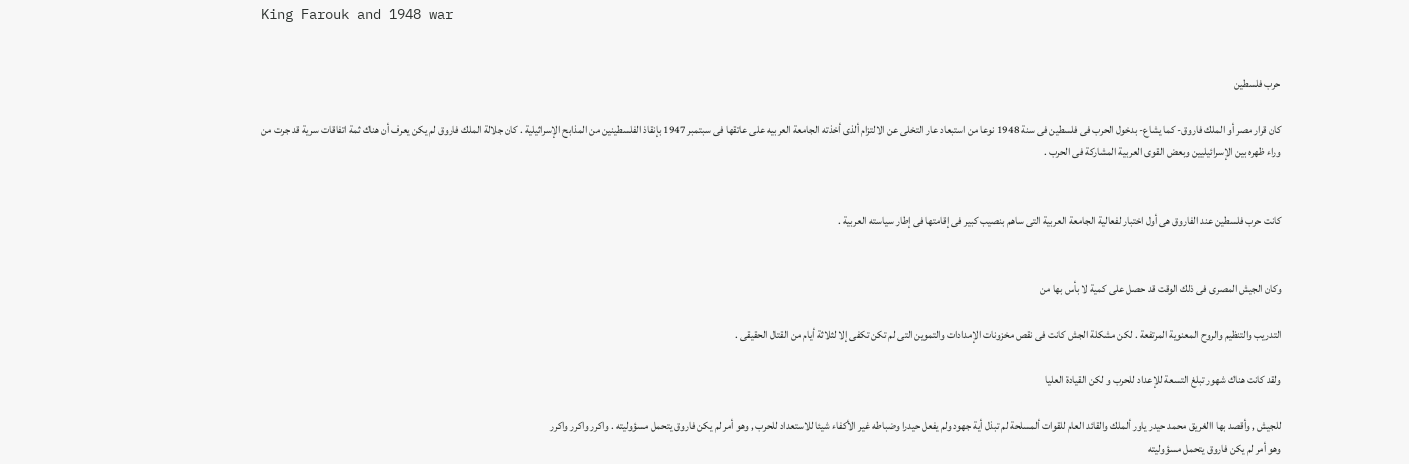King Farouk and 1948 war


حرب فلسطين

كان قرار مصر أو الملك فاروق- كما يشاع- بدخول الحرب فى فلسطين فى سنة 1948 نوعا من استبعاد عار التخلى عن الالتزام ألذى أخذته الجامعة العربيه على عاتقها فى سبتمبر 1947 بإنقاذ الفلسطينين من المذابح الإسراثيلية . كان جلالة الملك فاروق لم يكن يعرف أن هناك ثمة اتفاقات سرية قد جرت من وراء ظهره بين الإسرائيليين وبعض القوى العربية المشاركة فى الحرب .


كانت حرب فلسطين عند الفاروق هى أول اختبار لفعالية الجامعة العربية التى ساهم بنصيب كبير فى إقامتها فى إطار سياسته العربية .


وكان الجيش المصرى فى ذلك الوقت قد حصل على كمية لا بأس بها من

التدريب والتنظيم والروح المعنوية المرتفعة . لكن مشكلة الجش كانت فى نقص مخزونات الإمدادات والتموين التى لم تكن تكفى إلا لثلاثة أيام من القتال الحقيقى .

ولقد كانت هناك شهور تبلغ التسعة للإعداد للحرب و لكن القيادة العليا

للجيش , وأقصد بها االغريق محمد حيدر ياور ألملك والقائد العام للقوات ألمسلحة لم تبذل أية جهود ولم يفعل حيدرا وضباطه غير الأكفاء شيئا للاستعداد للحرب , وهو أمر لم يكن فاروق يتحمل مسؤوليته . واكرر واكرر واكرر
وهو أمر لم يكن فاروق يتحمل مسؤوليته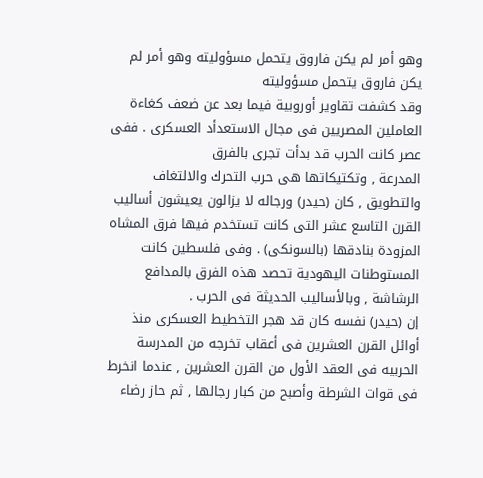وهو أمر لم يكن فاروق يتحمل مسؤوليته وهو أمر لم يكن فاروق يتحمل مسؤوليته
وقد كشفت تقاوير أوروبية فيما بعد عن ضعف كغاءة العاملين المصريين فى مجال الاستعدأد العسكرى . ففى عصر كانت الحرب قد بدأت تجرى بالفرق
المدرعة , وتكتيكاتها هى حرب التحرك والالتغاف والتطويق , كان (حيدر) ورجاله لا يزالون يعيشون أساليب القرن التاسع عشر التى كانت تستخدم فيها فرق المشاه المزودة بنادقها (بالسونكى) . وفى فلسطين كانت المستوطنات اليهودية تحصد هذه الفرق بالمدافع الرشاشة , وبالأساليب الحديثة فى الحرب .
إن (حيدر) نفسه كان قد هجر التخطيط العسكرى منذ أوائل القرن العشرين فى أعقاب تخرجه من المدرسة الحربيه فى العقد الأول من القرن العشرين , عندما انخرط فى قوات الشرطة وأصبح من كبار رجالها , ثم حاز رضاء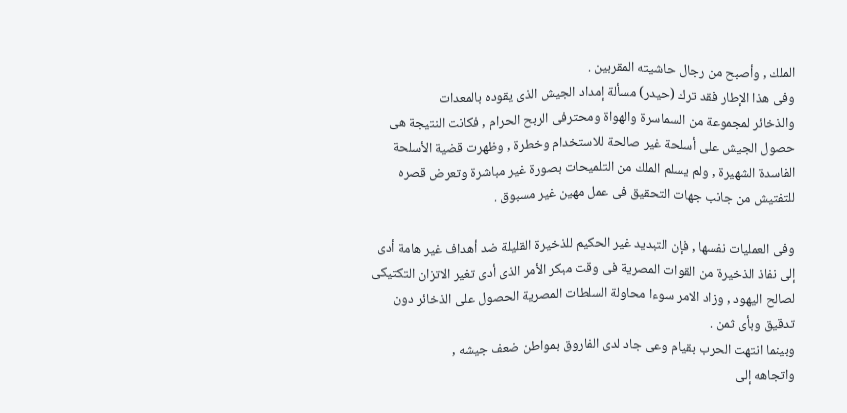الملك , وأصبح من رجال حاشيته المقربين .
وفى هذا الإطار فقد ترك (حيدر) مسألة إمداد الجيش الذى يقوده بالمعدات
والذخائر لمجموعة من السماسرة والهواة ومحترفى الربح الحرام , فكانت النتيجة هى حصول الجيش على أسلحة غير صالحة للاستخدام وخطرة , وظهرت قضية الأسلحة الفاسدة الشهيرة , ولم يسلم الملك من التلميحات بصورة غير مباشرة وتعرض قصره للتفتيش من جانب جهات التحقيق فى عمل مهين غير مسبوق .

وفى العمليات نفسها , فإن التبديد غير الحكيم للذخيرة القليلة ضد أهداف غير هامة أدى إلى نفاذ الذخيرة من القوات المصرية فى وقت مبكر الأمر الذى أدى تغير الاتزان التكتيكى لصالح اليهود , وزاد الامر سوءا محاولة السلطات المصرية الحصول على الذخائر دون تدقيق وبأى ثمن .
وبينما انتهت الحرب بقيام وعى جاد لدى الفاروق بمواطن ضعف جيشه ,
واتجاهه إلى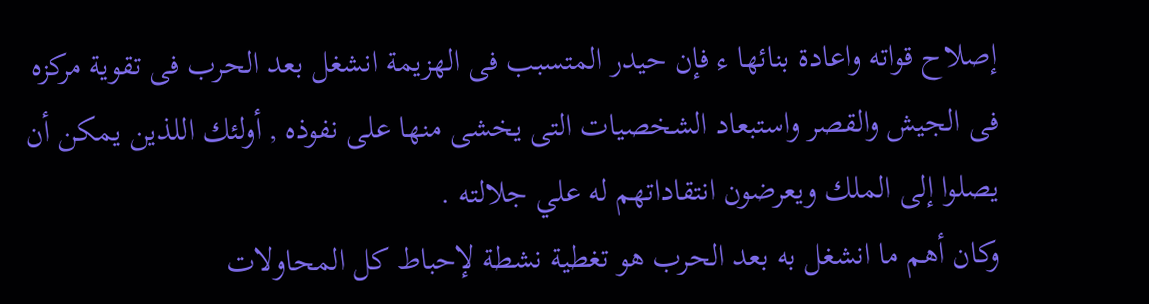إصلاح قواته واعادة بنائها ء فإن حيدر المتسبب فى الهزيمة انشغل بعد الحرب فى تقوية مركزه فى الجيش والقصر واستبعاد الشخصيات التى يخشى منها على نفوذه , أولئك اللذين يمكن أن يصلوا إلى الملك ويعرضون انتقاداتهم له علي جلالته .
وكان أهم ما انشغل به بعد الحرب هو تغطية نشطة لإحباط كل المحاولات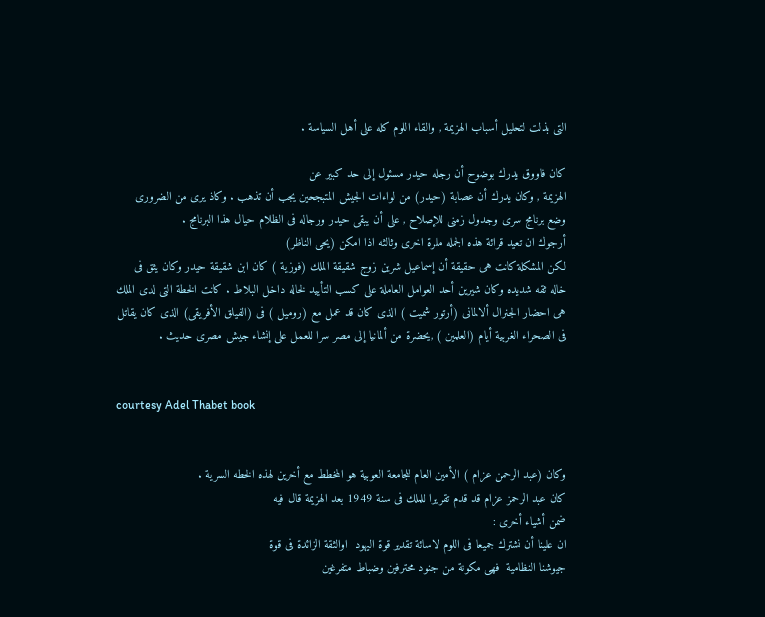التى بذلت لتحليل أسباب الهزيمة , والقاء اللوم كله على أهل السياسة .

كان فاووق يدرك بوضوح أن رجله حيدر مسئول إلى حد كبير عن
الهزيمة , وكان يدرك أن عصابة (حيدر) من لواءات الجيش المتبجحين يجب أن تذهب . وكاذ يرى من الضرورى وضع برنامج سرى وجدول زمنى للإصلاح , على أن يبقى حيدر ورجاله فى الظلام حيال هذا البرنامج .
أرجوك ان تعيد قرائة هذه الجمله ملرة اخرى وثالثه اذا امكن (يحى الناظر)
لكن المشكلة كانت هى حقيقة أن إسماعيل شرين زوج شقيقة الملك (فوزية ) كان ابن شقيقة حيدر وكان يثق فى خاله ثقه شديده وكان شيرين أحد العوامل العاملة على كسب التأييد لخاله داخل البلاط . كانت الخطة التى لدى الملك هى احضار الجنرال ألالمانى (أرتور شميت ) الذى كان قد عمل مع (روميل ) فى (الفيلق الأفريقى) الذى كان يقاتل فى الصحراء الغربية أيام (العلمين ) ,يحضرة من ألمانيا إلى مصر سرا للعمل على إنشاء جيش مصرى حديث .


courtesy Adel Thabet book


وكان (عبد الرحمن عزام ) الأمين العام للجامعة العوبية هو المخطط مع أخرين لهذه الخطه السرية .
كان عبد الرحمز عزام قد قدم تقريرا للملك فى سنة 1949 بعد الهزيمة قال فيه
ضمن أشياء أخرى :
ان علينا أن نشترك جميعا فى اللوم لاسائة تقدير قوة اليهود  اوالثقة الزائدة فى قوة
جيوشنا النظامية  فهى مكونة من جنود محترفين وضباط متفرغين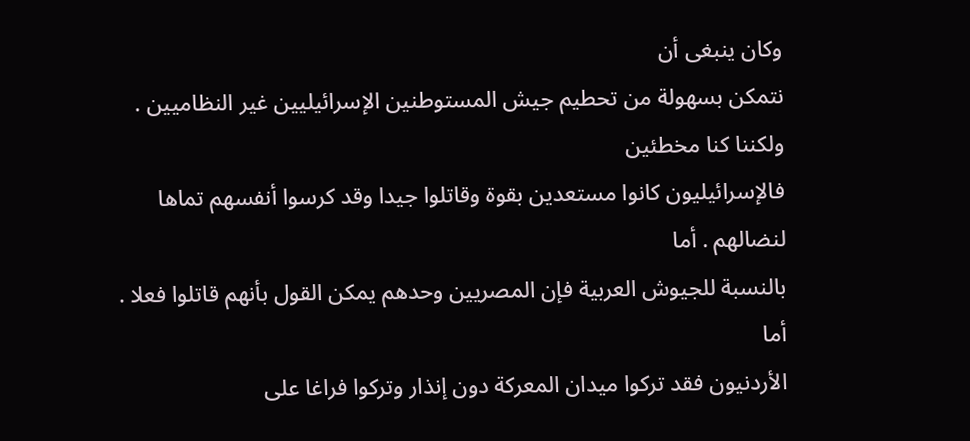وكان ينبغى أن
نتمكن بسهولة من تحطيم جيش المستوطنين الإسرائيليين غير النظاميين . ولكننا كنا مخطئين
فالإسرائيليون كانوا مستعدين بقوة وقاتلوا جيدا وقد كرسوا أنفسهم تماها لنضالهم . أما
بالنسبة للجيوش العربية فإن المصريين وحدهم يمكن القول بأنهم قاتلوا فعلا . أما
الأردنيون فقد تركوا ميدان المعركة دون إنذار وتركوا فراغا على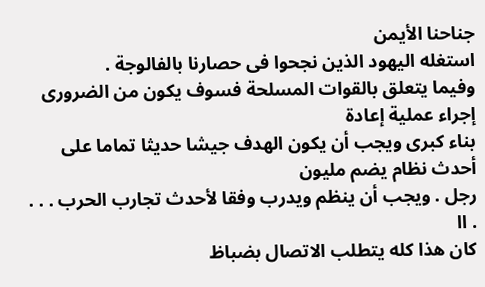جناحنا الأيمن
استغله اليهود الذين نجحوا فى حصارنا بالفالوجة .
وفيما يتعلق بالقوات المسلحة فسوف يكون من الضرورى إجراء عملية إعادة
بناء كبرى ويجب أن يكون الهدف جيشا حديثا تماما على أحدث نظام يضم مليون
رجل . ويجب أن ينظم ويدرب وفقا لأحدث تجارب الحرب . . . . اا
كان هذا كله يتطلب الاتصال بضباظ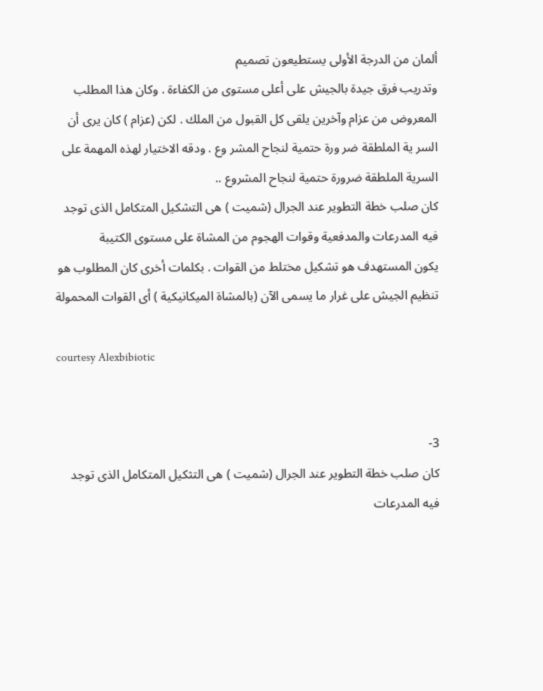ألمان من الدرجة الأولى يستطيعون تصميم
وتدريب فرق جيدة بالجيش على أعلى مستوى من الكفاءة . وكان هذا المطلب
المعروض من عزام وآخرين يلقى كل القبول من الملك . لكن (عزام ) كان يرى أن
السر ية الملطقة ضر ورة حتمية لنجاح المشر وع . ودقه الاختيار لهذه المهمة على
السرية الملطقة ضرورة حتمية لنجاح المشروع ..
كان صلب خطة التطوير عند الجرال (شميت ) هى التشكيل المتكامل الذى توجد
فيه المدرعات والمدفعية وقوات الهجوم من المشاة على مستوى الكتيبة
يكون المستهدف هو تشكيل مختلط من القوات . بكلمات أخرى كان المطلوب هو
تنظيم الجيش على غرار ما يسمى الآن (بالمشاة الميكانيكية ) أى القوات المحمولة

courtesy Alexbibiotic


3-
كان صلب خطة التطوير عند الجرال (شميت ) هى التثكيل المتكامل الذى توجد
فيه المدرعات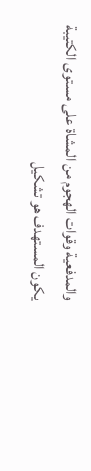والمدفعية وقوات الهجوم من المشاة على مستوى الكتيبة
يكون المستهدف هو تشكيل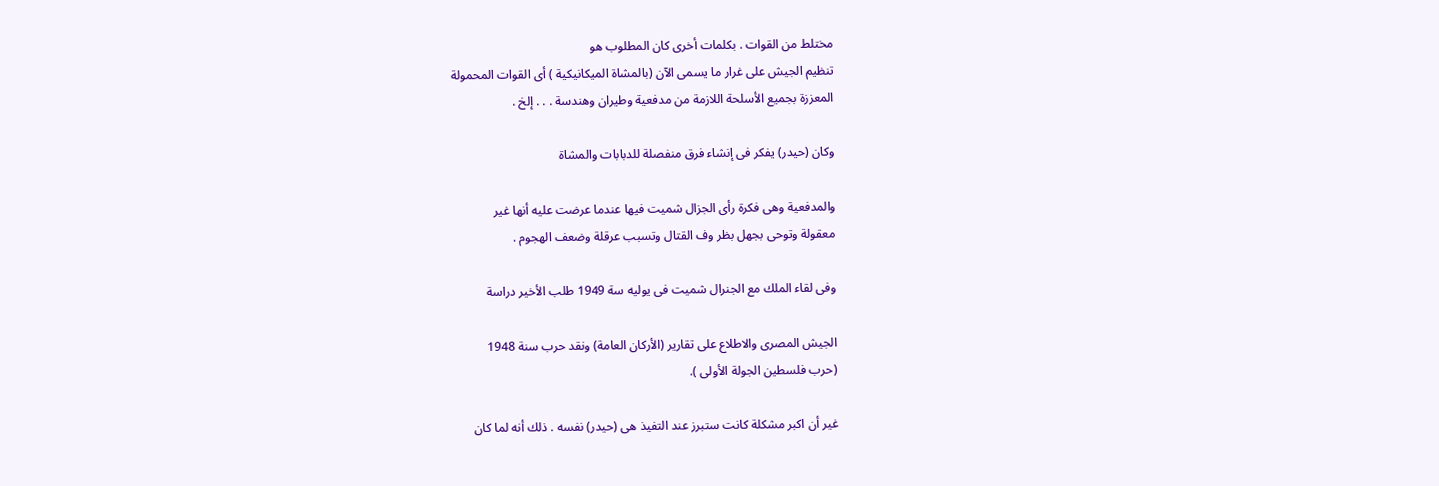مختلط من القوات . بكلمات أخرى كان المطلوب هو
تنظيم الجيش على غرار ما يسمى الآن (بالمشاة الميكانيكية ) أى القوات المحمولة
المعززة بجميع الأسلحة اللازمة من مدفعية وطيران وهندسة . . . إلخ .

وكان (حيدر) يفكر فى إنشاء فرق منفصلة للدبابات والمشاة

والمدفعية وهى فكرة رأى الجزال شميت فيها عندما عرضت عليه أنها غير
معقولة وتوحى بجهل بظر وف القتال وتسبب عرقلة وضعف الهجوم .

وفى لقاء الملك مع الجنرال شميت فى يوليه سة 1949 طلب الأخير دراسة

الجيش المصرى والاطلاع على تقارير (الأركان العامة) ونقد حرب سنة 1948
(حرب فلسطين الجولة الأولى ).

غير أن اكبر مشكلة كانت ستبرز عند التفيذ هى (حيدر) نفسه . ذلك أنه لما كان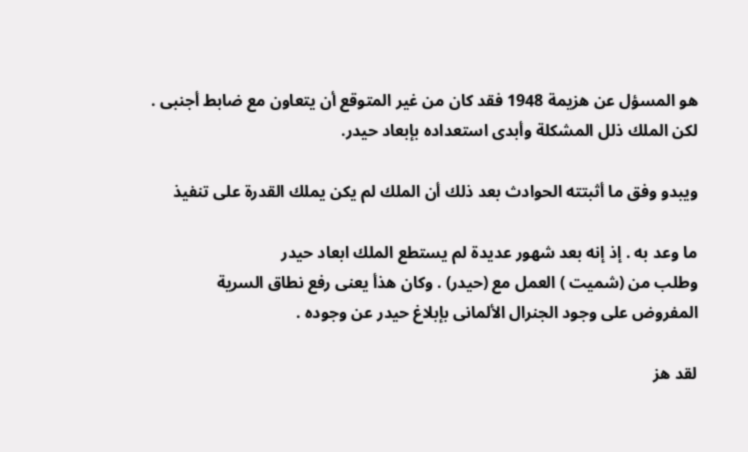هو المسؤل عن هزيمة 1948 فقد كان من غير المتوقع أن يتعاون مع ضابط أجنبى .
لكن الملك ذلل المشكلة وأبدى استعداده بإبعاد حيدر.

ويبدو وفق ما أثبتته الحوادث بعد ذلك أن الملك لم يكن يملك القدرة على تنفيذ

ما وعد به . إذ إنه بعد شهور عديدة لم يستطع الملك ابعاد حيدر
وطلب من (شميت ) العمل مع (حيدر) . وكان هذأ يعنى رفع نطاق السرية
المفروض على وجود الجنرال الألمانى بإبلاغ حيدر عن وجوده .

لقد هز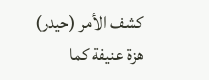كشف الأمر (حيدر) هزة عنيفة كما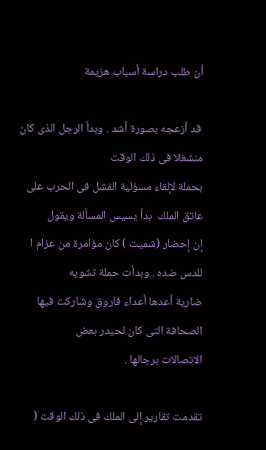أن طلب دراسة أسباب هزيمة

 قد أزعجه بصورة أشد . وبدأ الرجل الذى كان منشغلا فى ذلك الوقت
بحملة لإلقاء مسؤلية الفشل فى الحرب على عاتق الملك  بدأ يسيس المسألة ويقول
إن إحضار (شميت ) كان مؤامرة من عزام ا للدس ضده . وبدأت حملة تشويه
ضارية أعدها أعداء فاروق وشاركت فيها الصحافة التى كان لحيدر بعض
الاتصالات برجالها .

تقدمت تقارير إلى الملك فى ذلك الوقت (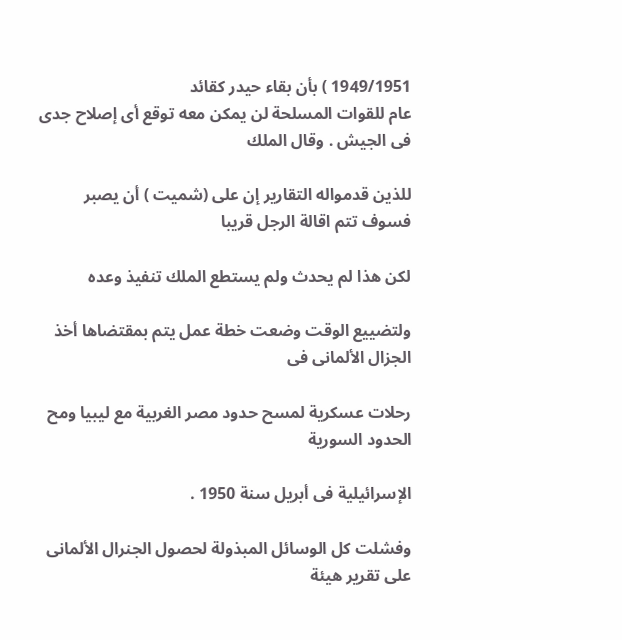1949/1951 ) بأن بقاء حيدر كقائد
عام للقوات المسلحة لن يمكن معه توقع أى إصلاح جدى فى الجيش . وقال الملك

للذين قدمواله التقارير إن على (شميت ) أن يصبر فسوف تتم اقالة الرجل قريبا

لكن هذا لم يحدث ولم يستطع الملك تنفيذ وعده

ولتضييع الوقت وضعت خطة عمل يتم بمقتضاها أخذ الجزال الألمانى فى

رحلات عسكرية لمسح حدود مصر الغربية مع ليبيا ومح الحدود السورية

الإسرائيلية فى أبريل سنة 1950 .

وفشلت كل الوسائل المبذولة لحصول الجنرال الألمانى على تقرير هيئة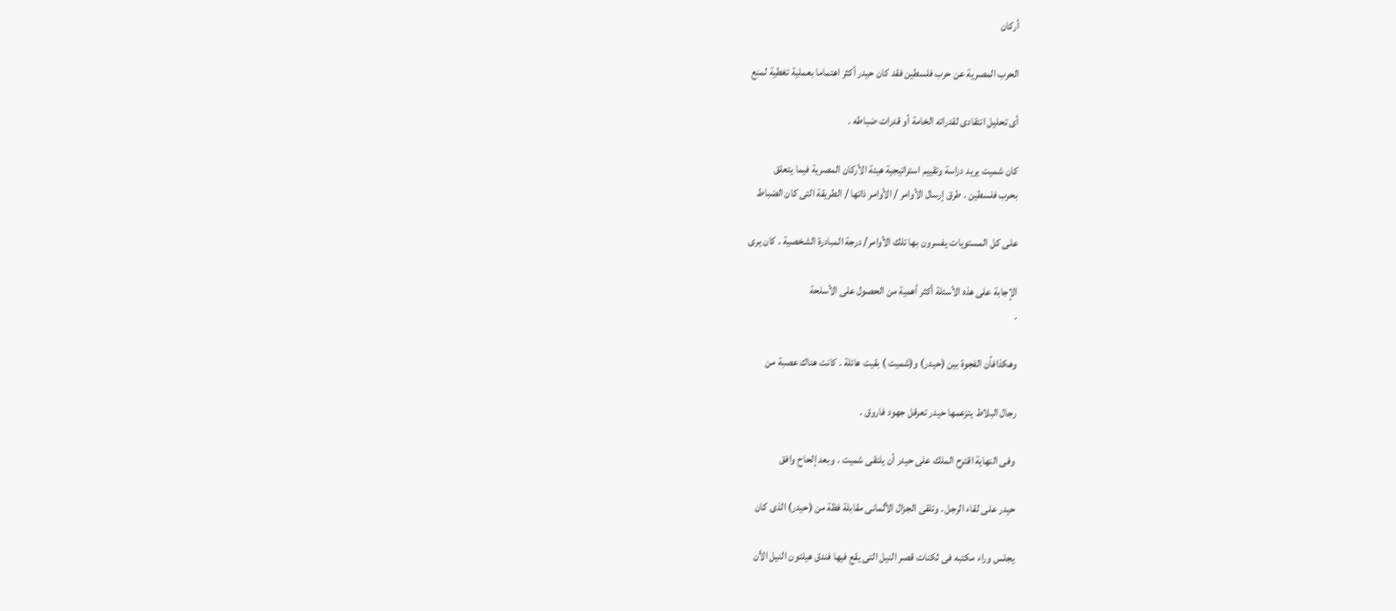أركان

الحرب المصرية عن حرب فلسطين فقد كان حيدر أكثر اهتماما بعملية تغطية لمنع

أى تحليل انتقادى لقدراته الخامة أو قدرات ضباطه .

كان شميت يريد دراسة وتقييم استراتيجية هيئة الأركان المصرية فيما يتعلق
بحرب فلسطين . طرق إرسال الأوامر / الأوامر ذاتها / الطريقة التى كان الضباط

على كل المستويات يفسرون بها تلك الأوامر/ درجة المبادرة الشخصية . كان يرى

الإجابة على هذه الأسئلة أكثر أهمية من الحصول على الأسلحة
.

وهكذافأن الفجوة بين (حيدر) و(شميت ) بقيت هائلة . كانت هناك عصبة من

رجال البلاط يتزعمها حيدر تعرقل جهود فاروق .

وفى النهاية اقترح الملك على حيدر أن يلتقى شميت . وبعد إلحاح وافق

حيدر على لقاء الرجل . وتلقى الجزال الألمانى مقابلة فظة من (حيدر) الذى كان

يجلس وراء مكتبه فى ثكنات قصر النيل التى يقع فيها فندق هيلتون النيل الأن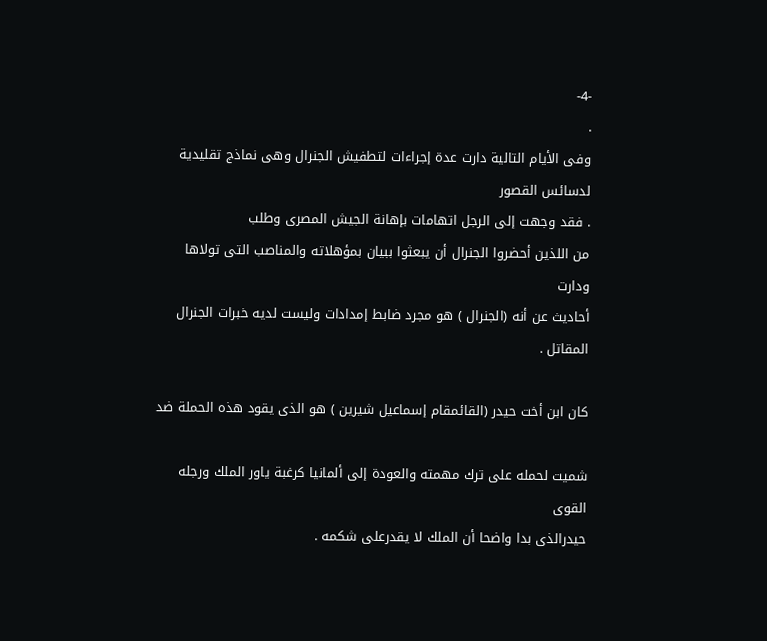-4-
.
وفى الأيام التالية دارت عدة إجراءات لتطفيش الجنرال وهى نماذج تقليدية
لدسائس القصور
. فقد وجهت إلى الرجل اتهامات بإهانة الجيش المصرى وطلب
من اللذين أحضروا الجنرال أن يبعثوا ببيان بمؤهلاته والمناصب التى تولاها ودارت
أحاديث عن أنه (الجنرال ) هو مجرد ضابط إمدادات وليست لديه خبرات الجنرال المقاتل .

كان ابن أخت حيدر (القائمقام إسماعيل شيرين ) هو الذى يقود هذه الحملة ضد

شميت لحمله على ترك مهمته والعودة إلى ألمانيا كرغبة ياور الملك ورجله القوى
حيدرالذى بدا واضحا أن الملك لا يقدرعلى شكمه .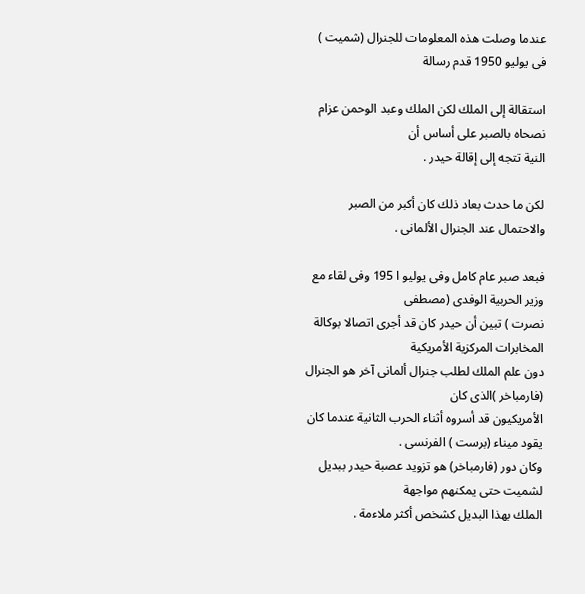عندما وصلت هذه المعلومات للجنرال (شميت ) فى يوليو 1950 قدم رسالة

استقالة إلى الملك لكن الملك وعبد الوحمن عزام نصحاه بالصبر على أساس أن
النية تتجه إلى إقالة حيدر .

لكن ما حدث بعاد ذلك كان أكبر من الصبر والاحتمال عند الجنرال الألمانى .

فبعد صبر عام كامل وفى يوليو ا 195 وفى لقاء مع وزير الحربية الوفدى (مصطفى
نصرت ) تبين أن حيدر كان قد أجرى اتصالا بوكالة المخابرات المركزية الأمريكية
دون علم الملك لطلب جنرال ألمانى آخر هو الجنرال (فارمباخر )الذى كان
الأمريكيون قد أسروه أثناء الحرب الثانية عندما كان يقود ميناء (برست ) الفرنسى .
وكان دور (فارمباخر) هو تزويد عصبة حيدر ببديل لشميت حتى يمكنهم مواجهة
الملك بهذا البديل كشخص أكثر ملاءمة .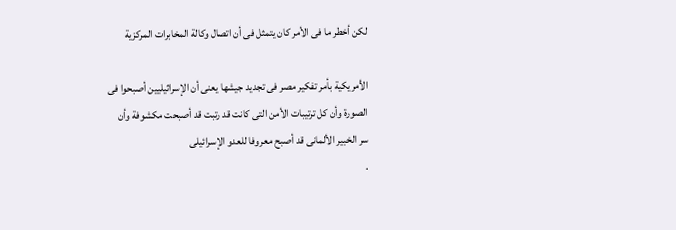لكن أخطر ما فى الأمر كان يتمثل فى أن اتصال وكالة المخابرات المركزية

الأمريكية بأمر تفكير مصر فى تجديد جيشها يعنى أن الإسراثيليين أصبحوا فى
الصورة وأن كل ترتيبات الأمن التى كانت قد رتبت قد أصبحت مكشوفة وأن
سر الخبير الألمانى قد أصبح معروفا للعدو الإسرائيلى
.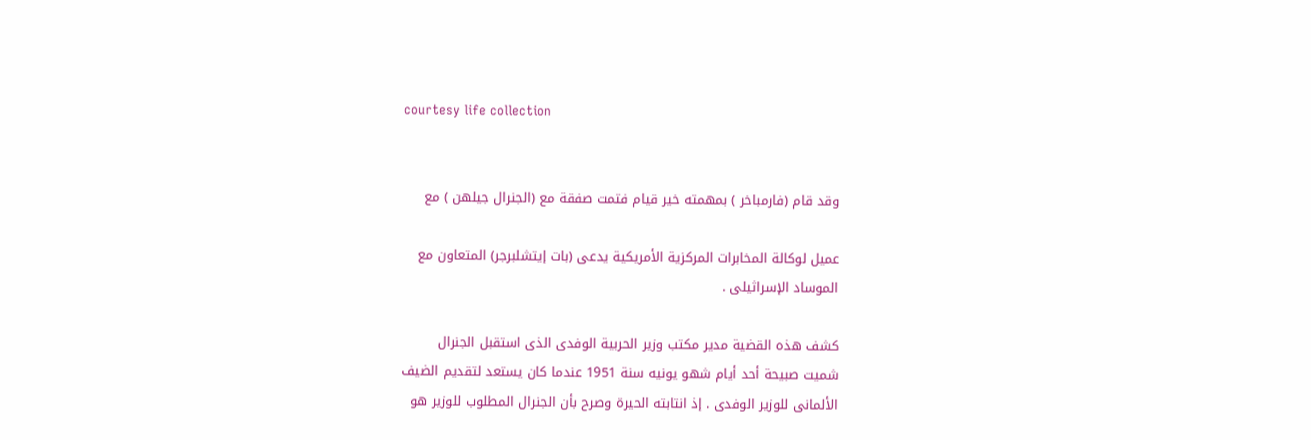courtesy life collection


وقد قام (فارمباخر ) بمهمته خير قيام فتمت صفقة مع (الجنرال جيلهن ) مع

عميل لوكالة المخابرات المركزية الأمريكية يدعى (بات إيتشلبرجر) المتعاون مع
الموساد الإسراثيلى .

كشف هذه القضية مدير مكتب وزير الحربية الوفدى الذى استقبل الجنرال
شميت صبيحة أحد أيام شهو يونيه سنة 1951 عندما كان يستعد لتقديم الضيف
الألمانى للوزير الوفدى . إذ انتابته الحيرة وصرح بأن الجنرال المطلوب للوزير هو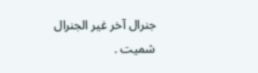جنرال آخر غير الجنرال شميت .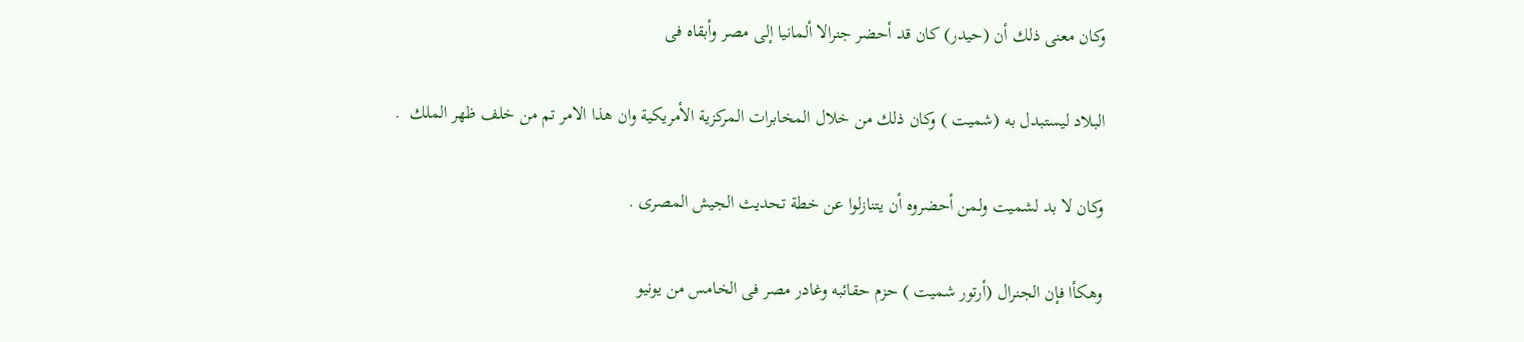وكان معنى ذلك أن (حيدر) كان قد أحضر جنرالا ألمانيا إلى مصر وأبقاه فى

البلاد ليستبدل به (شميت ) وكان ذلك من خلال المخابرات المركزية الأمريكية وان هذا الامر تم من خلف ظهر الملك  .

وكان لا بد لشميت ولمن أحضروه أن يتنازلوا عن خطة تحديث الجيش المصرى .

وهكأا فإن الجنرال (أرتور شميت ) حزم حقائبه وغادر مصر فى الخامس من يونيو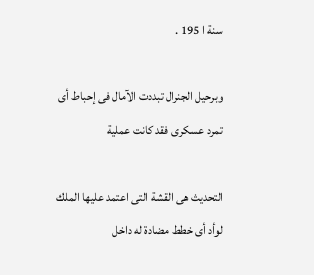سنة ا 195 .

وبرحيل الجنرال تبددت الآمال فى إحباط أى تمرد عسكرى فقد كانت عملية

التحديث هى القشة التى اعتمد عليها الملك لوأد أى خطط مضادة له داخل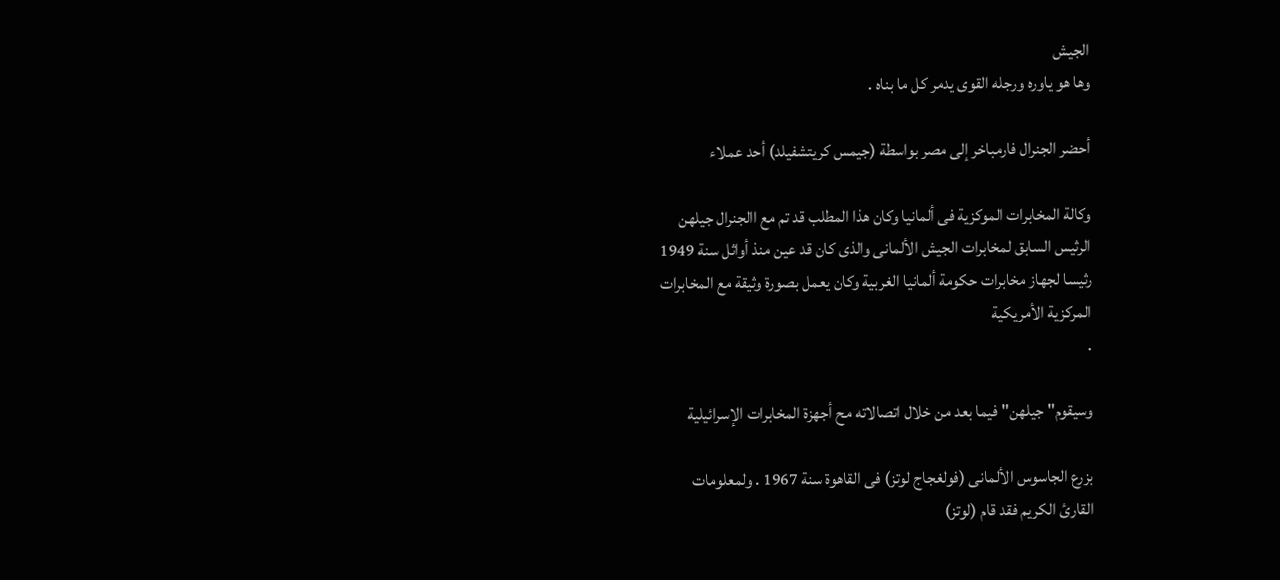الجيش
وها هو ياوره ورجله القوى يدمر كل ما بناه .

أحضر الجنرال فارمباخر إلى مصر بواسطة (جيمس كريتشفيلد) أحد عملاء

وكالة المخابرات الموكزية فى ألمانيا وكان هذا المطلب قد تم مع االجنرال جيلهن
الرثيس السابق لمخابرات الجيش الألمانى والذى كان قد عين منذ أواثل سنة 1949
رثيسا لجهاز مخابرات حكومة ألمانيا الغربية وكان يعمل بصورة وثيقة مع المخابرات
المركزية الأمريكية
.

وسيقوم" جيلهن" فيما بعد من خلال اتصالاته مح أجهزة المخابرات الإسرائيلية

بزرع الجاسوس الألمانى (فولغجاج لوتز) فى القاهوة سنة 1967 . ولمعلومات
القارئ الكريم فقد قام (لوتز)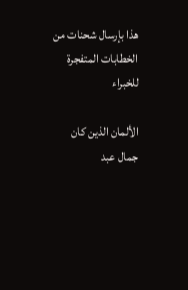هذا بإرسال شحنات من الخطابات المتفجرة للخبراء

الألمان الذين كان جمال عبد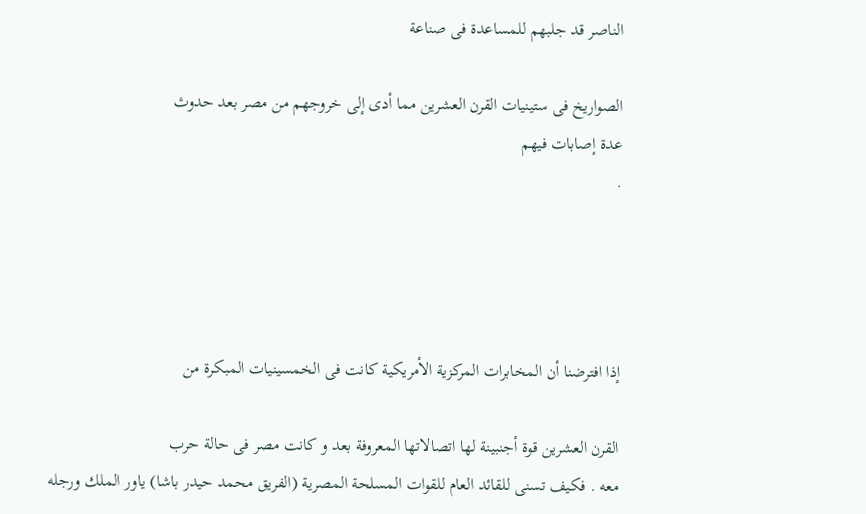الناصر قد جلبهم للمساعدة فى صناعة

الصواريخ فى ستينيات القرن العشرين مما أدى إلى خروجهم من مصر بعد حدوث
عدة إصابات فيهم
.




إذا افترضنا أن المخابرات المركزية الأمريكية كانت فى الخمسينيات المبكرة من

القرن العشرين قوة أجنبينة لها اتصالاتها المعروفة بعد و كانت مصر فى حالة حرب
معه . فكيف تسنى للقائد العام للقوات المسلحة المصرية (الفريق محمد حيدر باشا) ياور الملك ورجله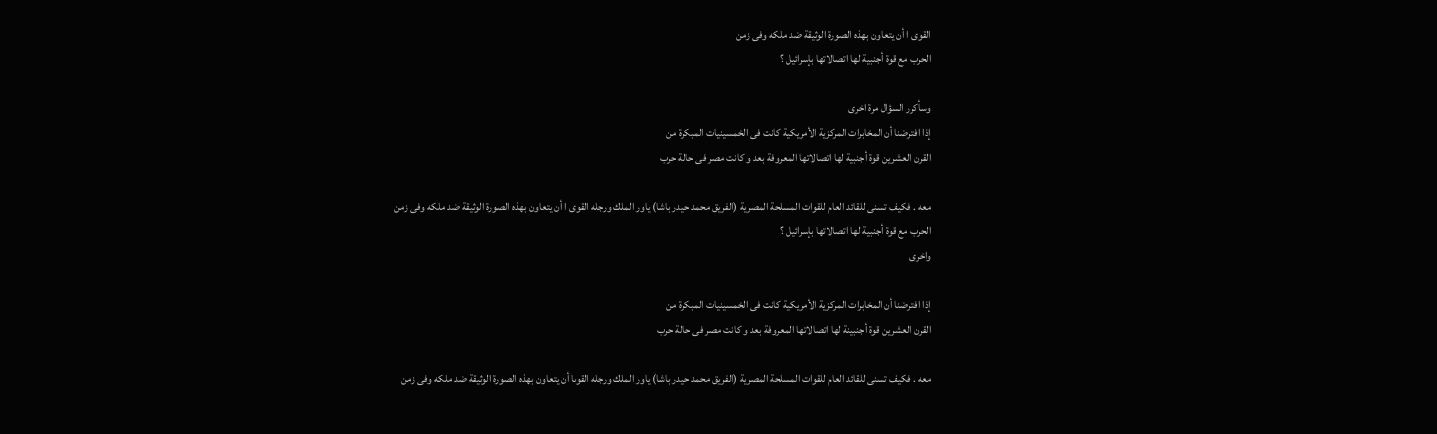القوى ا أن يتعاون بهذه الصورة الوثيقة ضد ملكه وفى زمن
الحرب مع قوة أجنبية لها اتصالاتها بإسرائيل ؟

وسأكرر السؤال مرة اخرى
إذا افترضنا أن المخابرات المركزية الأمريكية كانت فى الخمسينيات المبكرة من
القرن العشرين قوة أجنبية لها اتصالاتها المعروفة بعد و كانت مصر فى حالة حرب

معه . فكيف تسنى للقائد العام للقوات المسلحة المصرية (الفريق محمد حيدر باشا) ياور الملك ورجله القوى ا أن يتعاون بهذه الصورة الوثيقة ضد ملكه وفى زمن
الحرب مع قوة أجنبية لها اتصالاتها بإسرائيل ؟
واخرى

إذا افترضنا أن المخابرات المركزية الأمريكية كانت فى الخمسينيات المبكرة من
القرن العشرين قوة أجنبينة لها اتصالاتها المعروفة بعد و كانت مصر فى حالة حرب

معه . فكيف تسنى للقائد العام للقوات المسلحة المصرية (الفريق محمد حيدر باشا) ياور الملك ورجله القوىا أن يتعاون بهذه الصورة الوثيقة ضد ملكه وفى زمن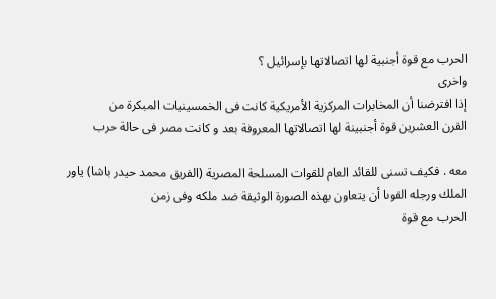الحرب مع قوة أجنبية لها اتصالاتها بإسرائيل ؟
واخرى
إذا افترضنا أن المخابرات المركزية الأمريكية كانت فى الخمسينيات المبكرة من
القرن العشرين قوة أجنبينة لها اتصالاتها المعروفة بعد و كانت مصر فى حالة حرب

معه . فكيف تسنى للقائد العام للقوات المسلحة المصرية (الفريق محمد حيدر باشا) ياور الملك ورجله القوىا أن يتعاون بهذه الصورة الوثيقة ضد ملكه وفى زمن
الحرب مع قوة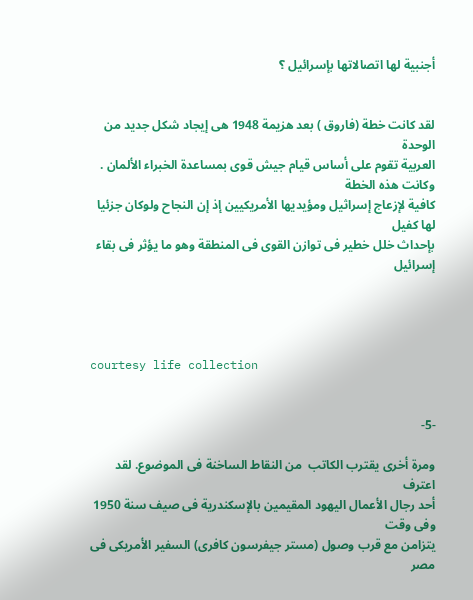أجنبية لها اتصالاتها بإسرائيل ؟


لقد كانت خطة (فاروق ) بعد هزيمة 1948 هى إيجاد شكل جديد من الوحدة
العربية تقوم على أساس قيام جيش قوى بمساعدة الخبراء الألمان . وكانت هذه الخطة
كافية لإزعاج إسراثيل ومؤيديها الأمريكيين إذ إن النجاح ولوكان جزئيا لها كفيل
بإحداث خلل خطير فى توازن القوى فى المنطقة وهو ما يؤثر فى بقاء إسرائيل




courtesy life collection


-5-

ومرة أخرى يقترب الكاتب  من النقاط الساخنة فى الموضوع. لقد اعترف
أحد رجال الأعمال اليهود المقيمين بالإسكندرية فى صيف سنة 1950 وفى وقت
يتزامن مع قرب وصول (مستر جيفرسون كافرى) السفير الأمريكى فى مصر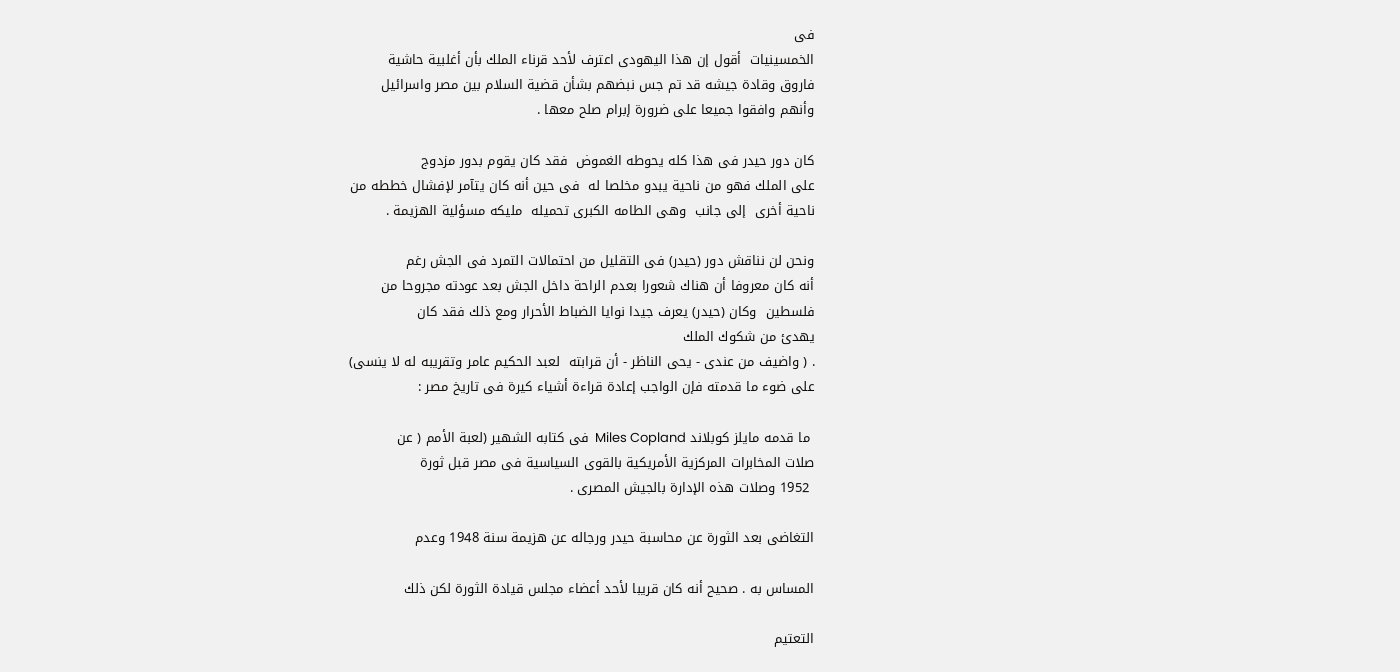فى
الخمسينيات  أقول إن هذا اليهودى اعترف لأحد قرناء الملك بأن أغلبية حاشية
فاروق وقادة جيشه قد تم جس نبضهم بشأن قضية السلام بين مصر واسرائيل
وأنهم وافقوا جميعا على ضرورة إبرام صلح معها .

كان دور حيدر فى هذا كله يحوطه الغموض  فقد كان يقوم بدور مزدوج
على الملك فهو من ناحية يبدو مخلصا له  فى حين أنه كان يتآمر لإفشال خططه من
ناحية أخرى  إلى جانب  وهى الطامه الكبرى تحميله  مليكه مسؤلية الهزيمة .

ونحن لن نناقش دور (حيدر) فى التقليل من احتمالات التمرد فى الجش رغم
أنه كان معروفا أن هناك شعورا بعدم الراحة داخل الجش بعد عودته مجروحا من
فلسطين  وكان (حيدر) يعرف جيدا نوايا الضباط الأحرار ومع ذلك فقد كان
يهدئ من شكوك الملك
. ( واضيف من عندى - يحى الناظر - أن قرابته  لعبد الحكيم عامر وتقريبه له لا ينسى)
على ضوء ما قدمته فإن الواجب إعادة قراءة أشياء كيرة فى تاريخ مصر :

 ما قدمه مايلز كوبلاند Miles Copland  فى كتابه الشهير (لعبة الأمم ( عن
صلات المخابرات المركزية الأمريكية بالقوى السياسية فى مصر قبل ثورة
 1952 وصلات هذه الإدارة بالجيش المصرى .

التغاضى بعد الثورة عن محاسبة حيدر ورجاله عن هزيمة سنة 1948 وعدم

المساس به . صحيح أنه كان قريبا لأحد أعضاء مجلس قيادة الثورة لكن ذلك

التعتيم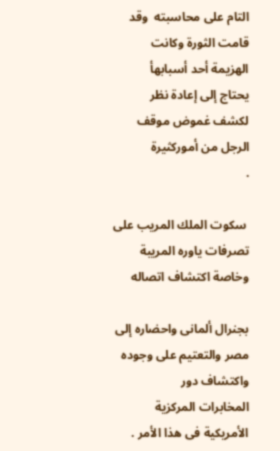التام على محاسبته  وقد قامت الثورة وكانت الهزيمة أحد أسبابهأ
يحتاج إلى إعادة نظر لكشف غموض موقف الرجل من أموركثيرة
.

 سكوت الملك المريب على تصرفات ياوره المريبة وخاصة اكتشاف اتصاله

بجنرال ألمانى واحضاره إلى مصر والتعتيم على وجوده  واكتشاف دور
المخابرات المركزية الأمريكية فى هذا الأمر .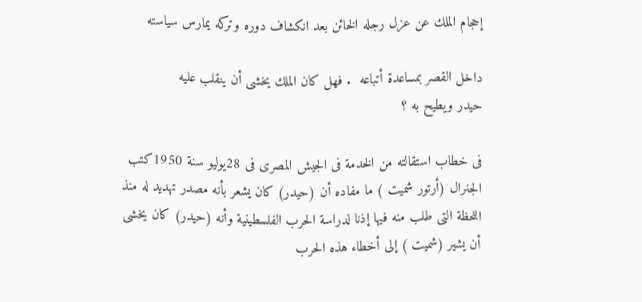إحجام الملك عن عزل رجله الخائن بعد انكشاف دوره وتركه يمارس سياسته

داخل القصر بمساعدة أتباعه  . فهل كان الملك يخشى أن ينقلب عليه
حيدر ويطيح به ؟

فى خطاب استقالته من الخدمة فى الجيش المصرى فى 28يوليو سنة 1950كتب
الجنرال (أرتور شميت ) ما مفاده أن (حيدر) كان يشعر بأنه مصدر تهديد له منذ
اللحظة التى طلب منه فيها إذنا لدراسة الحرب الفلسطينية وأنه (حيدر) كان يخشى
أن يشير (شميت ) إلى أخطاء هذه الحرب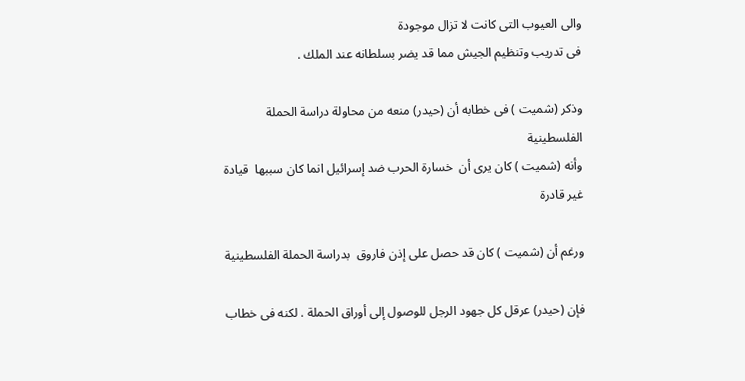والى العيوب التى كانت لا تزال موجودة
فى تدريب وتنظيم الجيش مما قد يضر بسلطانه عند الملك .

وذكر (شميت ) فى خطابه أن (حيدر) منعه من محاولة دراسة الحملة
الفلسطينية
وأنه (شميت ) كان يرى أن  خسارة الحرب ضد إسرائيل انما كان سببها  قيادة  غير قادرة

ورغم أن (شميت ) كان قد حصل على إذن فاروق  بدراسة الحملة الفلسطينية

فإن (حيدر) عرقل كل جهود الرجل للوصول إلى أوراق الحملة . لكنه فى خطاب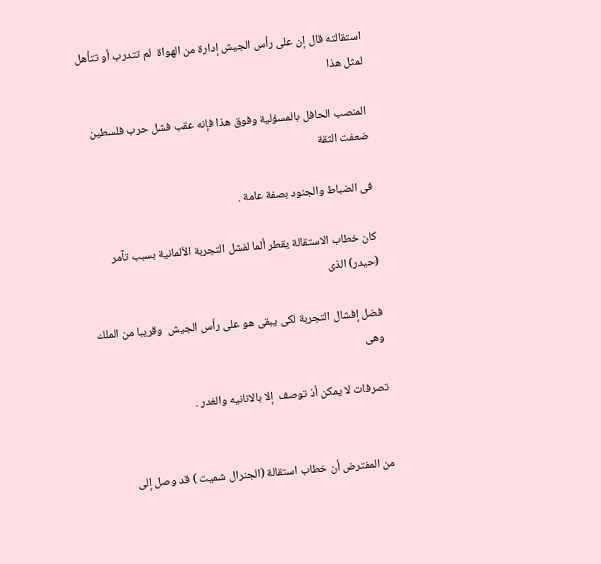استقالته قال إن على رأس الجيش إدارة من الهواة  لم تتدرب أو تتأهل لمثل هذا

المنصب الحافل بالمسؤلية وفوق هذا فإنه عقب فشل حرب فلسطين ضعفت الثقة

فى الضباط والجنود بصفة عامة .

كان خطاب الاستقالة يقطر ألما لفشل التجربة الألمانية بسبب تآمر (حيدر) الذى

فضل إفشال التجربة لكى يبقى هو على رأس الجيش  وقريبا من الملك  وهى

تصرفات لا يمكن أذ توصف  إلا بالانانيه والغدر .


من المفترض أن خطاب استقالة (الجنرال شميت ) قد وصل إلى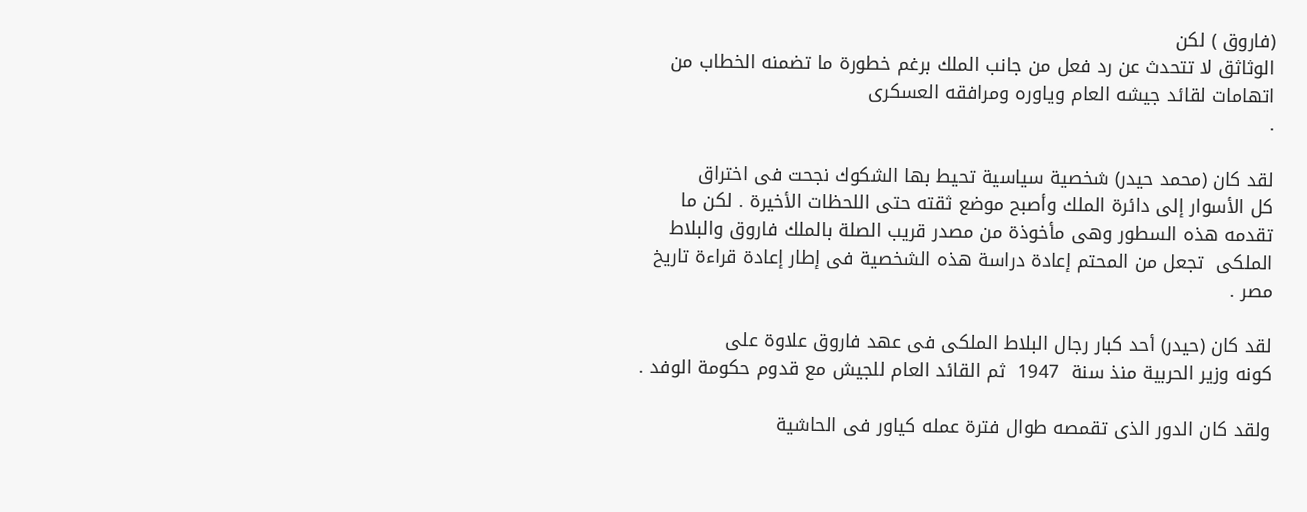(فاروق ) لكن
الوثاثق لا تتحدث عن رد فعل من جانب الملك برغم خطورة ما تضمنه الخطاب من
اتهامات لقائد جيشه العام وياوره ومرافقه العسكرى
.

لقد كان (محمد حيدر) شخصية سياسية تحيط بها الشكوك نجحت فى اختراق
كل الأسوار إلى دائرة الملك وأصبح موضع ثقته حتى اللحظات الأخيرة . لكن ما
تقدمه هذه السطور وهى مأخوذة من مصدر قريب الصلة بالملك فاروق والبلاط
الملكى  تجعل من المحتم إعادة دراسة هذه الشخصية فى إطار إعادة قراءة تاريخ
مصر .

لقد كان (حيدر) أحد كبار رجال البلاط الملكى فى عهد فاروق علاوة على
كونه وزير الحربية منذ سنة  1947  ثم القائد العام للجيش مع قدوم حكومة الوفد .

ولقد كان الدور الذى تقمصه طوال فترة عمله كياور فى الحاشية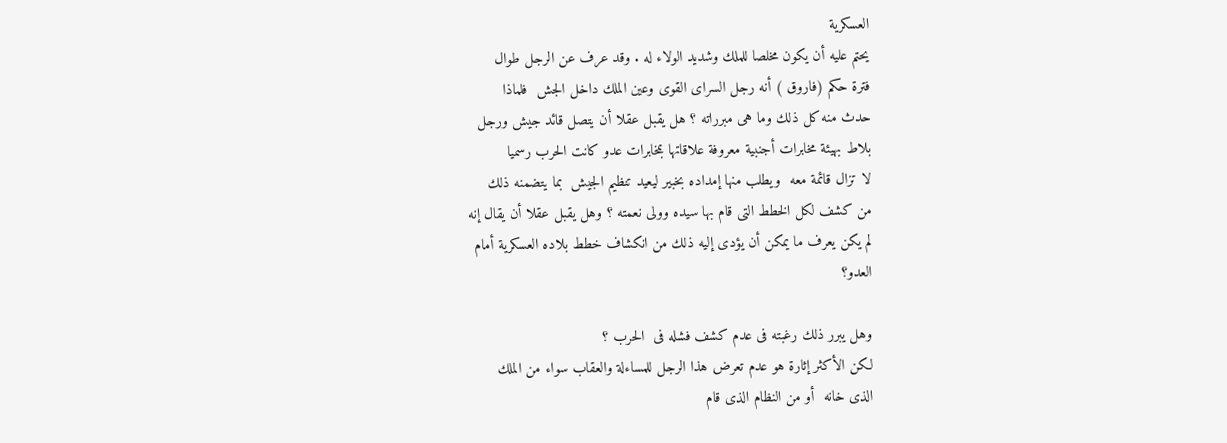العسكرية
يحتم عليه أن يكون مخلصا للملك وشديد الولاء له . وقد عرف عن الرجل طوال
فترة حكم (فاروق ) أنه رجل السراى القوى وعين الملك داخل الجش  فلماذا
حدث منه كل ذلك وما هى مبرراته ؟ هل يقبل عقلا أن يتصل قائد جيش ورجل
بلاط بهيئة مخابرات أجنبية معروفة علاقاتها بمخابرات عدو كانت الحرب رسميا
لا تزال قائمة معه  ويطلب منها إمداده بخبير ليعيد تنظيم الجيش  بما يتضمنه ذلك
من كشف لكل الخطط التى قام بها سيده وولى نعمته ؟ وهل يقبل عقلا أن يقال إنه
لم يكن يعرف ما يمكن أن يؤدى إليه ذلك من انكشاف خطط بلاده العسكرية أمام
العدو؟

وهل يبرر ذلك رغبته فى عدم كشف فشله فى  الحرب ؟
لكن الأكثر إثارة هو عدم تعرض هذا الرجل للمساءلة والعقاب سواء من الملك
الذى خانه  أو من النظام الذى قام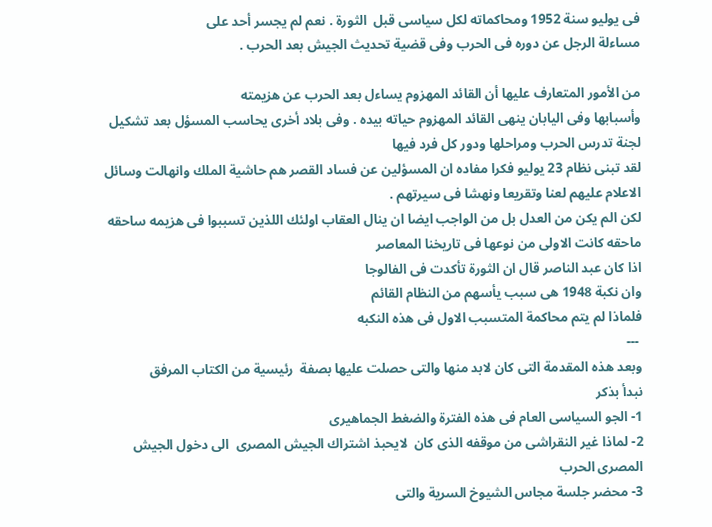فى يوليو سنة 1952 ومحاكماته لكل سياسى قبل  الثورة . نعم لم يجسر أحد على
مساءلة الرجل عن دوره فى الحرب وفى قضية تحديث الجيش بعد الحرب .

من الأمور المتعارف عليها أن القائد المهزوم يساءل بعد الحرب عن هزيمته
وأسبابها وفى اليابان ينهى القائد المهزوم حياته بيده . وفى بلاد أخرى يحاسب المسؤل بعد تشكيل لجنة تدرس الحرب ومراحلها ودور كل فرد فيها
لقد تبنى نظام 23 يوليو فكرا مفاده ان المسؤلين عن فساد القصر هم حاشية الملك وانهالت وسائل الاعلام عليهم لعنا وتقريعا ونهشا فى سيرتهم .
لكن الم يكن من العدل بل من الواجب ايضا ان ينال العقاب اولئك اللذين تسببوا فى هزيمه ساحقه  ماحقه كانت الاولى من نوعها فى تاريخنا المعاصر
اذا كان عبد الناصر قال ان الثورة تأكدت فى الفالوجا
وان نكبة 1948 هى سبب يأسهم من النظام القائم
فلماذا لم يتم محاكمة المتسبب الاول فى هذه النكبه
 ---
وبعد هذه المقدمة التى كان لابد منها والتى حصلت عليها بصفة  رئيسية من الكتاب المرفق
نبدأ بذكر
1- الجو السياسى العام فى هذه الفترة والضغط الجماهيرى
2- لماذا غير النقراشى من موقفه الذى كان  لايحبذ اشتراك الجيش المصرى  الى دخول الجيش المصرى الحرب
3- محضر جلسة مجاس الشيوخ السرية والتى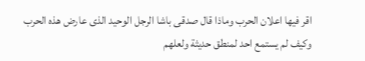اقر فيها اعلان الحرب وماذا قال صدقى باشا الرجل الوحيد الذى عارض هذه الحرب  وكيف لم يستمع احد لمنطق حديثة ولعلهم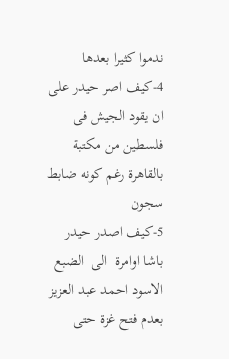ندموا كثيرا بعدها
4-كيف اصر حيدر على ان يقود الجيش فى فلسطين من مكتبة بالقاهرة رغم كونه ضابط سجون
5-كيف اصدر حيدر باشا اوامرة  الى  الضبع الاسود احمد عبد العزيز بعدم فتح غزة حتى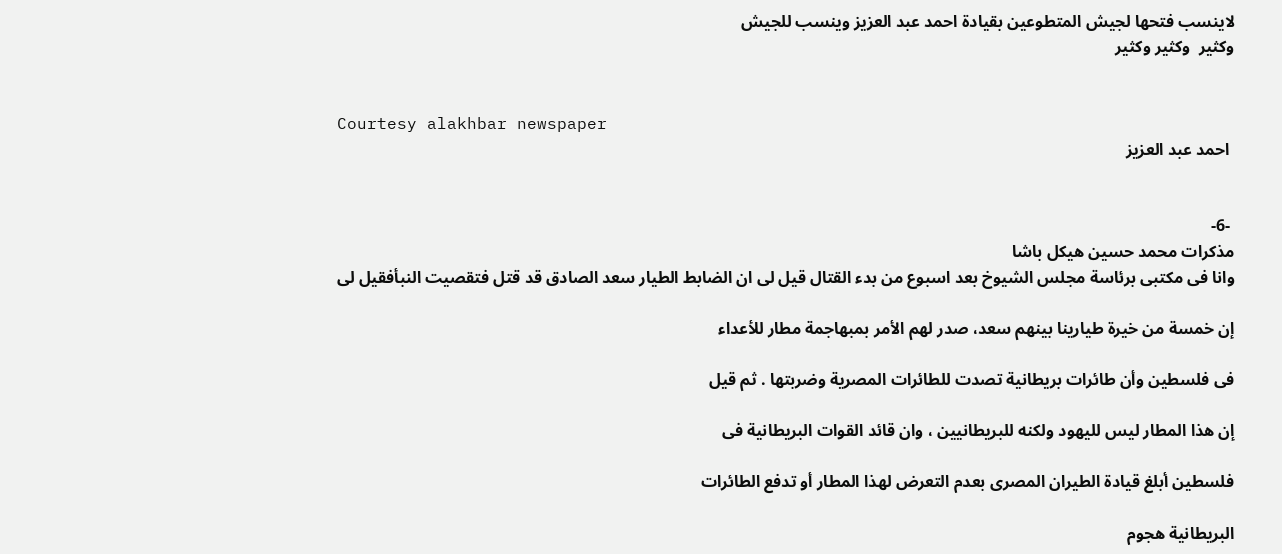لاينسب فتحها لجيش المتطوعين بقيادة احمد عبد العزيز وينسب للجيش
وكثير  وكثير وكثير


Courtesy alakhbar newspaper
 احمد عبد العزيز


 -6-
مذكرات محمد حسين هيكل باشا
وانا فى مكتبى برئاسة مجلس الشيوخ بعد اسبوع من بدء القتال قيل لى ان الضابط الطيار سعد الصادق قد قتل فتقصيت النبأفقيل لى

إن خمسة من خيرة طيارينا بينهم سعد، صدر لهم الأمر بمبهاجمة مطار للأعداء

فى فلسطين وأن طائرات بريطانية تصدت للطائرات المصرية وضربتها . ثم قيل

إن هذا المطار ليس لليهود ولكنه للبريطانيين ، وان قائد القوات البريطانية فى

فلسطين أبلغ قيادة الطيران المصرى بعدم التعرض لهذا المطار أو تدفع الطائرات

البريطانية هجوم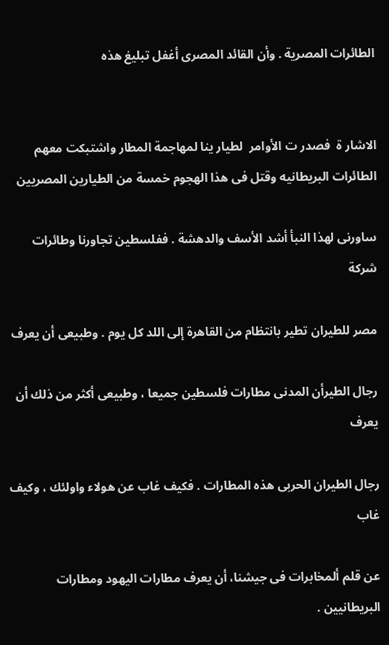الطائرات المصرية . وأن القائد المصرى أغفل تبليغ هذه


الاشار ة  فصدر ت الأوامر  لطيار ينا لمهاجمة المطار واشتبكت معهم الطائرات البريطانيه وقتل فى هذا الهجوم خمسة من الطيارين المصريين

ساورنى لهذا النبأ أشد الأسف والدهشة . ففلسطين تجاورنا وطائرات شركة

مصر للطيران تطير بانتظام من القاهرة إلى اللد كل يوم . وطبيعى أن يعرف

رجال الطيرأن المدنى مطارات فلسطين جميعا ، وطبيعى أكثر من ذلك أن يعرف

رجال الطيران الحربى هذه المطارات . فكيف غاب عن هولاء واولئك ، وكيف غاب

عن قلم ألمخابرات فى جيشنا، أن يعرف مطارات اليهود ومطارات البريطانيين .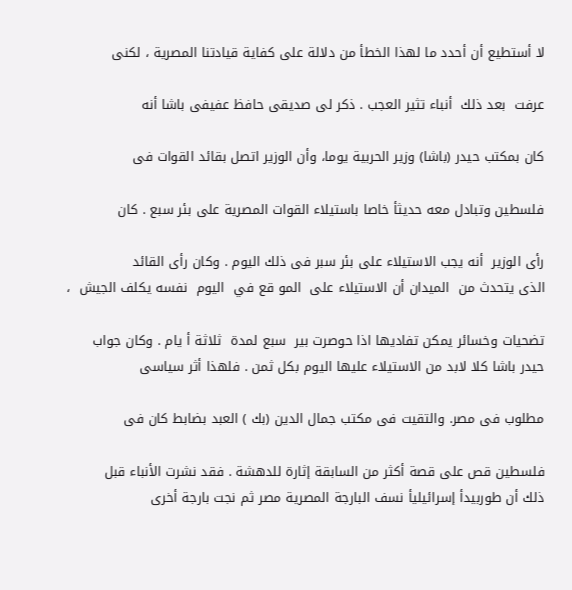لا أستطيع أن أحدد ما لهذا الخطأ من دلالة على كفاية قيادتنا المصرية ، لكنى

عرفت  بعد ذلك  أنباء تثير العجب . ذكر لى صديقى حافظ عفيفى باشا أنه

كان بمكتب حيدر (باشا) وزير الحربية يوما، وأن الوزير اتصل بقائد القوات فى

فلسطين وتبادل معه حديثأ خاصا باستيلاء القوات المصرية على بئر سبع . كان

رأى الوزير  أنه يجب الاستيلاء على بئر سبر فى ذلك اليوم . وكان رأى القائد
الذى يتحدث من  الميدان أن الاستيلاء على  المو قع في  اليوم  نفسه يكلف الجيش  ،

تضحيات وخسائر يمكن تفاديها اذا حوصرت بير  سبع لمدة  ثلاثة أ يام . وكان جواب
حيدر باشا كلا لابد من الاستيلاء عليها اليوم بكل ثمن . فلهذا أثر سياسى

مطلوب فى مصر. والتقيت فى مكتب جمال الدين (بك ) العبد بضابط كان فى

فلسطين قص على قصة أكثر من السابقة إثارة للدهشة . فقد نشرت الأنباء قبل
ذلك أن طوربيدأ إسرائيليأ نسف البارجة المصرية مصر ثم نجت بارجة أخرى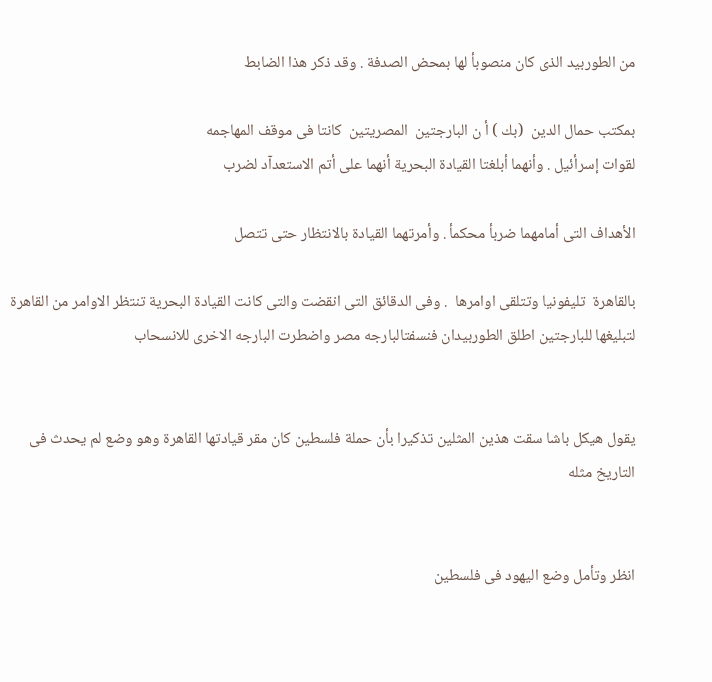من الطوربيد الذى كان منصوبأ لها بمحض الصدفة . وقد ذكر هذا الضابط

بمكتب حمال الدين  (بك ) أ ن البارجتين  المصريتين  كانتا فى موقف المهاجمه
لقوات إسرأئيل . وأنهما أبلغتا القيادة البحرية أنهما على أتم الاستعدآد لضرب

الأهداف التى أمامهما ضربأ محكمأ . وأمرتهما القيادة بالانتظار حتى تتصل

بالقاهرة  تليفونيا وتتلقى اوامرها  . وفى الدقائق التى انقضت والتى كانت القيادة البحرية تنتظر الاوامر من القاهرة  لتبليغها للبارجتين اطلق الطوربيدان فنسفتالبارجه مصر واضطرت البارجه الاخرى للانسحاب


يقول هيكل باشا سقت هذين المثلين تذكيرا بأن حملة فلسطين كان مقر قيادتها القاهرة وهو وضع لم يحدث فى التاريخ مثله


انظر وتأمل وضع اليهود فى فلسطين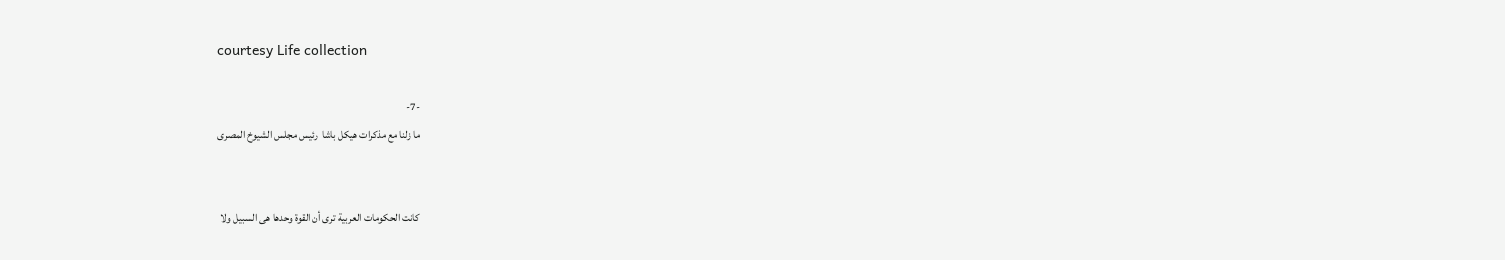courtesy Life collection

-7-
ما زلنا مع مذكرات هيكل باشا  رئيس مجلس الشيوخ المصرى


كانت الحكومات العربية ترى أن القوة وحدها هى السبيل ولا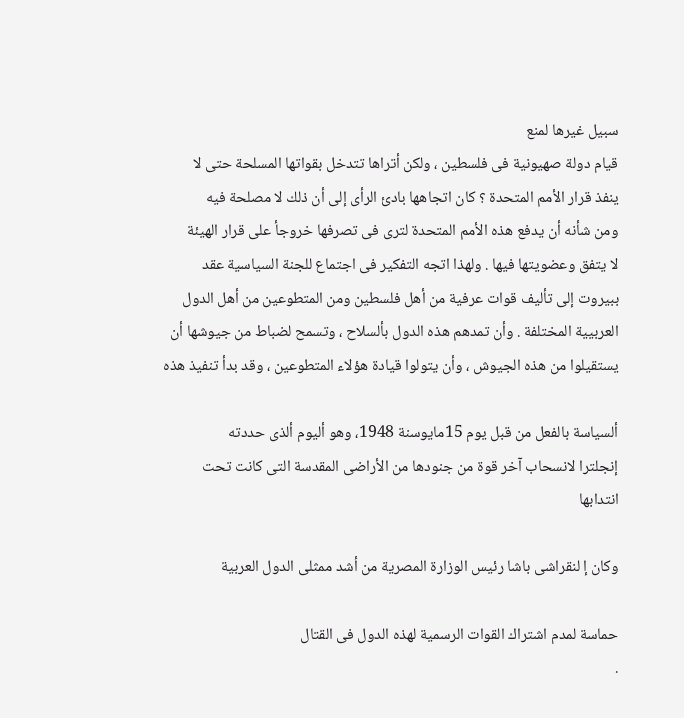سبيل غيرها لمنع
قيام دولة صهيونية فى فلسطين ، ولكن أتراها تتدخل بقواتها المسلحة حتى لا
ينفذ قرار الأمم المتحدة ؟ كان اتجاهها بادئ الرأى إلى أن ذلك لا مصلحة فيه
ومن شأنه أن يدفع هذه الأمم المتحدة لترى فى تصرفها خروجأ على قرار الهيئة
لا يتفق وعضويتها فيها . ولهذا اتجه التفكير فى اجتماع للجنة السياسية عقد
ببيروت إلى تأليف قوات عرفية من أهل فلسطين ومن المتطوعين من أهل الدول
العربيية المختلفة . وأن تمدهم هذه الدول بألسلاح ، وتسمح لضباط من جيوشها أن
يستقيلوا من هذه الجيوش ، وأن يتولوا قيادة هؤلاء المتطوعين ، وقد بدأ تنفيذ هذه

ألسياسة بالفعل من قبل يوم 15مايوسنة 1948، وهو أليوم ألذى حددته
إنجلترا لانسحاب آخر قوة من جنودها من الأراضى المقدسة التى كانت تحت
انتدابها

وكان إ لنقراشى باشا رئيس الوزارة المصرية من أشد ممثلى الدول العربية

حماسة لمدم اشتراك القوات الرسمية لهذه الدول فى القتال
.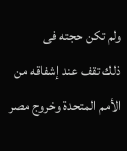ولم تكن حجته فى
ذلك تقف عند إشفاقه من الأمم المتحدة وخروج مصر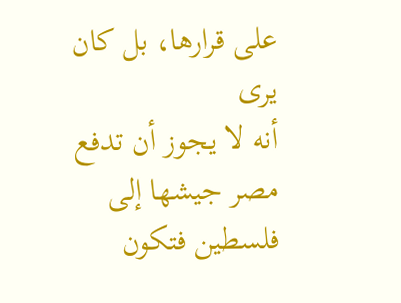على قرارها، بل كان يرى
أنه لا يجوز أن تدفع مصر جيشها إلى فلسطين فتكون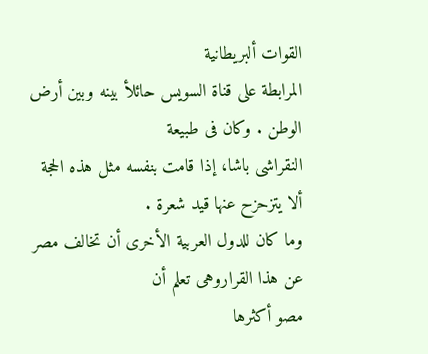القوات ألبريطانية
المرابطة على قناة السويس حائلأ بينه وبين أرض الوطن . وكان فى طبيعة
النقراشى باشا، إذا قامت بنفسه مثل هذه الحجة ألا يتزحزح عنها قيد شعرة .
وما كان للدول العربية الأخرى أن تخالف مصر عن هذا القراروهى تعلم أن
مصو أكثرها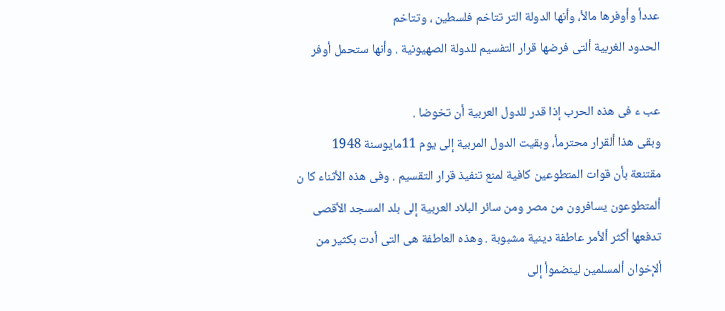عددأ وأوفرها مالأ، وأنها الدولة التر تتاخم فلسطين ، وتتاخم
الحدود الغربية ألتى فرضها قرار التفسيم للدولة الصهيونية . وأنها ستحمل أوفر

عب ء فى هذه الحرب إذا قدر للدول العربية أن تخوضا .
وبقى هذا ألقرار محترمأ، وبقيت الدول المربية إلى يوم 11مايوسنة 1948
مقتنعة بأن قوات المتطوعين كافية لمنع تنفيذ قرار التقسيم . وفى هذه الأثناء كا ن
ألمتطوعون يسافرون من مصر ومن سائر البلاد العربية إلى بلد المسجد الأقصى
تدفعها أكثر ألأمر عاطفة دينية مشبوبة . وهذه العاطفة هى التى أدت بكثير من
ألإخوان ألمسلمين لينضموأ إلى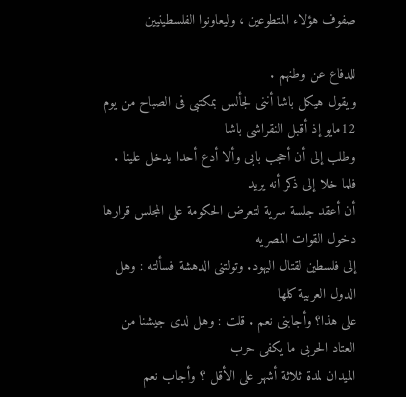صفوف هؤلاء المتطوعين ، وليعاونوا الفلسطينيين

للدفاع عن وطنهم .
ويقول هيكل باشا أننى لجألس بمكتبى فى الصباح من يوم 12مايو إذ أقبل النقراشى باشا
وطلب إلى أن أحجب بابى وألا أدع أحدا يدخل علينا . فلما خلا إلى ذكر أنه يريد
أن أعقد جلسة سرية لتعرض الحكومة على المجلس قرارها دخول القوات المصريه
إلى فلسطين لقتال اليهود. وتولتنى الدهشة فسألته : وهل الدول العربية كلها
على هذا؟ وأجابنى نعم . قلت : وهل لدى جيشنا من العتاد الحربى ما يكفى حرب
الميدان لمدة ثلاثة أشهر على الأقل ؟ وأجاب نعم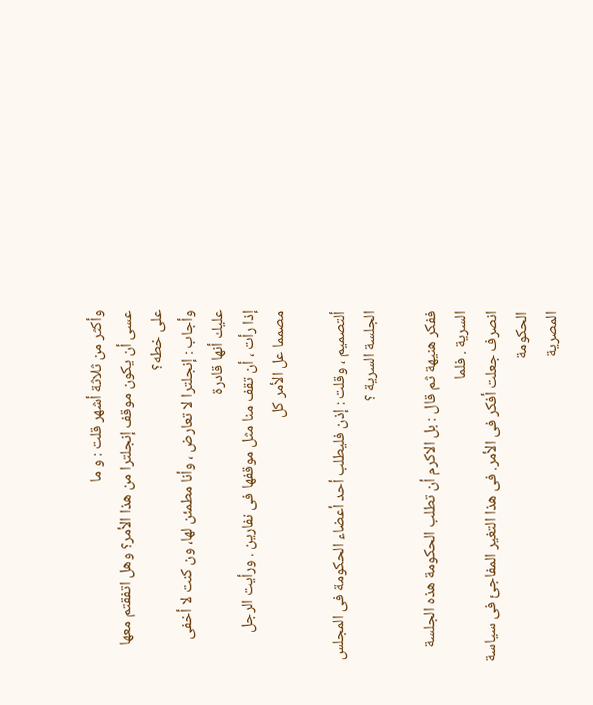وأكثر من ثلاثة أشهر قلت : و ما
عسى أن يكون موقف إنجلترا من هذا الأمر؟ وهل اتفقتم معها على خطه؟
وأجاب : إنجلترا لا تعارض ، وأنا مطمئن لها، ون كنت لا أخفى عليك أنها قادرة
إذا رأت ، أن تقف منا مثل موقفها فى نفارين . ورأيت الرجل مصمما عل الأمر كل

ألتصميم ، وقلت : إذن فليطلب أحد أعضاء الحكومة فى المجلس الجلسة السرية ؟

ففكر هنيهة ثم قال : بل الاكرم أن تطلب الحكومة هذه الجلسة السرية . فلما
انصرف جعلت أفكر فى الأمر. فى هذا التغير المفاجئ فى سياسة الحكومة
المصرية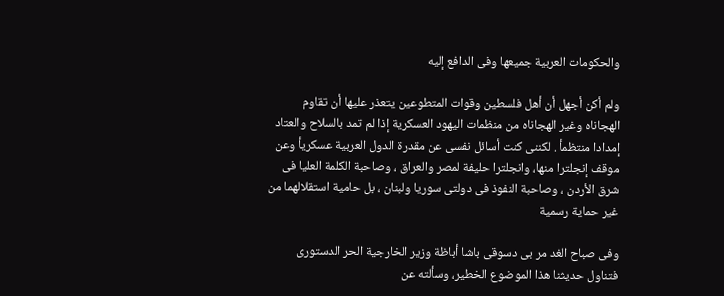والحكومات العربية جميعها وفى الدافع إليه

ولم أكن أجهل أن أهل فلسطين وقوات المتطوعين يتعذر عليها أن تقاوم
الهجاناه وغير الهجاناه من منظمات اليهود العسكرية إذا لم تمد بالسلاح والعتاد
إمدادا منتظمأ . لكننى كنت أسائل نفسى عن مقدرة الدول العربية عسكريأ وعن
موقف إنجلترا منها، وانجلترا حليفة لمصر والعراق ، وصاحبة الكلمة العليا فى
شرق الأردن ، وصاحبة النفوذ فى دولتى سوريا ولبنان ، بل حامية استقلالهما من
غير حماية رسمية

وفى صباح الغد مر بى دسوقى باشا أباظة وزير الخارجية الحر الدستورى
فتناول حديثنا هذا الموضوع الخطير، وسألته عن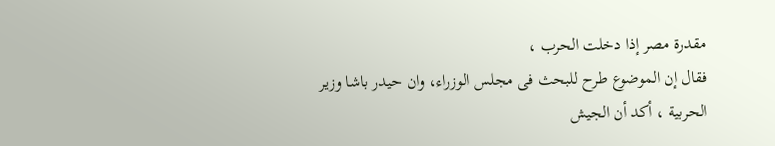مقدرة مصر إذا دخلت الحرب ،
فقال إن الموضوع طرح للبحث فى مجلس الوزراء، وان حيدر باشا وزير
الحربية ، أكد أن الجيش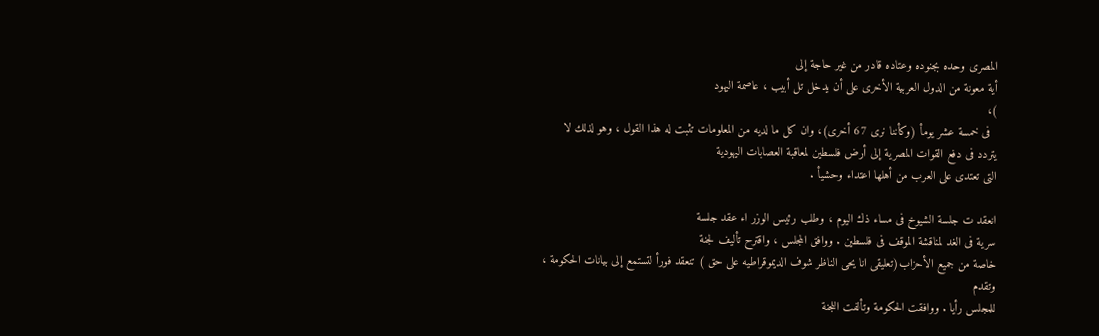المصرى وحده بجنوده وعتاده قادر من غير حاجة إلى
أية معونة من الدول العربية الأخرى على أن يدخل تل أبيب ، عاصمة اليهود
)،
  فى خمسة عشر يومأ (وكأننا نرى 67 أخرى)، وان كل ما لديه من المعلومات تثبت له هذا القول ، وهو لذلك لا
يتردد فى دفع القوات المصرية إلى أرض فلسطين لمعاقبة العصابات اليهودية
التى تعتدى على العرب من أهلها اعتداء وحشيأ .

انعقد ت جلسة الشيوخ فى مساء ذك اليوم ، وطلب رئيس الوزر اء عقد جلسة
سرية فى الغد لمناقشة الموقف فى فلسطين . ووافق المجلس ، واقترح تأليف لجنة
خاصة من جميع الأحزاب(تعليقى انا يحى الناظر شوف الديموقراطيه على حق ) تنعقد فورأ لتستمع إلى بيانات الحكومة ، وتقدم
للمجلس رأيا . ووافقت الحكومة وتألفت اللجنة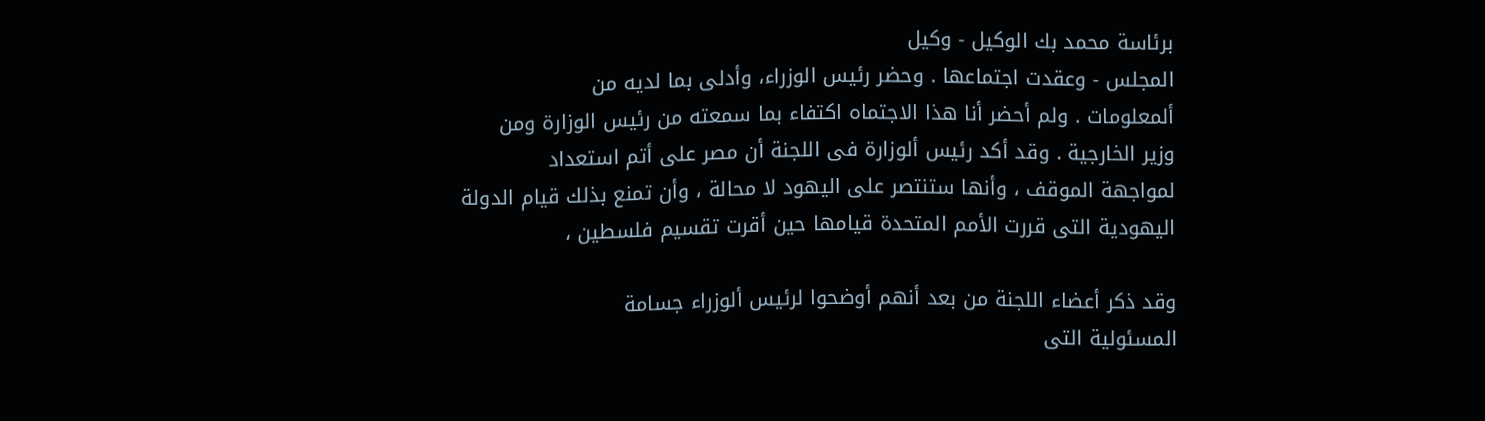برئاسة محمد بك الوكيل - وكيل
المجلس - وعقدت اجتماعها . وحضر رئيس الوزراء، وأدلى بما لديه من
ألمعلومات . ولم أحضر أنا هذا الاجتماه اكتفاء بما سمعته من رئيس الوزارة ومن
وزير الخارجية . وقد أكد رئيس ألوزارة فى اللجنة أن مصر على أتم استعداد
لمواجهة الموقف ، وأنها ستنتصر على اليهود لا محالة ، وأن تمنع بذلك قيام الدولة
اليهودية التى قررت الأمم المتحدة قيامها حين أقرت تقسيم فلسطين ،

وقد ذكر أعضاء اللجنة من بعد أنهم أوضحوا لرئيس ألوزراء جسامة
المسئولية التى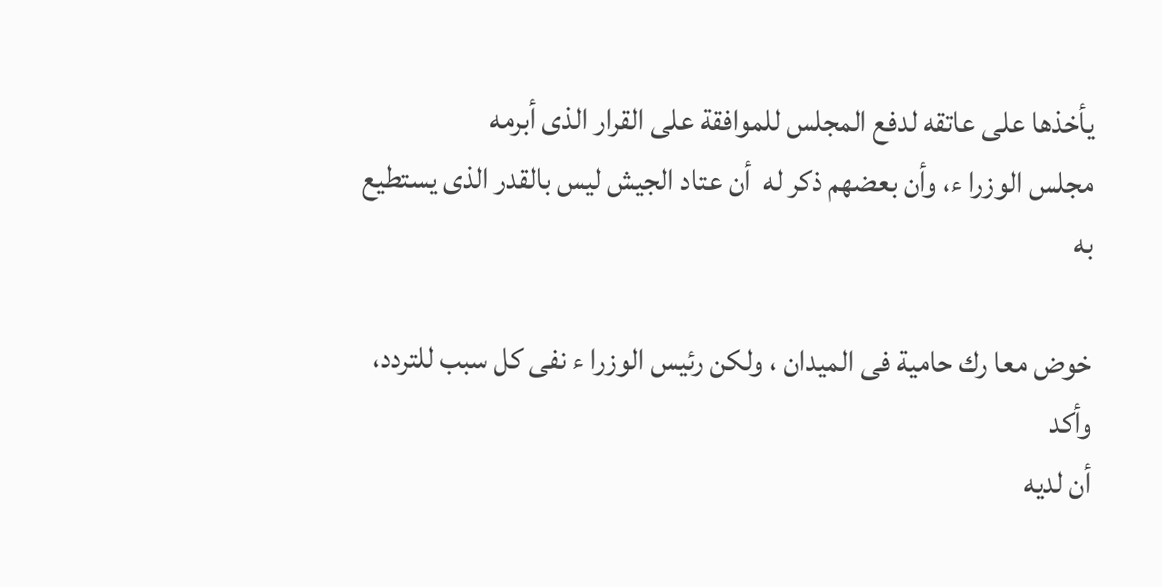يأخذها على عاتقه لدفع المجلس للموافقة على القرار الذى أبرمه
مجلس الوزرا ء، وأن بعضهم ذكر له  أن عتاد الجيش ليس بالقدر الذى يستطيع به

خوض معا رك حامية فى الميدان ، ولكن رئيس الوزرا ء نفى كل سبب للتردد، وأكد
أن لديه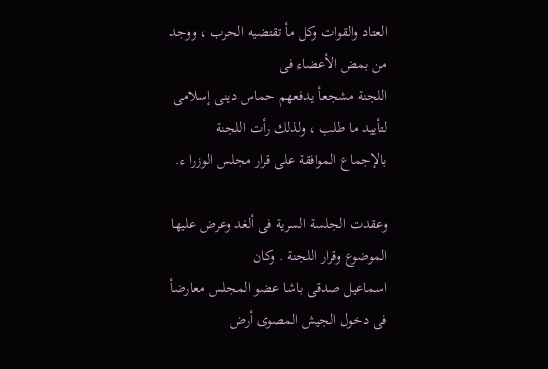العتاد والقوات وكل مأ تقتضيه الحرب ، ووجد من بمض الأعضاء فى
اللجنة مشجعأ يدفعهم حماس دينى إسلامى لتأييد ما طلب ، ولذلك رأت اللجنة
بالإجماع الموافقة على قرار مجلس الوزرا ء.

وعقدت الجلسة السرية فى ألغد وعرض عليها الموضوع وقرار اللجنة . وكان
اسماعيل صدقى باشا عضو المجلس معارضأ فى دخول الجيش المصوى أرض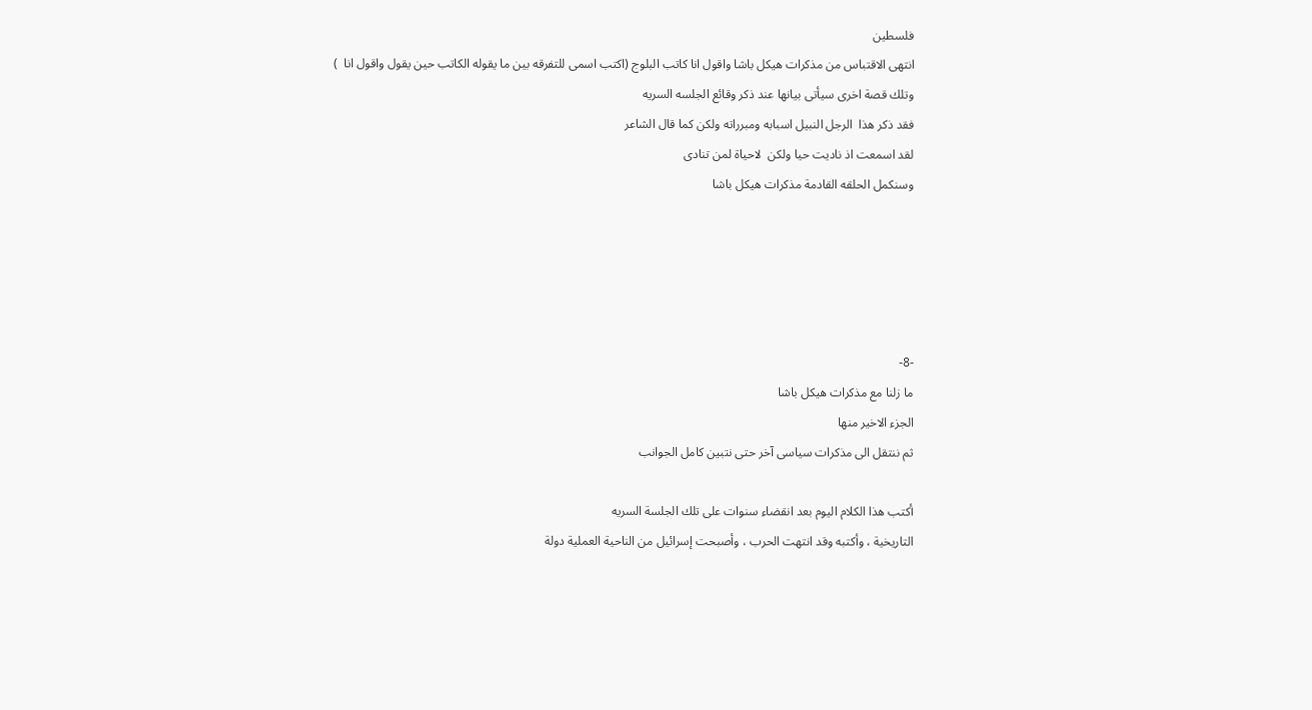فلسطين
انتهى الاقتباس من مذكرات هيكل باشا واقول انا كاتب البلوج (اكتب اسمى للتفرقه بين ما يقوله الكاتب حين يقول واقول انا  )
وتلك قصة اخرى سيأتى بيانها عند ذكر وقائع الجلسه السريه
فقد ذكر هذا  الرجل النبيل اسبابه ومبرراته ولكن كما قال الشاعر
لقد اسمعت اذ ناديت حيا ولكن  لاحياة لمن تنادى
وسنكمل الحلقه القادمة مذكرات هيكل باشا





-8-
ما زلنا مع مذكرات هيكل باشا
الجزء الاخير منها
ثم ننتقل الى مذكرات سياسى آخر حتى نتبين كامل الجوانب

أكتب هذا الكلام اليوم بعد انقضاء سنوات على تلك الجلسة السريه
التاريخية ، وأكتبه وقد انتهت الحرب ، وأصبحت إسرائيل من الناحية العملية دولة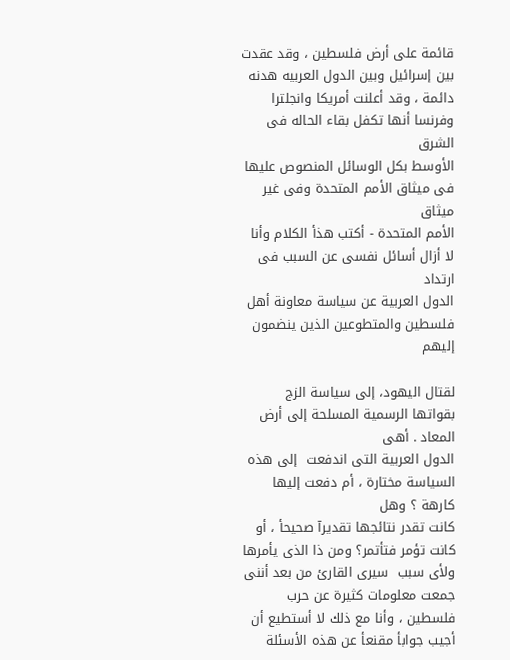قائمة على أرض فلسطين ، وقد عقدت بين إسرائيل وبين الدول العربيه هدنه
دائمة ، وقد أعلنت أمريكا وانجلترا وفرنسا أنها تكفل بقاء الحاله فى الشرق
الأوسط بكل الوسائل المنصوص عليها فى ميثاق الأمم المتحدة وفى غير ميثاق
الأمم المتحدة - أكتب هذأ الكلام وأنا لا أزال أسائل نفسى عن السبب فى ارتداد
الدول العربية عن سياسة معاونة أهل فلسطين والمتطوعين الذين ينضمون إليهم

لقتال اليهود، إلى سياسة الزج بقواتها الرسمية المسلحة إلى أرض المعاد . أهى
الدول العربية التى اندفعت  إلى هذه السياسة مختارة ، أم دفعت إليها كارهة ؟ وهل
كانت تقدر نتائجها تقديرآ صحيحأ ، أو كانت تؤمر فتأتمر؟ ومن ذا الذى يأمرها
ولأى سبب  سيرى القارئ من بعد أننى جمعت معلومات كثيرة عن حرب
فلسطين ، وأنا مع ذلك لا أستطيع أن أجيب جوابأ مقنعأ عن هذه الأسئلة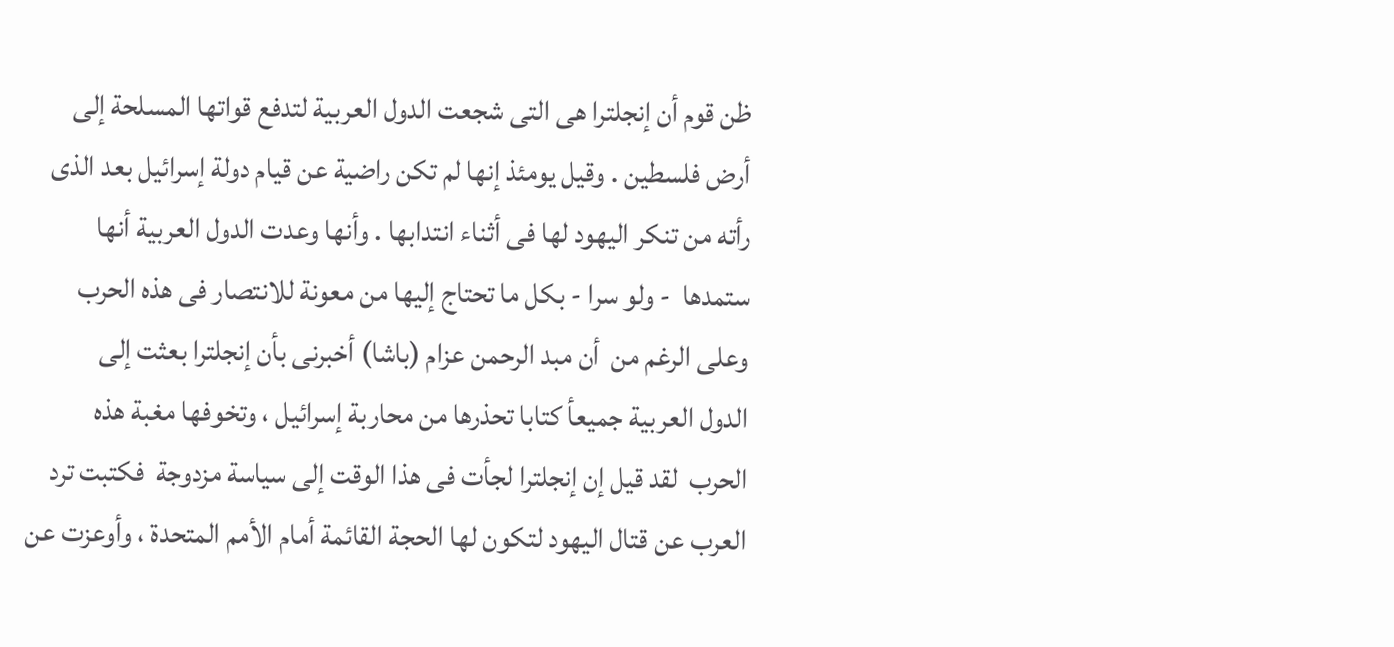ظن قوم أن إنجلترا هى التى شجعت الدول العربية لتدفع قواتها المسلحة إلى
أرض فلسطين . وقيل يومئذ إنها لم تكن راضية عن قيام دولة إسرائيل بعد الذى
رأته من تنكر اليهود لها فى أثناء انتدابها . وأنها وعدت الدول العربية أنها
ستمدها  - ولو سرا - بكل ما تحتاج إليها من معونة للانتصار فى هذه الحرب
وعلى الرغم من  أن مبد الرحمن عزام (باشا) أخبرنى بأن إنجلترا بعثت إلى
الدول العربية جميعأ كتابا تحذرها من محاربة إسرائيل ، وتخوفها مغبة هذه
الحرب  لقد قيل إن إنجلترا لجأت فى هذا الوقت إلى سياسة مزدوجة  فكتبت ترد
العرب عن قتال اليهود لتكون لها الحجة القائمة أمام الأمم المتحدة ، وأوعزت عن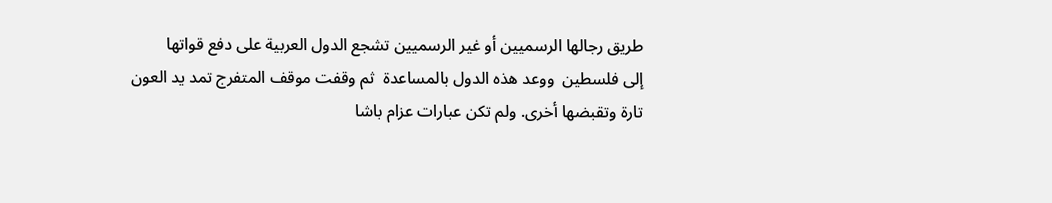طريق رجالها الرسميين أو غير الرسميين تشجع الدول العربية على دفع قواتها
إلى فلسطين  ووعد هذه الدول بالمساعدة  ثم وقفت موقف المتفرج تمد يد العون
تارة وتقبضها أخرى. ولم تكن عبارات عزام باشا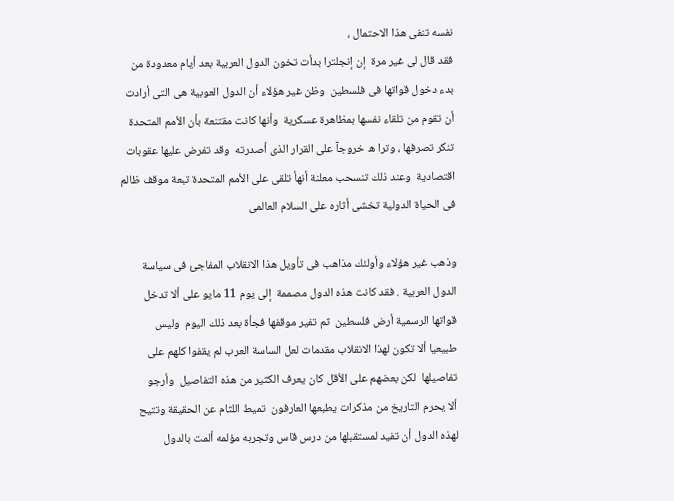نفسه تنفى هذا الاحتمال ،
فقد قال لى غير مرة  إن إنجلترا بدأت تخون الدول العربية بعد أيام معدودة من
بدء دخول قواتها فى فلسطين  وظن غير هؤلاء أن الدول العوبية هى التى أرادت
أن تقوم من تلقاء نفسها بمظاهرة عسكرية  وأنها كانت مقتنعة بأن الأمم المتحدة
تنكر تصرفها ، وترا ه خروجآ على القرار الذى أصدرته  وقد تفرض عليها عقوبات
اقتصادية  وعند ذلك تنسحب معلنة أنهأ تلقى على الأمم المتحدة تبعة موقف ظالم
فى الحياة الدولية تخشى أثاره على السلام العالمى

وذهب غير هؤلاء وأولئك مذاهب فى تأويل هذا الانقلاب المفاجئ فى سياسة
الدول العربية . فقد كانت هذه الدول مصممة  إلى يوم 11 مايو على ألا تدخل
قواتها الرسمية أرض فلسطين  ثم تفير موقفها فجأة بعد ذلك اليوم  وليس
طبيعيا ألا تكون لهذا الانقلاب مقدمات لعل الساسة العرب لم يقفوا كلهم على
تفاصيلها  لكن بعضهم على الأقل كان يعرف الكثير من هذه التفاصيل  وأرجو
ألا يحرم التاريخ من مذكرات يطبعها العارفون  تميط اللثام عن الحقيقة وتتيح
لهذه الدول أن تفيد لمستقبلها من درس قاس وتجربه مؤلمه ألمت بالدول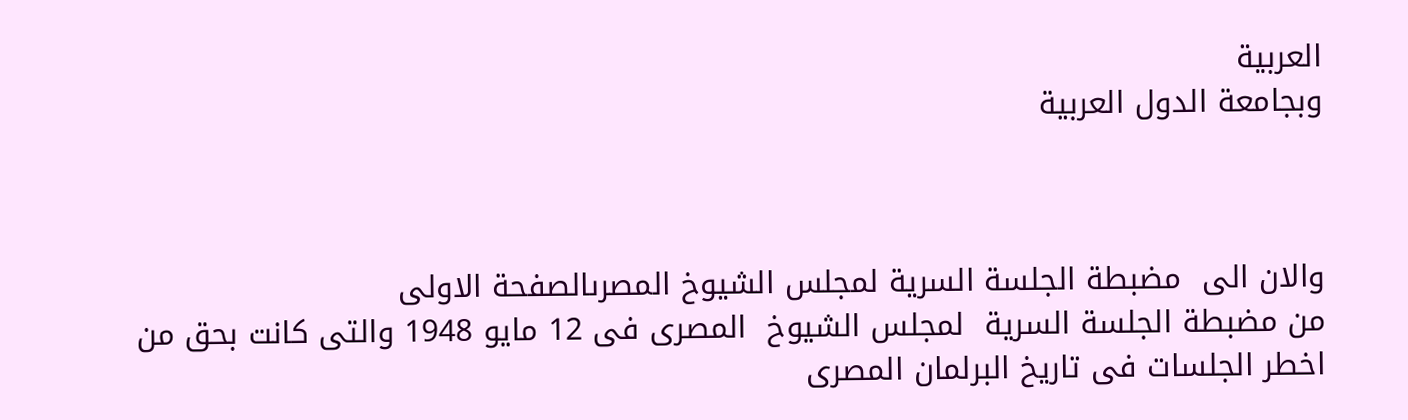العربية
وبجامعة الدول العربية



والان الى  مضبطة الجلسة السرية لمجلس الشيوخ المصرىالصفحة الاولى
من مضبطة الجلسة السرية  لمجلس الشيوخ  المصرى فى 12 مايو 1948 والتى كانت بحق من اخطر الجلسات فى تاريخ البرلمان المصرى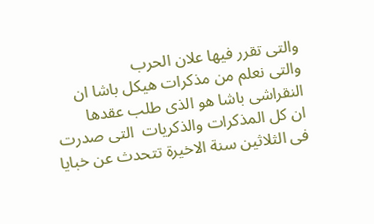والتى تقرر فيها علان الحرب
والتى نعلم من مذكرات هيكل باشا ان النقراشى باشا هو الذى طلب عقدها
ان كل المذكرات والذكريات  التى صدرت فى الثلاثين سنة الاخيرة تتحدث عن خبايا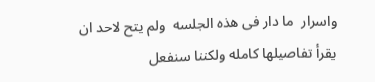واسرار  ما دار فى هذه الجلسه  ولم يتح لاحد ان يقرأ تفاصيلها كامله ولكننا سنفعل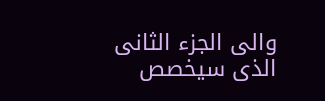والى الجزء الثانى الذى سيخصص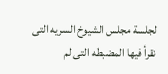لجلسة مجلس الشيوخ السريه التى نقرأ فيها المضبطه التى لم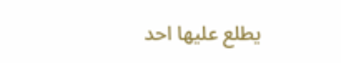يطلع عليها احد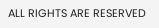ALL RIGHTS ARE RESERVED